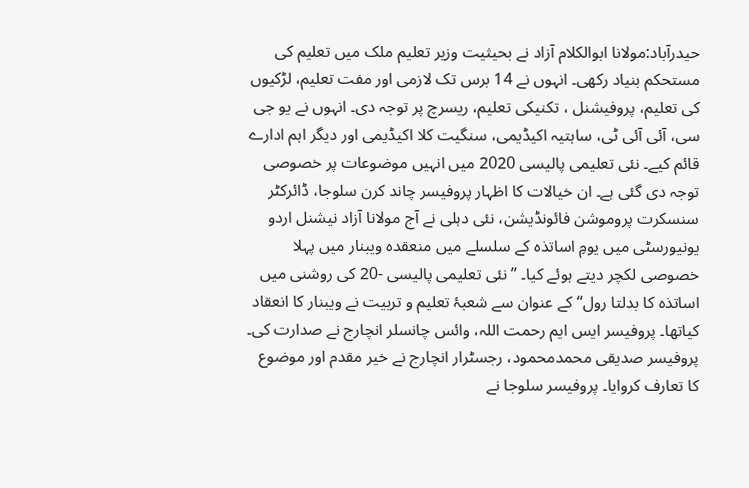حیدرآباد:مولانا ابوالکلام آزاد نے بحیثیت وزیر تعلیم ملک میں تعلیم کی مستحکم بنیاد رکھی۔ انہوں نے 14 برس تک لازمی اور مفت تعلیم، لڑکیوں کی تعلیم، پروفیشنل ، تکنیکی تعلیم، ریسرچ پر توجہ دی۔ انہوں نے یو جی سی، آئی آئی ٹی، ساہتیہ اکیڈیمی، سنگیت کلا اکیڈیمی اور دیگر اہم ادارے قائم کیے۔ نئی تعلیمی پالیسی 2020 میں انہیں موضوعات پر خصوصی توجہ دی گئی ہے۔ ان خیالات کا اظہار پروفیسر چاند کرن سلوجا، ڈائرکٹر سنسکرت پروموشن فائونڈیشن، نئی دہلی نے آج مولانا آزاد نیشنل اردو یونیورسٹی میں یومِ اساتذہ کے سلسلے میں منعقدہ ویبنار میں پہلا خصوصی لکچر دیتے ہوئے کیا۔ ’’نئی تعلیمی پالیسی -20 کی روشنی میں اساتذہ کا بدلتا رول‘‘ کے عنوان سے شعبۂ تعلیم و تربیت نے ویبنار کا انعقاد کیاتھا۔ پروفیسر ایس ایم رحمت اللہ، وائس چانسلر انچارج نے صدارت کی۔ پروفیسر صدیقی محمدمحمود، رجسٹرار انچارج نے خیر مقدم اور موضوع کا تعارف کروایا۔ پروفیسر سلوجا نے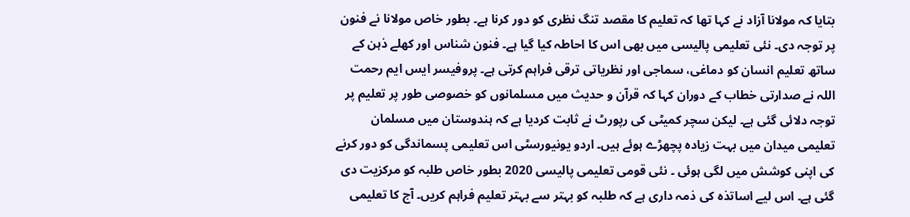بتایا کہ مولانا آزاد نے کہا تھا کہ تعلیم کا مقصد تنگ نظری کو دور کرنا ہے۔ بطور خاص مولانا نے فنون پر توجہ دی۔ نئی تعلیمی پالیسی میں بھی اس کا احاطہ کیا گیا ہے۔ فنون شناس اور کھلے ذہن کے ساتھ تعلیم انسان کو دماغی، سماجی اور نظریاتی ترقی فراہم کرتی ہے۔ پروفیسر ایس ایم رحمت اللہ نے صدارتی خطاب کے دوران کہا کہ قرآن و حدیث میں مسلمانوں کو خصوصی طور پر تعلیم پر توجہ دلائی گئی ہے۔ لیکن سچر کمیٹی کی رپورٹ نے ثابت کردیا ہے کہ ہندوستان میں مسلمان تعلیمی میدان میں بہت زیادہ پچھڑے ہوئے ہیں۔ اردو یونیورسٹی اس تعلیمی پسماندگی کو دور کرنے کی اپنی کوشش میں لگی ہوئی ۔ نئی قومی تعلیمی پالیسی 2020 بطور خاص طلبہ کو مرکزیت دی گئی ہے۔ اس لیے اساتذہ کی ذمہ داری ہے کہ طلبہ کو بہتر سے بہتر تعلیم فراہم کریں۔ آج کا تعلیمی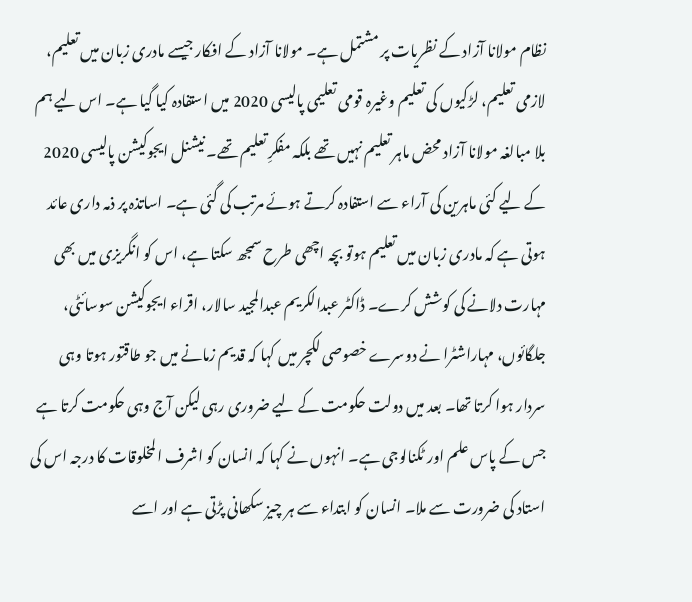نظام مولانا آزاد کے نظریات پر مشتمل ہے۔ مولانا آزاد کے افکار جیسے مادری زبان میں تعلیم، لازمی تعلیم، لڑکیوں کی تعلیم وغیرہ قومی تعلیمی پالیسی 2020 میں استفادہ کیا گیا ہے۔ اس لیے ہم بلا مبالغہ مولانا آزاد محض ماہر تعلیم نہیں تھے بلکہ مفکرِ تعلیم تھے۔ نیشنل ایجوکیشن پالیسی 2020 کے لیے کئی ماہرین کی آراء سے استفادہ کرتے ہوئے مرتب کی گئی ہے۔ اساتذہ پر ذمہ داری عائد ہوتی ہے کہ مادری زبان میں تعلیم ہوتو بچہ اچھی طرح سمجھ سکتا ہے، اس کو انگریزی میں بھی مہارت دلانے کی کوشش کرے۔ ڈاکٹر عبدالکریم عبدالمجید سالار، اقراء ایجوکیشن سوسائٹی، جلگائوں، مہاراشٹرا نے دوسرے خصوصی لکچر میں کہا کہ قدیم زمانے میں جو طاقتور ہوتا وہی سردار ہوا کرتا تھا۔ بعد میں دولت حکومت کے لیے ضروری رہی لیکن آج وہی حکومت کرتا ہے جس کے پاس علم اور ٹکنالوجی ہے۔ انہوں نے کہا کہ انسان کو اشرف المخلوقات کا درجہ اس کی استاد کی ضرورت سے ملا۔ انسان کو ابتداء سے ہر چیز سکھانی پڑتی ہے اور اسے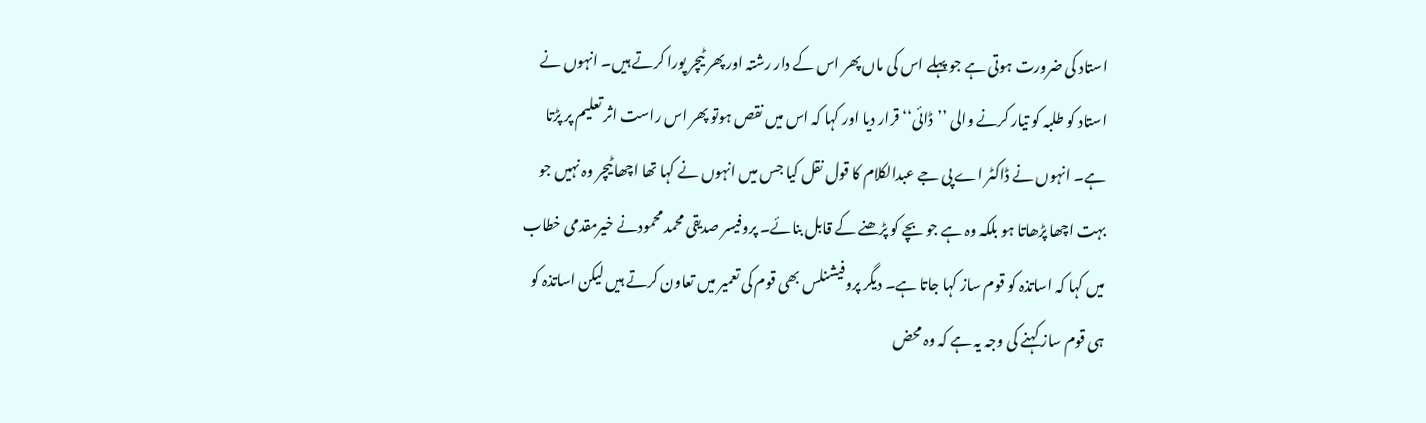استاد کی ضرورت ہوتی ہے جو پہلے اس کی ماں پھر اس کے دار رشتہ اور پھر ٹیچر پورا کرتے ہیں۔ انہوں نے استاد کو طلبہ کو تیار کرنے والی ’’ڈائی‘‘ قرار دیا اور کہا کہ اس میں نقص ہوتو پھر اس راست اثر تعلیم پر پڑتا ہے۔ انہوں نے ڈاکٹر اے پی جے عبدالکلام کا قول نقل کیا جس میں انہوں نے کہا تھا اچھا ٹیچر وہ نہیں جو بہت اچھا پڑھاتا ہو بلکہ وہ ہے جو بچے کو پڑھنے کے قابل بنائے۔ پروفیسر صدیقی محمد محمودنے خیرمقدمی خطاب میں کہا کہ اساتذہ کو قوم ساز کہا جاتا ہے۔ دیگر پروفیشنلس بھی قوم کی تعمیر میں تعاون کرتے ہیں لیکن اساتذہ کو ہی قوم ساز کہنے کی وجہ یہ ہے کہ وہ محض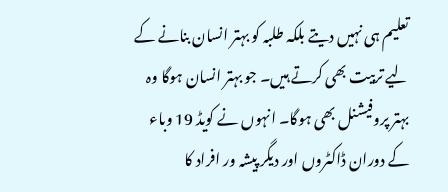تعلیم ہی نہیں دیتے بلکہ طلبہ کو بہتر انسان بنانے کے لیے تربیت بھی کرتے ہیں۔ جو بہتر انسان ہوگا وہ بہتر پروفیشنل بھی ہوگا۔ انہوں نے کویڈ 19 وباء کے دوران ڈاکٹروں اور دیگر پیشہ ور افراد کا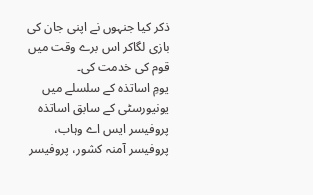ذکر کیا جنہوں نے اپنی جان کی بازی لگاکر اس برے وقت میں قوم کی خدمت کی۔
یومِ اساتذہ کے سلسلے میں یونیورسٹی کے سابق اساتذہ پروفیسر ایس اے وہاب، پروفیسر آمنہ کشور، پروفیسر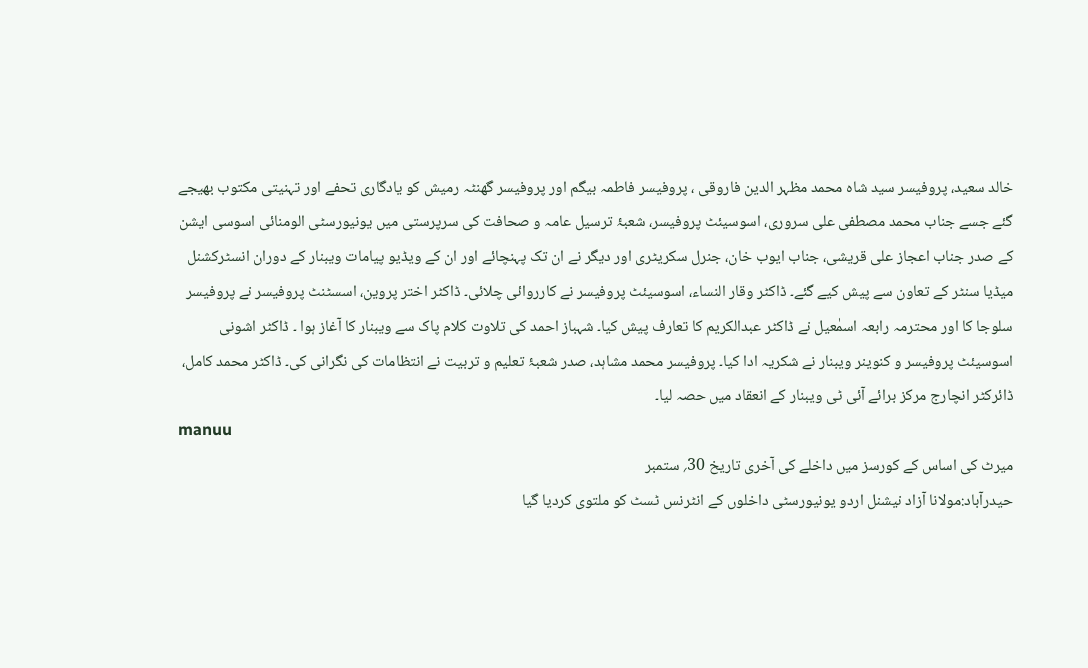خالد سعید، پروفیسر سید شاہ محمد مظہر الدین فاروقی ، پروفیسر فاطمہ بیگم اور پروفیسر گھنٹہ رمیش کو یادگاری تحفے اور تہنیتی مکتوب بھیجے گئے جسے جناب محمد مصطفی علی سروری، اسوسیئٹ پروفیسر، شعبۂ ترسیل عامہ و صحافت کی سرپرستی میں یونیورسٹی الومنائی اسوسی ایشن کے صدر جناب اعجاز علی قریشی، جناب ایوب خان، جنرل سکریٹری اور دیگر نے ان تک پہنچائے اور ان کے ویڈیو پیامات ویبنار کے دوران انسٹرکشنل میڈیا سنٹر کے تعاون سے پیش کیے گئے۔ ڈاکٹر وقار النساء، اسوسیئٹ پروفیسر نے کارروائی چلائی۔ ڈاکٹر اختر پروین، اسسٹنٹ پروفیسر نے پروفیسر سلوجا کا اور محترمہ رابعہ اسمٰعیل نے ڈاکٹر عبدالکریم کا تعارف پیش کیا۔ شہباز احمد کی تلاوت کلام پاک سے ویبنار کا آغاز ہوا ۔ ڈاکٹر اشونی اسوسیئٹ پروفیسر و کنوینر ویبنار نے شکریہ ادا کیا۔ پروفیسر محمد مشاہد، صدر شعبۂ تعلیم و تربیت نے انتظامات کی نگرانی کی۔ ڈاکٹر محمد کامل، ڈائرکٹر انچارج مرکز برائے آئی ٹی ویبنار کے انعقاد میں حصہ لیا۔
manuu
میرٹ کی اساس کے کورسز میں داخلے کی آخری تاریخ 30؍ ستمبر
حیدرآباد:مولانا آزاد نیشنل اردو یونیورسٹی داخلوں کے انٹرنس ٹسٹ کو ملتوی کردیا گیا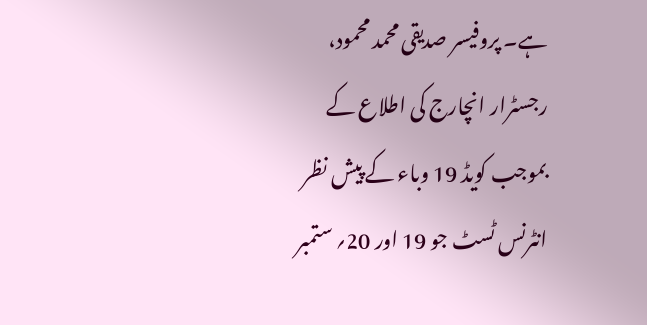ہے۔ پروفیسر صدیقی محمد محمود، رجسٹرار انچارج کی اطلاع کے بموجب کویڈ 19 وباء کے پیش نظر انٹرنس ٹسٹ جو 19 اور 20؍ ستمبر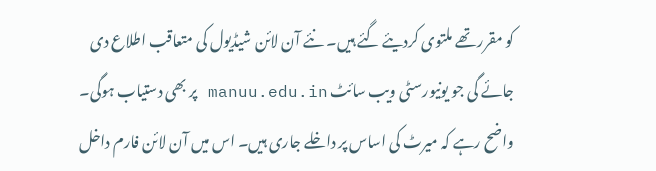کو مقرر تھے ملتوی کردیئے گئے ہیں۔ نئے آن لائن شیڈیول کی متعاقب اطلاع دی جائے گی جو یونیورسٹی ویب سائٹ manuu.edu.in پر بھی دستیاب ہوگی۔ واضح رہے کہ میرٹ کی اساس پر داخلے جاری ہیں۔ اس میں آن لائن فارم داخل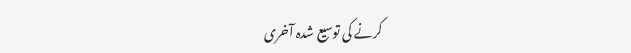کرنے کی توسیع شدہ آخری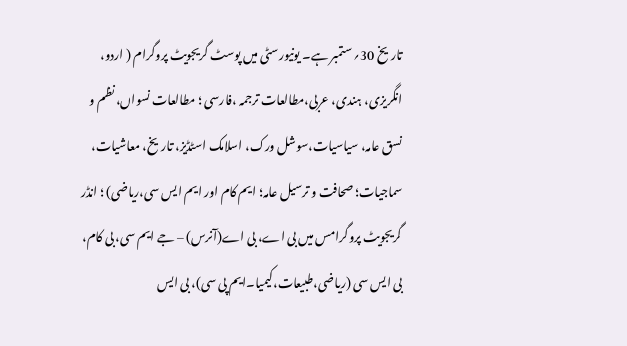تاریخ 30؍ ستمبر ہے۔ یونیورسٹی میں پوسٹ گریجویٹ پروگرام ( اردو، انگریزی، ہندی، عربی،مطالعات ترجمہ ،فارسی ؛ مطالعات نسواں، نظم و نسق عامہ، سیاسیات،سوشل ورک، اسلامک اسٹڈیز، تاریخ، معاشیات، سماجیات؛ صحافت و ترسیل عامہ؛ ایم کام اور ایم ایس سی،ریاضی) ؛ انڈر گریجویٹ پروگرامس میں بی اے، بی اے(آنرس) – جے ایم سی، بی کام، بی ایس سی (ریاضی،طبیعات،کیمیا۔ایم پی سی)، بی ایس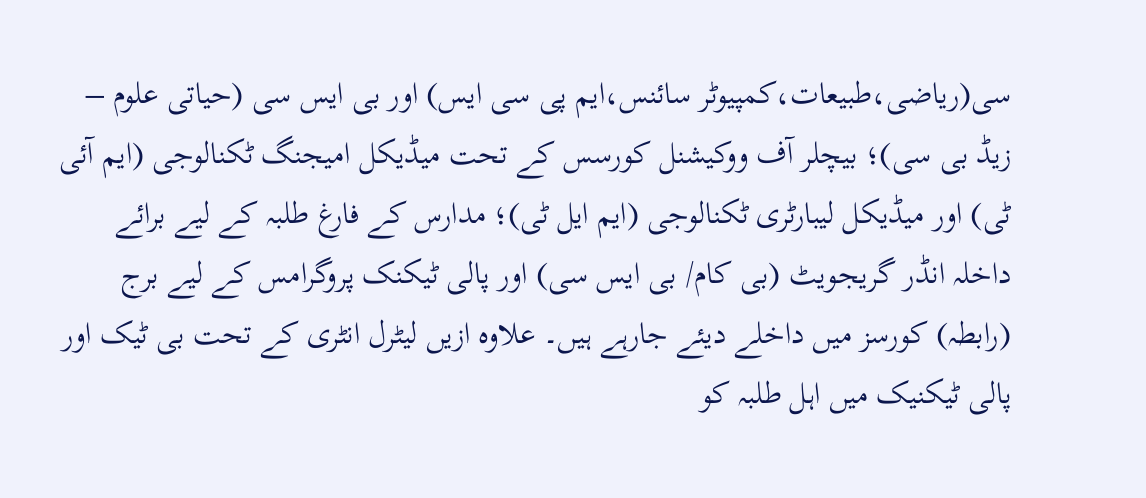سی(ریاضی،طبیعات،کمپیوٹر سائنس،ایم پی سی ایس) اور بی ایس سی (حیاتی علوم – زیڈ بی سی)؛ بیچلر آف ووکیشنل کورسس کے تحت میڈیکل امیجنگ ٹکنالوجی (ایم آئی ٹی) اور میڈیکل لیبارٹری ٹکنالوجی (ایم ایل ٹی)؛ مدارس کے فارغ طلبہ کے لیے برائے داخلہ انڈر گریجویٹ (بی کام/ بی ایس سی) اور پالی ٹیکنک پروگرامس کے لیے برج (رابطہ) کورسز میں داخلے دیئے جارہے ہیں۔ علاوہ ازیں لیٹرل انٹری کے تحت بی ٹیک اور پالی ٹیکنیک میں اہل طلبہ کو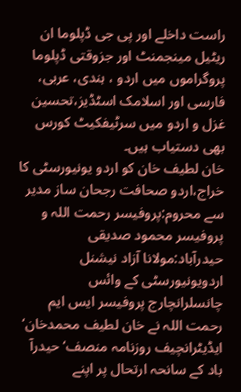راست داخلے اور پی جی ڈپلوما ان ریٹیل مینجمنٹ اور جزوقتی ڈپلوما پروگراموں میں اردو ، ہندی، عربی، فارسی اور اسلامک اسٹڈیز،تحسین غزل و اردو میں سرٹیفکیٹ کورس بھی دستیاب ہیں۔
خان لطیف خان کو اردو یونیورسٹی کا خراج،اردو صحافت رجحان ساز مدیر سے محروم:پروفیسر رحمت اللہ و پروفیسر محمود صدیقی
حیدرآباد:مولانا آزاد نیشنل اردویونیورسٹی کے وائس چانسلرانچارج پروفیسر ایس ایم رحمت اللہ نے خان لطیف محمدخان‘ ایڈیٹرانچیف روزنامہ منصف‘ حیدرآ باد کے سانحہ ارتحال پر اپنے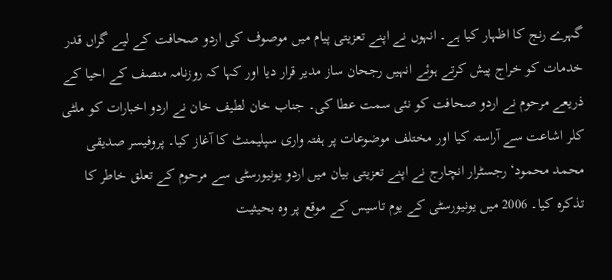گہرے رنج کا اظہار کیا ہے۔ انہوں نے اپنے تعزیتی پیام میں موصوف کی اردو صحافت کے لیے گراں قدر خدمات کو خراج پیش کرتے ہوئے انہیں رجحان ساز مدیر قرار دیا اور کہا کہ روزنامہ منصف کے احیا کے ذریعے مرحوم نے اردو صحافت کو نئی سمت عطا کی۔ جناب خان لطیف خان نے اردو اخبارات کو ملٹی کلر اشاعت سے آراستہ کیا اور مختلف موضوعات پر ہفتہ واری سپلیمنٹ کا آغاز کیا۔ پروفیسر صدیقی محمد محمود‘ رجسٹرار انچارج نے اپنے تعزیتی بیان میں اردو یونیورسٹی سے مرحوم کے تعلق خاطر کا تذکرہ کیا۔ 2006 میں یونیورسٹی کے یوم تاسیس کے موقع پر وہ بحیثیت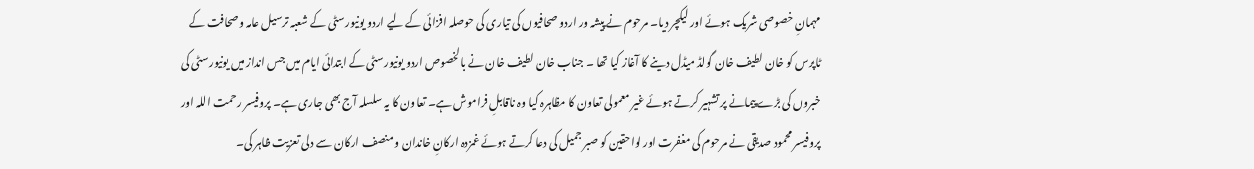مہمانِ خصوصی شریک ہوئے اور لیکچر دیا۔ مرحوم نے پیشہ ور اردو صحافیوں کی تیاری کی حوصلہ افزائی کے لیے اردو یونیورسٹی کے شعبہ ترسیل عامہ وصحافت کے ٹاپرس کو خان لطیف خان گولڈ میڈل دینے کا آغاز کیا تھا ۔ جناب خان لطیف خان نے بالخصوص اردو یونیورسٹی کے ابتدائی ایام میں جس انداز میں یونیورسٹی کی خبروں کی بڑے پیمانے پر تشہیر کرتے ہوئے غیر معمولی تعاون کا مظاہرہ کیا وہ ناقابلِ فراموش ہے۔ تعاون کا یہ سلسلہ آج بھی جاری ہے۔ پروفیسر رحمت اللہ اور پروفیسر محمود صدیقی نے مرحوم کی مغفرت اور لواحقین کو صبر جمیل کی دعا کرتے ہوئے غمزدہ ارکانِ خاندان و منصف ارکان سے دلی تعزیت ظاہر کی۔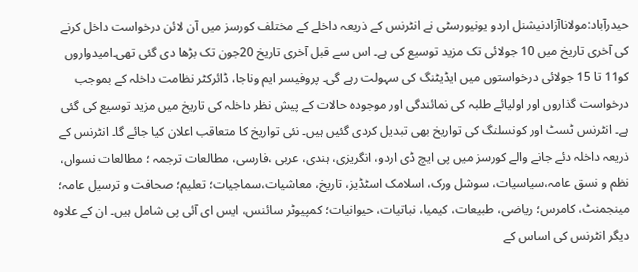حیدرآباد:مولاناآزادنیشنل اردو یونیورسٹی نے انٹرنس کے ذریعہ داخلے کے مختلف کورسز میں آن لائن درخواست داخل کرنے کی آخری تاریخ میں 10 جولائی تک مزید توسیع کی ہے۔ اس سے قبل آخری تاریخ 20جون تک بڑھا دی گئی تھی۔امیدواروں کو11 تا 15 جولائی درخواستوں میں ایڈیٹنگ کی سہولت رہے گی۔ پروفیسر ایم وناجا، ڈائرکٹر نظامت داخلہ کے بموجب درخواست گذاروں اور اولیائے طلبہ کی نمائندگی اور موجودہ حالات کے پیش نظر داخلہ کی تاریخ میں مزید توسیع کی گئی ہے۔ انٹرنس ٹسٹ اور کونسلنگ کی تواریخ بھی تبدیل کردی گئیں ہیں۔ نئی تواریخ کا متعاقب اعلان کیا جائے گا۔ انٹرنس کے ذریعہ داخلہ دئے جانے والے کورسز میں پی ایچ ڈی اردو، انگریزی، ہندی، عربی ،فارسی، مطالعات ترجمہ ؛ مطالعات نسواں، نظم و نسق عامہ،سیاسیات، سوشل ورک، اسلامک اسٹڈیز، تاریخ، معاشیات،سماجیات؛ تعلیم؛ صحافت و ترسیل عامہ؛ مینجمنٹ، کامرس؛ ریاضی، طبیعات، کیمیا، نباتیات، حیوانیات؛ کمپیوٹر سائنس، ایس ای آئی پی شامل ہیں۔ ان کے علاوہ دیگر انٹرنس کی اساس کے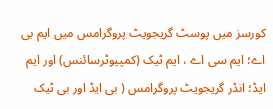کورسز میں پوسٹ گریجویٹ پروگرامس میں ایم بی اے؛ ایم سی اے ، ایم ٹیک (کمپیوٹرسائنس) اور ایم ایڈ؛ انڈر گریجویٹ پروگرامس ( بی ایڈ اور بی ٹیک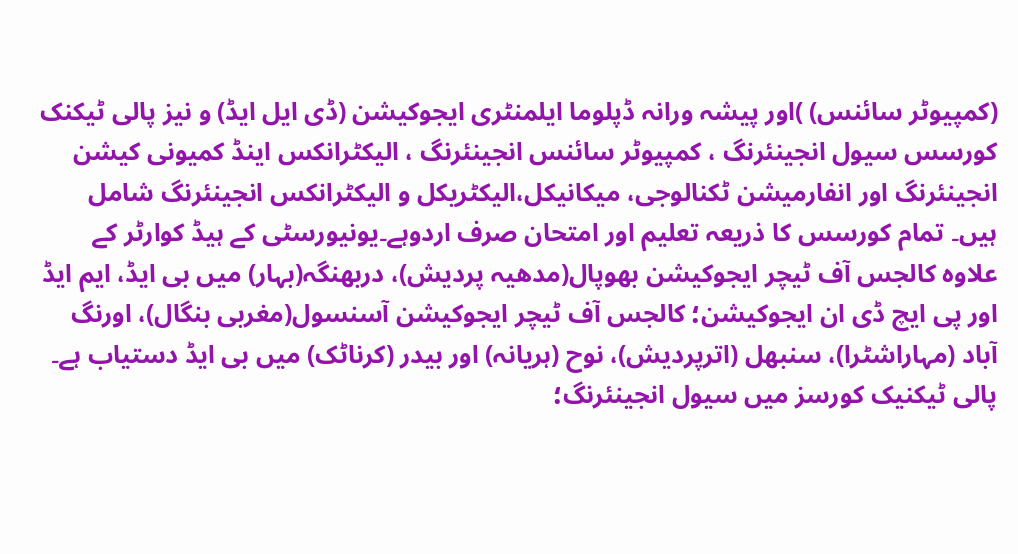(کمپیوٹر سائنس) )اور پیشہ ورانہ ڈپلوما ایلمنٹری ایجوکیشن (ڈی ایل ایڈ) و نیز پالی ٹیکنک کورسس سیول انجینئرنگ ، کمپیوٹر سائنس انجینئرنگ ، الیکٹرانکس اینڈ کمیونی کیشن انجینئرنگ اور انفارمیشن ٹکنالوجی، میکانیکل،الیکٹریکل و الیکٹرانکس انجینئرنگ شامل ہیں۔ تمام کورسس کا ذریعہ تعلیم اور امتحان صرف اردوہے۔یونیورسٹی کے ہیڈ کوارٹر کے علاوہ کالجس آف ٹیچر ایجوکیشن بھوپال(مدھیہ پردیش)، دربھنگہ(بہار) میں بی ایڈ، ایم ایڈ اور پی ایچ ڈی ان ایجوکیشن؛ کالجس آف ٹیچر ایجوکیشن آسنسول(مغربی بنگال)، اورنگ آباد (مہاراشٹرا)، سنبھل (اترپردیش)، نوح (ہریانہ) اور بیدر (کرناٹک) میں بی ایڈ دستیاب ہے۔ پالی ٹیکنیک کورسز میں سیول انجینئرنگ؛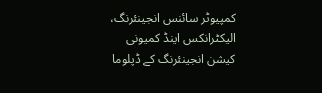کمپیوٹر سائنس انجینئرنگ، الیکٹرانکس اینڈ کمیونی کیشن انجینئرنگ کے ڈپلوما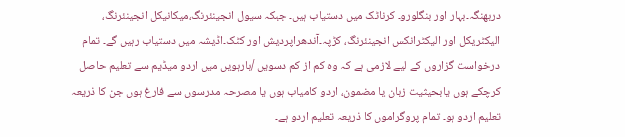دربھنگہ۔بہار اور بنگلورو۔ کرناٹک میں دستیاب ہیں۔ جبکہ سیول انجینئرنگ،میکانیکل انجینئرنگ، الیکٹریکل اور الیکٹرانکس انجینئرنگ، کڑپہ۔آندھراپردیش اور کٹک۔اڈیشہ میں دستیاب رہیں گے۔ تمام درخواست گزاروں کے لیے لازمی ہے کہ وہ کم از کم دسویں /بارہویں میں اردو میڈیم سے تعلیم حاصل کرچکے ہوں یابحیثیت زبان یا مضمون، اردو کامیاب ہوں یا مصرحہ مدرسوں سے فارغ ہوں جن کا ذریعہ تعلیم اردو ہو۔ تمام پروگراموں کا ذریعہ تعلیم اردو ہے۔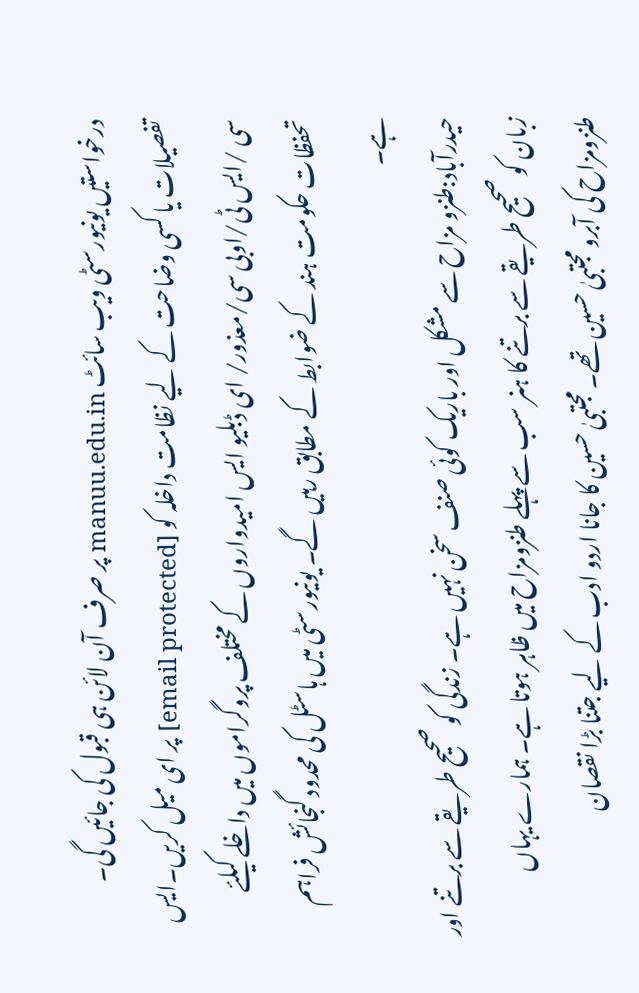درخواستیں یونیورسٹی ویب سائٹ manuu.edu.in پر صرف آن لائن ہی قبول کی جائیں گی۔ تفصیلات یا کسی وضاحت کے لیے نظامت داخلہ کو [email protected] پر ای میل کریں۔ایس سی /ایس ٹی/اوبی سی/معذور/ ای ڈبلیو ایس امیدواروں کے مختلف پروگراموں میں داخلے کیلئے تحفظات حکومت ہند کے ضوابط کے مطابق رہیں گے۔ یونیورسٹی میں ہاسٹل کی محدود گنجائش فراہم ہے۔
حیدرآباد:طنزو مزاح سے مشکل اور باریک کوئی صنف سخن نہیں ہے۔ زندگی کو صحیح طریقے سے برتنے اور زبان کو صحیح طریقے سے برتنے کا ہنر سب سے پہلے طنزومزاح میں ظاہر ہوتا ہے۔ ہمارے یہاں طنزومزاح کی آبرو مجتبیٰ حسین تھے۔ مجتبیٰ حسین کا جانا اردو ادب کے لیے جتنا بڑا نقصان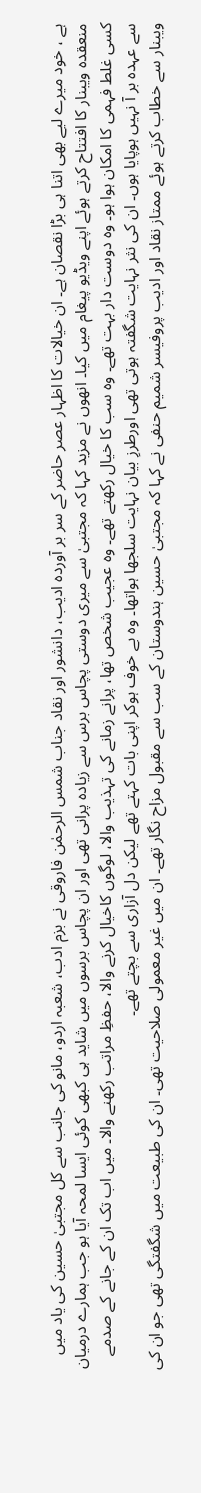ہے ، خود میرے لیے بھی اتنا ہی بڑا نقصان ہے۔ ان خیالات کا اظہار عصر حاضر کے سر بر آوردہ ادیب، دانشور اور نقاد جناب شمس الرحمٰن فاروقی نے بزم ادب، شعبہ اردو، مانو کی جانب سے کل مجتبیٰ حسین کی یاد میں منعقدہ ویبنار کا افتتاح کرتے ہوئے اپنے ویڈیو پیغام میں کیا۔ انھوں نے مزید کہا کہ مجتبیٰ سے میری دوستی پچاس برس سے زیادہ پرانی تھی اور ان پچاس برسوں میں شاید ہی کبھی کوئی ایسا لمحہ آیا ہو جب ہمارے درمیان کسی غلط فہمی کا امکان ہوا ہو۔ وہ دوست دار بہت تھے۔ وہ سب کا خیال رکھتے تھے۔ وہ عجیب شخص تھا، پرانے زمانے کی تہذیب والا، لوگوں کاخیال کرنے والا، حفظِ مراتب رکھنے والا۔ میں اب تک ان کے جانے کے صدمے سے عہدہ بر آ نہیں ہوپایا ہوں۔ ان کی نثر نہایت شگفتہ ہوتی تھی اورطرزِ بیان نہایت سلجھا ہواتھا۔ وہ بے خوف ہوکر اپنی بات کہتے تھے لیکن دل آزاری سے بچتے تھے۔
ویبنار سے خطاب کرتے ہوئے ممتاز نقاد اور ادیب پروفیسر شمیم حنفی نے کہا کہ مجتبیٰ حسین ہندوستان کے سب سے مقبول مزاح نگار تھے۔ ان میں غیر معمولی صلاحیت تھی۔ ان کی طبیعت میں شگفتگی تھی جو ان کی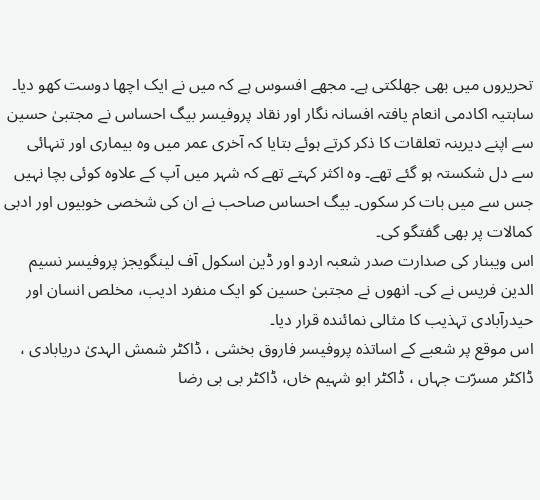تحریروں میں بھی جھلکتی ہے۔ مجھے افسوس ہے کہ میں نے ایک اچھا دوست کھو دیا۔
ساہتیہ اکادمی انعام یافتہ افسانہ نگار اور نقاد پروفیسر بیگ احساس نے مجتبیٰ حسین سے اپنے دیرینہ تعلقات کا ذکر کرتے ہوئے بتایا کہ آخری عمر میں وہ بیماری اور تنہائی سے دل شکستہ ہو گئے تھے۔ وہ اکثر کہتے تھے کہ شہر میں آپ کے علاوہ کوئی بچا نہیں جس سے میں بات کر سکوں۔ بیگ احساس صاحب نے ان کی شخصی خوبیوں اور ادبی کمالات پر بھی گفتگو کی۔
اس ویبنار کی صدارت صدر شعبہ اردو اور ڈین اسکول آف لینگویجز پروفیسر نسیم الدین فریس نے کی۔ انھوں نے مجتبیٰ حسین کو ایک منفرد ادیب، مخلص انسان اور حیدرآبادی تہذیب کا مثالی نمائندہ قرار دیا۔
اس موقع پر شعبے کے اساتذہ پروفیسر فاروق بخشی ، ڈاکٹر شمش الہدیٰ دریابادی ، ڈاکٹر مسرّت جہاں ، ڈاکٹر ابو شہیم خاں، ڈاکٹر بی بی رضا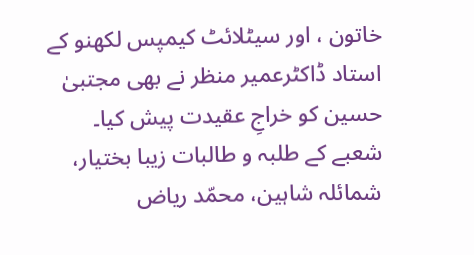خاتون ، اور سیٹلائٹ کیمپس لکھنو کے استاد ڈاکٹرعمیر منظر نے بھی مجتبیٰ حسین کو خراجِ عقیدت پیش کیا۔
شعبے کے طلبہ و طالبات زیبا بختیار، شمائلہ شاہین، محمّد ریاض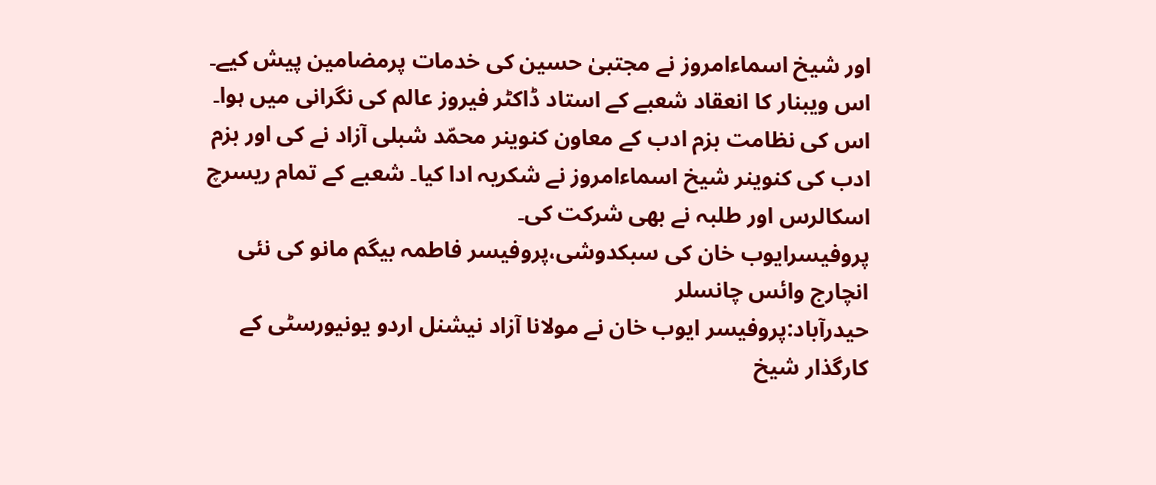اور شیخ اسماءامروز نے مجتبیٰ حسین کی خدمات پرمضامین پیش کیے۔
اس ویبنار کا انعقاد شعبے کے استاد ڈاکٹر فیروز عالم کی نگرانی میں ہوا۔ اس کی نظامت بزم ادب کے معاون کنوینر محمّد شبلی آزاد نے کی اور بزم ادب کی کنوینر شیخ اسماءامروز نے شکریہ ادا کیا۔ شعبے کے تمام ریسرچ اسکالرس اور طلبہ نے بھی شرکت کی۔
پروفیسرایوب خان کی سبکدوشی،پروفیسر فاطمہ بیگم مانو کی نئی انچارج وائس چانسلر
حیدرآباد:پروفیسر ایوب خان نے مولانا آزاد نیشنل اردو یونیورسٹی کے کارگذار شیخ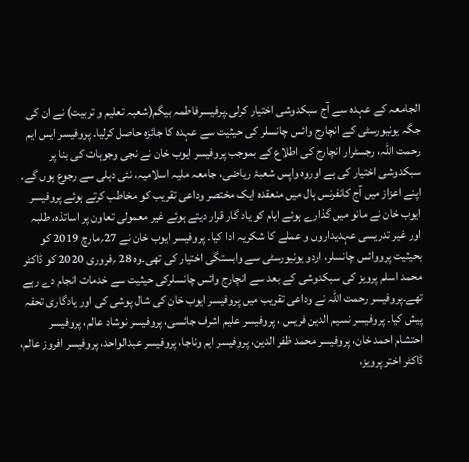الجامعہ کے عہدہ سے آج سبکدوشی اختیار کرلی۔پرفیسرفاطمہ بیگم(شعبہ تعلیم و تربیت) نے ان کی جگہ یونیورسٹی کے انچارج وائس چانسلر کی حیثیت سے عہدہ کا جائزہ حاصل کرلیا۔ پروفیسر ایس ایم رحمت اللہ، رجسٹرار انچارج کی اطلاع کے بموجب پروفیسر ایوب خان نے نجی وجوہات کی بنا پر سبکدوشی اختیار کی ہے اوروہ واپس شعبۂ ریاضی، جامعہ ملیہ اسلامیہ، نئی دہلی سے رجوع ہوں گے۔ اپنے اعزاز میں آج کانفرنس ہال میں منعقدہ ایک مختصر وداعی تقریب کو مخاطب کرتے ہوئے پروفیسر ایوب خان نے مانو میں گذارے ہوئے ایام کو یاد گار قرار دیتے ہوئے غیر معمولی تعاون پر اساتذہ، طلبہ اور غیر تدریسی عہدیداروں و عملے کا شکریہ ادا کیا۔ پروفیسر ایوب خان نے 27؍مارچ 2019 کو بحیثیت پرووائس چانسلر، اردو یونیورسٹی سے وابستگی اختیار کی تھی۔وہ 28 ؍فروری 2020 کو ڈاکٹر محمد اسلم پرویز کی سبکدوشی کے بعد سے انچارج وائس چانسلرکی حیثیت سے خدمات انجام دے رہے تھے۔پروفیسر رحمت اللہ نے وداعی تقریب میں پروفیسر ایوب خان کی شال پوشی کی اور یادگاری تحفہ پیش کیا۔ پروفیسر نسیم الدین فریس ، پروفیسر علیم اشرف جائسی، پروفیسر نوشاد عالم، پروفیسر احتشام احمد خان، پروفیسر محمد ظفر الدین، پروفیسر ایم وناجا، پروفیسر عبدالواحد، پروفیسر افروز عالم، ڈاکٹر اختر پرویز،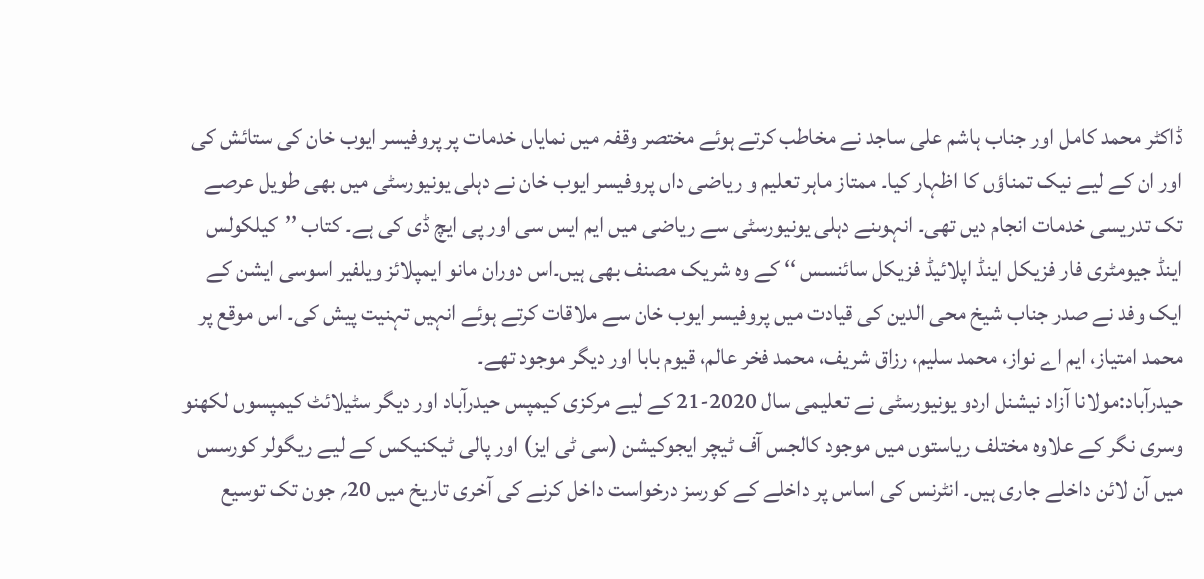ڈاکٹر محمد کامل اور جناب ہاشم علی ساجد نے مخاطب کرتے ہوئے مختصر وقفہ میں نمایاں خدمات پر پروفیسر ایوب خان کی ستائش کی اور ان کے لیے نیک تمناؤں کا اظہار کیا۔ ممتاز ماہر تعلیم و ریاضی داں پروفیسر ایوب خان نے دہلی یونیورسٹی میں بھی طویل عرصے تک تدریسی خدمات انجام دیں تھی۔ انہوںنے دہلی یونیورسٹی سے ریاضی میں ایم ایس سی اور پی ایچ ڈی کی ہے۔ کتاب ’’کیلکولس اینڈ جیومٹری فار فزیکل اینڈ اپلائیڈ فزیکل سائنسس ‘‘ کے وہ شریک مصنف بھی ہیں۔اس دوران مانو ایمپلائز ویلفیر اسوسی ایشن کے ایک وفد نے صدر جناب شیخ محی الدین کی قیادت میں پروفیسر ایوب خان سے ملاقات کرتے ہوئے انہیں تہنیت پیش کی۔ اس موقع پر محمد امتیاز، ایم اے نواز، محمد سلیم، رزاق شریف، محمد فخر عالم، قیوم بابا اور دیگر موجود تھے۔
حیدرآباد:مولانا آزاد نیشنل اردو یونیورسٹی نے تعلیمی سال 2020-21 کے لیے مرکزی کیمپس حیدرآباد اور دیگر سٹیلائٹ کیمپسوں لکھنو وسری نگر کے علاوہ مختلف ریاستوں میں موجود کالجس آف ٹیچر ایجوکیشن (سی ٹی ایز) اور پالی ٹیکنیکس کے لیے ریگولر کورسس میں آن لائن داخلے جاری ہیں۔ انٹرنس کی اساس پر داخلے کے کورسز درخواست داخل کرنے کی آخری تاریخ میں 20؍ جون تک توسیع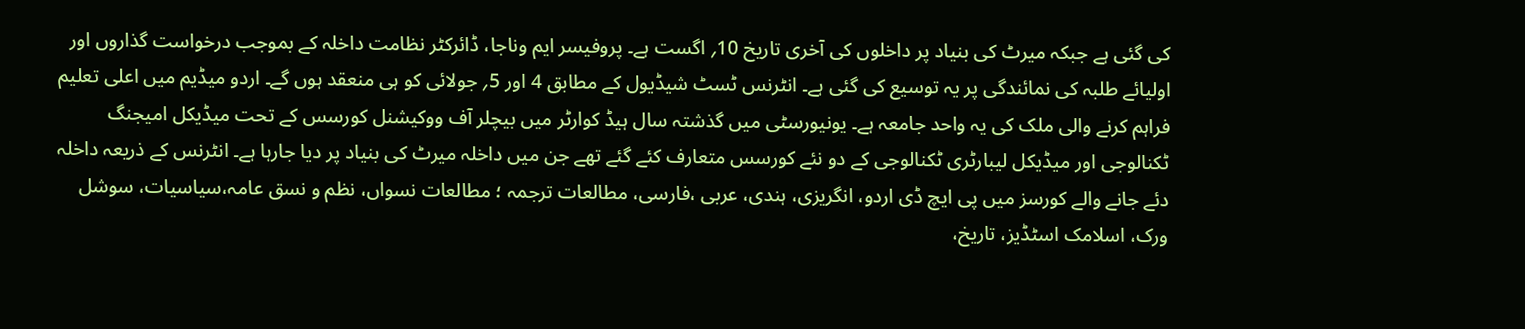کی گئی ہے جبکہ میرٹ کی بنیاد پر داخلوں کی آخری تاریخ 10؍ اگست ہے۔ پروفیسر ایم وناجا، ڈائرکٹر نظامت داخلہ کے بموجب درخواست گذاروں اور اولیائے طلبہ کی نمائندگی پر یہ توسیع کی گئی ہے۔ انٹرنس ٹسٹ شیڈیول کے مطابق 4 اور 5؍ جولائی کو ہی منعقد ہوں گے۔ اردو میڈیم میں اعلی تعلیم فراہم کرنے والی ملک کی یہ واحد جامعہ ہے۔ یونیورسٹی میں گذشتہ سال ہیڈ کوارٹر میں بیچلر آف ووکیشنل کورسس کے تحت میڈیکل امیجنگ ٹکنالوجی اور میڈیکل لیبارٹری ٹکنالوجی کے دو نئے کورسس متعارف کئے گئے تھے جن میں داخلہ میرٹ کی بنیاد پر دیا جارہا ہے۔ انٹرنس کے ذریعہ داخلہ دئے جانے والے کورسز میں پی ایچ ڈی اردو، انگریزی، ہندی، عربی ،فارسی، مطالعات ترجمہ ؛ مطالعات نسواں، نظم و نسق عامہ،سیاسیات، سوشل ورک، اسلامک اسٹڈیز، تاریخ،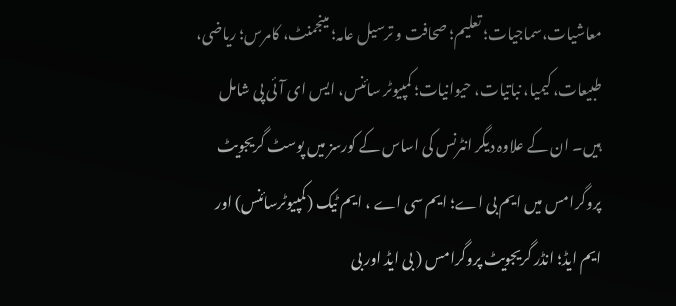معاشیات،سماجیات؛ تعلیم؛ صحافت و ترسیل عامہ؛ مینجمنٹ، کامرس؛ ریاضی، طبیعات، کیمیا، نباتیات، حیوانیات؛ کمپیوٹر سائنس، ایس ای آئی پی شامل ہیں۔ ان کے علاوہ دیگر انٹرنس کی اساس کے کورسز میں پوسٹ گریجویٹ پروگرامس میں ایم بی اے؛ ایم سی اے ، ایم ٹیک (کمپیوٹرسائنس) اور ایم ایڈ؛ انڈر گریجویٹ پروگرامس ( بی ایڈ اور بی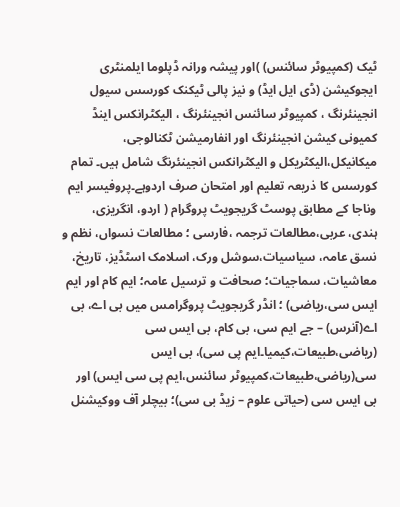ٹیک (کمپیوٹر سائنس) )اور پیشہ ورانہ ڈپلوما ایلمنٹری ایجوکیشن (ڈی ایل ایڈ) و نیز پالی ٹیکنک کورسس سیول انجینئرنگ ، کمپیوٹر سائنس انجینئرنگ ، الیکٹرانکس اینڈ کمیونی کیشن انجینئرنگ اور انفارمیشن ٹکنالوجی، میکانیکل،الیکٹریکل و الیکٹرانکس انجینئرنگ شامل ہیں۔ تمام کورسس کا ذریعہ تعلیم اور امتحان صرف اردوہے۔پروفیسر ایم وناجا کے مطابق پوسٹ گریجویٹ پروگرام ( اردو، انگریزی، ہندی، عربی،مطالعات ترجمہ ،فارسی ؛ مطالعات نسواں، نظم و نسق عامہ، سیاسیات،سوشل ورک، اسلامک اسٹڈیز، تاریخ، معاشیات، سماجیات؛ صحافت و ترسیل عامہ؛ ایم کام اور ایم ایس سی،ریاضی) ؛ انڈر گریجویٹ پروگرامس میں بی اے، بی اے(آنرس) – جے ایم سی، بی کام، بی ایس سی (ریاضی،طبیعات،کیمیا۔ایم پی سی)، بی ایس سی(ریاضی،طبیعات،کمپیوٹر سائنس،ایم پی سی ایس) اور بی ایس سی (حیاتی علوم – زیڈ بی سی)؛ بیچلر آف ووکیشنل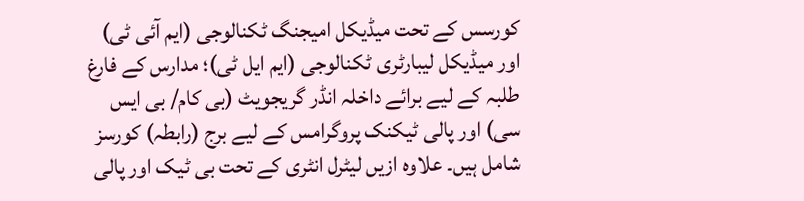کورسس کے تحت میڈیکل امیجنگ ٹکنالوجی (ایم آئی ٹی) اور میڈیکل لیبارٹری ٹکنالوجی (ایم ایل ٹی)؛ مدارس کے فارغ طلبہ کے لیے برائے داخلہ انڈر گریجویٹ (بی کام/ بی ایس سی) اور پالی ٹیکنک پروگرامس کے لیے برج (رابطہ) کورسز شامل ہیں۔ علاوہ ازیں لیٹرل انٹری کے تحت بی ٹیک اور پالی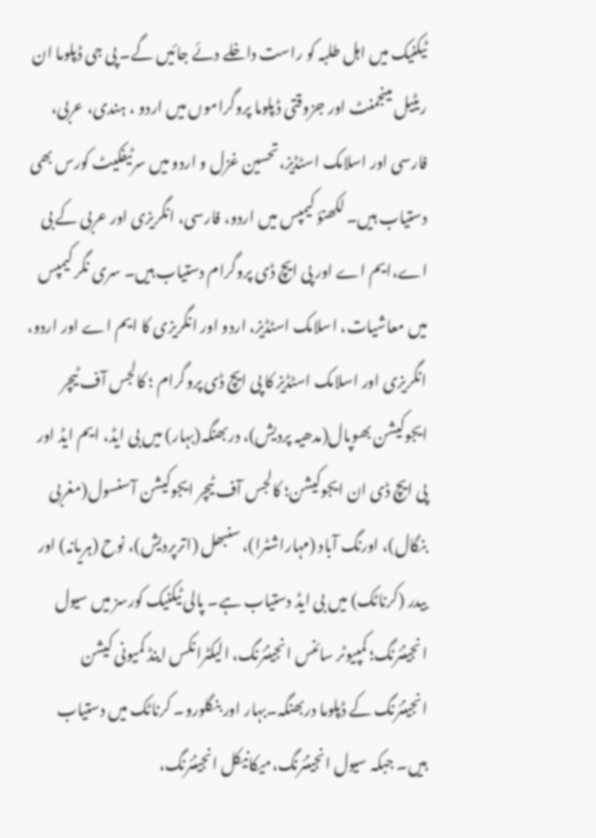ٹیکنیک میں اہل طلبہ کو راست داخلے دئے جائیں گے۔ پی جی ڈپلوما ان ریٹیل مینجمنٹ اور جزوقتی ڈپلوما پروگراموں میں اردو ، ہندی، عربی، فارسی اور اسلامک اسٹڈیز،تحسین غزل و اردو میں سرٹیفکیٹ کورس بھی دستیاب ہیں۔ لکھنؤ کیمپس میں اردو، فارسی، انگریزی اور عربی کے بی اے،ایم اے اور پی ایچ ڈی پروگرام دستیاب ہیں۔ سری نگر کیمپس میں معاشیات، اسلامک اسٹڈیز، اردو اور انگریزی کا ایم اے اور اردو، انگریزی اور اسلامک اسٹڈیز کا پی ایچ ڈی پروگرام ؛ کالجس آف ٹیچر ایجوکیشن بھوپال(مدھیہ پردیش)، دربھنگہ(بہار) میں بی ایڈ، ایم ایڈ اور پی ایچ ڈی ان ایجوکیشن؛ کالجس آف ٹیچر ایجوکیشن آسنسول(مغربی بنگال)، اورنگ آباد (مہاراشٹرا)، سنبھل (اترپردیش)، نوح (ہریانہ) اور بیدر (کرناٹک) میں بی ایڈ دستیاب ہے۔ پالی ٹیکنیک کورسز میں سیول انجینئرنگ؛ کمپیوٹر سائنس انجینئرنگ، الیکٹرانکس اینڈ کمیونی کیشن انجینئرنگ کے ڈپلوما دربھنگہ۔بہار اور بنگلورو۔ کرناٹک میں دستیاب ہیں۔ جبکہ سیول انجینئرنگ،میکانیکل انجینئرنگ،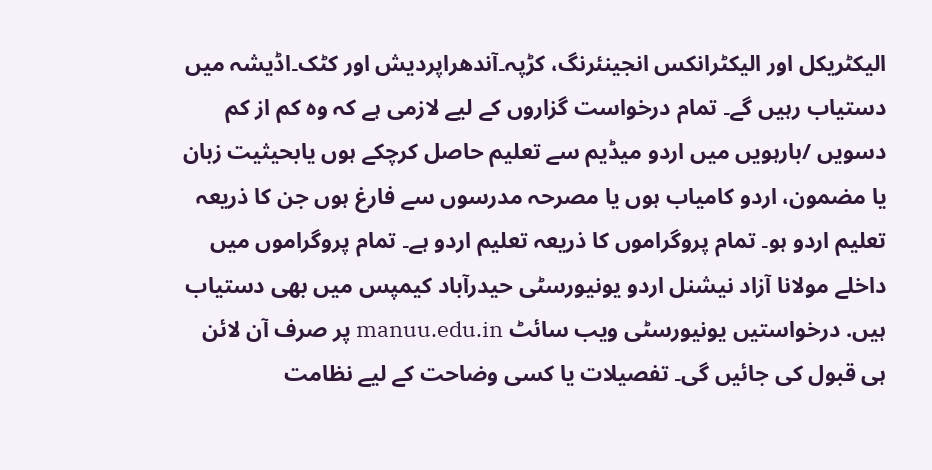الیکٹریکل اور الیکٹرانکس انجینئرنگ، کڑپہ۔آندھراپردیش اور کٹک۔اڈیشہ میں دستیاب رہیں گے۔ تمام درخواست گزاروں کے لیے لازمی ہے کہ وہ کم از کم دسویں /بارہویں میں اردو میڈیم سے تعلیم حاصل کرچکے ہوں یابحیثیت زبان یا مضمون، اردو کامیاب ہوں یا مصرحہ مدرسوں سے فارغ ہوں جن کا ذریعہ تعلیم اردو ہو۔ تمام پروگراموں کا ذریعہ تعلیم اردو ہے۔ تمام پروگراموں میں داخلے مولانا آزاد نیشنل اردو یونیورسٹی حیدرآباد کیمپس میں بھی دستیاب ہیں. درخواستیں یونیورسٹی ویب سائٹ manuu.edu.in پر صرف آن لائن ہی قبول کی جائیں گی۔ تفصیلات یا کسی وضاحت کے لیے نظامت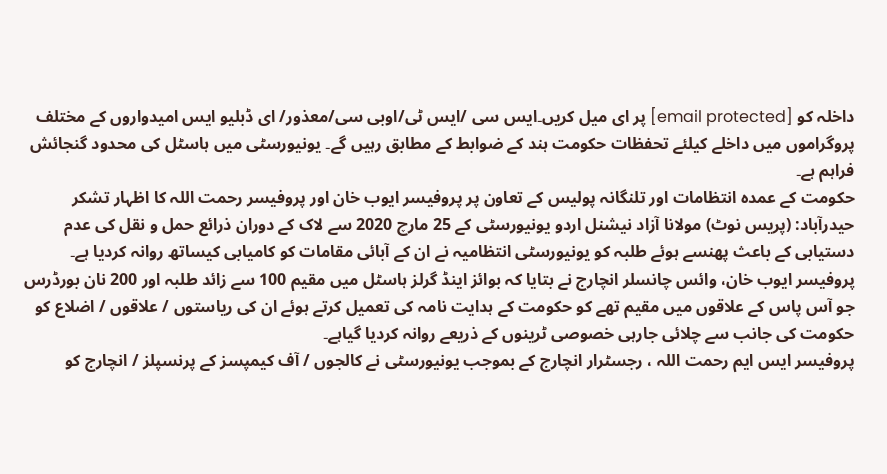داخلہ کو [email protected] پر ای میل کریں۔ایس سی /ایس ٹی/اوبی سی/معذور/ ای ڈبلیو ایس امیدواروں کے مختلف پروگراموں میں داخلے کیلئے تحفظات حکومت ہند کے ضوابط کے مطابق رہیں گے۔ یونیورسٹی میں ہاسٹل کی محدود گنجائش فراہم ہے۔
حکومت کے عمدہ انتظامات اور تلنگانہ پولیس کے تعاون پر پروفیسر ایوب خان اور پروفیسر رحمت اللہ کا اظہار تشکر
حیدرآباد: (پریس نوٹ) مولانا آزاد نیشنل اردو یونیورسٹی کے 25 مارچ 2020 سے لاک کے دوران ذرائع حمل و نقل کی عدم دستیابی کے باعث پھنسے ہوئے طلبہ کو یونیورسٹی انتظامیہ نے ان کے آبائی مقامات کو کامیابی کیساتھ روانہ کردیا ہے۔
پروفیسر ایوب خان، وائس چانسلر انچارج نے بتایا کہ بوائز اینڈ گرلز ہاسٹل میں مقیم 100 سے زائد طلبہ اور 200 نان بورڈرس جو آس پاس کے علاقوں میں مقیم تھے کو حکومت کے ہدایت نامہ کی تعمیل کرتے ہوئے ان کی ریاستوں / علاقوں / اضلاع کو حکومت کی جانب سے چلائی جارہی خصوصی ٹرینوں کے ذریعے روانہ کردیا گیاہے۔
پروفیسر ایس ایم رحمت اللہ ، رجسٹرار انچارج کے بموجب یونیورسٹی نے کالجوں / آف کیمپسز کے پرنسپلز / انچارج کو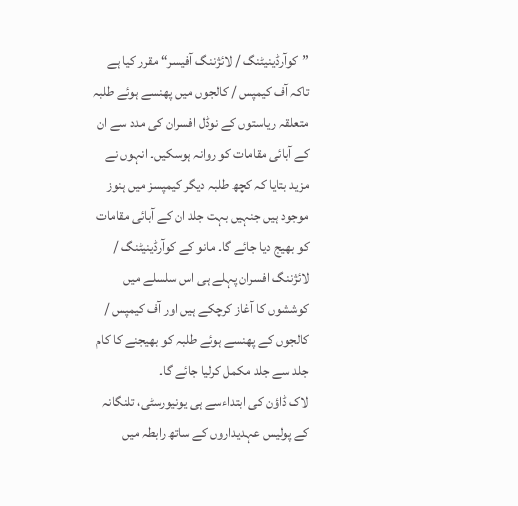”کوآرڈینیٹنگ / لائژننگ آفیسر“ مقرر کیا ہے تاکہ آف کیمپس / کالجوں میں پھنسے ہوئے طلبہ متعلقہ ریاستوں کے نوڈل افسران کی مدد سے ان کے آبائی مقامات کو روانہ ہوسکیں۔ انہوں نے مزید بتایا کہ کچھ طلبہ دیگر کیمپسز میں ہنوز موجود ہیں جنہیں بہت جلد ان کے آبائی مقامات کو بھیج دیا جائے گا۔ مانو کے کوآرڈینیٹنگ / لائژننگ افسران پہلے ہی اس سلسلے میں کوششوں کا آغاز کرچکے ہیں اور آف کیمپس / کالجوں کے پھنسے ہوئے طلبہ کو بھیجنے کا کام جلد سے جلد مکمل کرلیا جائے گا۔
لاک ڈاؤن کی ابتداءسے ہی یونیورسٹی، تلنگانہ کے پولیس عہدیداروں کے ساتھ رابطہ میں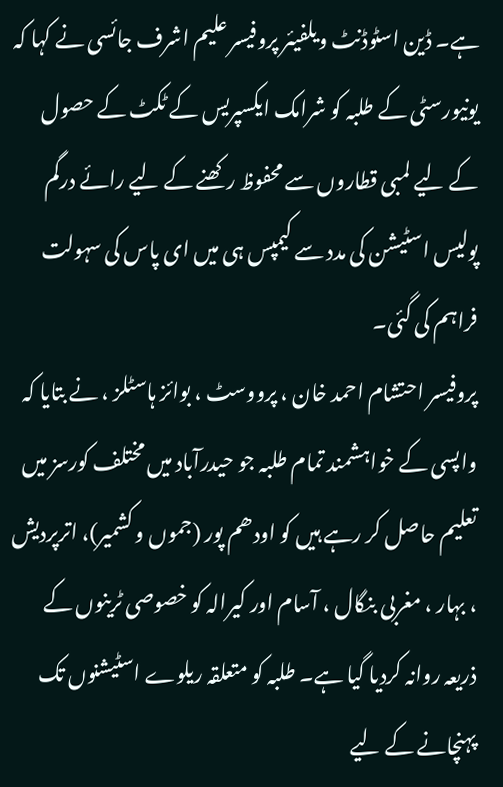ہے۔ ڈین اسٹوڈنٹ ویلفیئر پروفیسر علیم اشرف جائسی نے کہا کہ یونیورسٹی کے طلبہ کو شرامک ایکسپریس کے ٹکٹ کے حصول کے لیے لمبی قطاروں سے محفوظ رکھنے کے لیے رائے درگم پولیس اسٹیشن کی مدد سے کیمپس ہی میں ای پاس کی سہولت فراہم کی گئی۔
پروفیسر احتشام احمد خان ، پرووسٹ ، بوائز ہاسٹلز ، نے بتایا کہ واپسی کے خواہشمند تمام طلبہ جو حیدرآباد میں مختلف کورسز میں تعلیم حاصل کر رہے ہیں کو اودھم پور (جموں و کشمیر)، اترپردیش ، بہار ، مغربی بنگال ، آسام اور کیرالہ کو خصوصی ٹرینوں کے ذریعہ روانہ کردیا گیا ہے۔ طلبہ کو متعلقہ ریلوے اسٹیشنوں تک پہنچانے کے لیے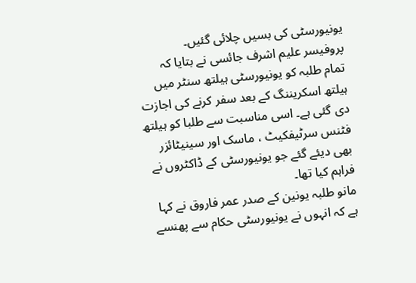یونیورسٹی کی بسیں چلائی گئیں۔
پروفیسر علیم اشرف جائسی نے بتایا کہ تمام طلبہ کو یونیورسٹی ہیلتھ سنٹر میں ہیلتھ اسکریننگ کے بعد سفر کرنے کی اجازت دی گئی ہے۔ اسی مناسبت سے طلبا کو ہیلتھ فٹنس سرٹیفکیٹ ، ماسک اور سینیٹائزر بھی دیئے گئے جو یونیورسٹی کے ڈاکٹروں نے فراہم کیا تھا۔
مانو طلبہ یونین کے صدر عمر فاروق نے کہا ہے کہ انہوں نے یونیورسٹی حکام سے پھنسے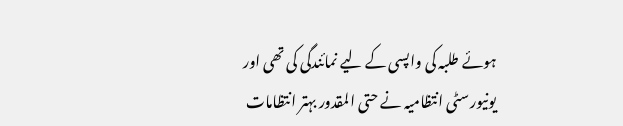ہوئے طلبہ کی واپسی کے لیے نمائندگی کی تھی اور یونیورسٹی انتظامیہ نے حتی المقدور بہتر انتظامات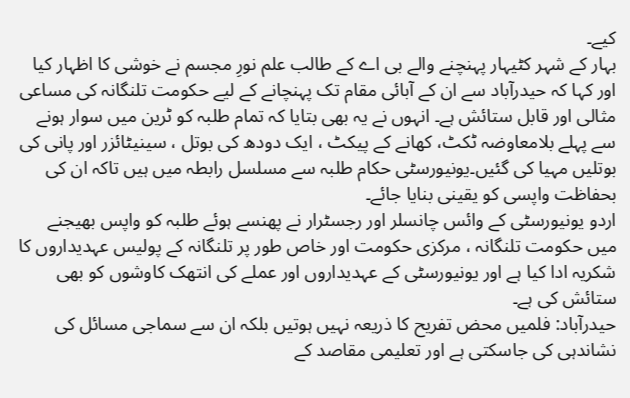کیے۔
بہار کے شہر کٹیہار پہنچنے والے بی اے کے طالب علم نورِ مجسم نے خوشی کا اظہار کیا اور کہا کہ حیدرآباد سے ان کے آبائی مقام تک پہنچانے کے لیے حکومت تلنگانہ کی مساعی مثالی اور قابل ستائش ہے۔ انہوں نے یہ بھی بتایا کہ تمام طلبہ کو ٹرین میں سوار ہونے سے پہلے بلامعاوضہ ٹکٹ، کھانے کے پیکٹ ، ایک دودھ کی بوتل ، سینیٹائزر اور پانی کی بوتلیں مہیا کی گئیں۔یونیورسٹی حکام طلبہ سے مسلسل رابطہ میں ہیں تاکہ ان کی بحفاظت واپسی کو یقینی بنایا جائے۔
اردو یونیورسٹی کے وائس چانسلر اور رجسٹرار نے پھنسے ہوئے طلبہ کو واپس بھیجنے میں حکومت تلنگانہ ، مرکزی حکومت اور خاص طور پر تلنگانہ کے پولیس عہدیداروں کا شکریہ ادا کیا ہے اور یونیورسٹی کے عہدیداروں اور عملے کی انتھک کاوشوں کو بھی ستائش کی ہے۔
حیدرآباد: فلمیں محض تفریح کا ذریعہ نہیں ہوتیں بلکہ ان سے سماجی مسائل کی نشاندہی کی جاسکتی ہے اور تعلیمی مقاصد کے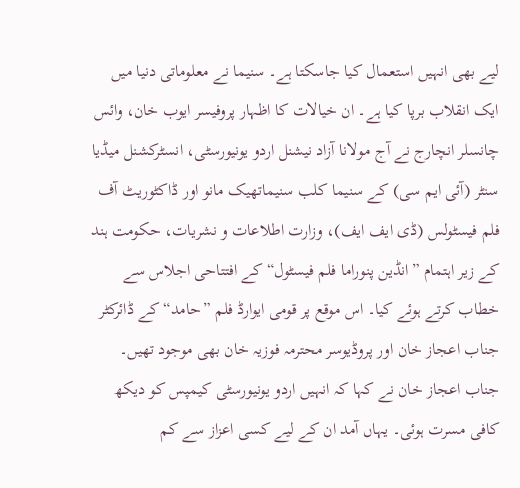لیے بھی انہیں استعمال کیا جاسکتا ہے۔ سنیما نے معلوماتی دنیا میں ایک انقلاب برپا کیا ہے۔ ان خیالات کا اظہار پروفیسر ایوب خان، وائس چانسلر انچارج نے آج مولانا آزاد نیشنل اردو یونیورسٹی، انسٹرکشنل میڈیا سنٹر (آئی ایم سی) کے سنیما کلب سنیماتھیک مانو اور ڈاکٹوریٹ آف فلم فیسٹولس (ڈی ایف ایف)، وزارت اطلاعات و نشریات، حکومت ہند کے زیر اہتمام ”انڈین پنوراما فلم فیسٹول“ کے افتتاحی اجلاس سے خطاب کرتے ہوئے کیا۔ اس موقع پر قومی ایوارڈ فلم ”حامد“ کے ڈائرکٹر جناب اعجاز خان اور پروڈیوسر محترمہ فوزیہ خان بھی موجود تھیں۔
جناب اعجاز خان نے کہا کہ انہیں اردو یونیورسٹی کیمپس کو دیکھ کافی مسرت ہوئی۔ یہاں آمد ان کے لیے کسی اعزاز سے کم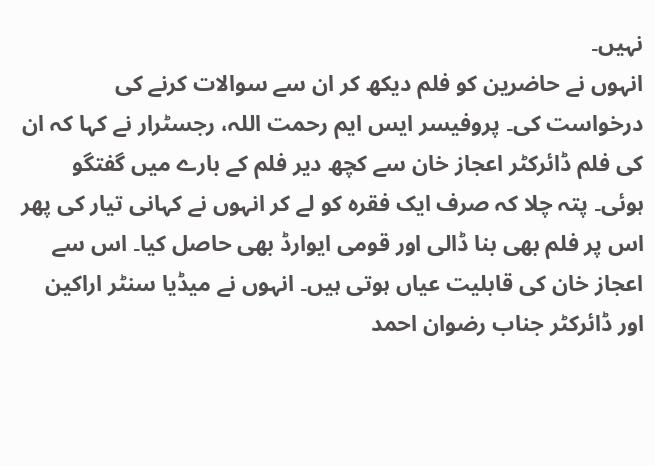نہیں۔
انہوں نے حاضرین کو فلم دیکھ کر ان سے سوالات کرنے کی درخواست کی۔ پروفیسر ایس ایم رحمت اللہ، رجسٹرار نے کہا کہ ان کی فلم ڈائرکٹر اعجاز خان سے کچھ دیر فلم کے بارے میں گفتگو ہوئی۔ پتہ چلا کہ صرف ایک فقرہ کو لے کر انہوں نے کہانی تیار کی پھر اس پر فلم بھی بنا ڈالی اور قومی ایوارڈ بھی حاصل کیا۔ اس سے اعجاز خان کی قابلیت عیاں ہوتی ہیں۔ انہوں نے میڈیا سنٹر اراکین اور ڈائرکٹر جناب رضوان احمد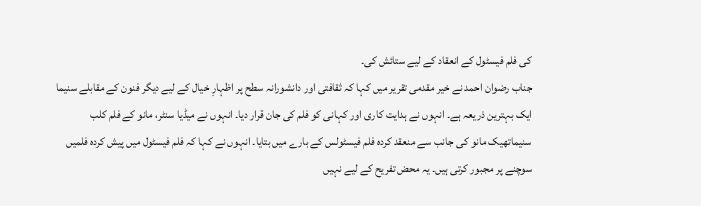کی فلم فیسٹول کے انعقاد کے لیے ستائش کی۔
جناب رضوان احمد نے خیر مقدمی تقریر میں کہا کہ ثقافتی اور دانشورانہ سطح پر اظہارِ خیال کے لیے دیگر فنون کے مقابلے سنیما ایک بہترین ذریعہ ہے۔ انہوں نے ہدایت کاری اور کہانی کو فلم کی جان قرار دیا۔ انہوں نے میڈیا سنٹر، مانو کے فلم کلب سنیماتھیک مانو کی جانب سے منعقد کردہ فلم فیسٹولس کے بارے میں بتایا۔ انہوں نے کہا کہ فلم فیسٹول میں پیش کردہ فلمیں سوچنے پر مجبور کرتی ہیں۔ یہ محض تفریح کے لیے نہیں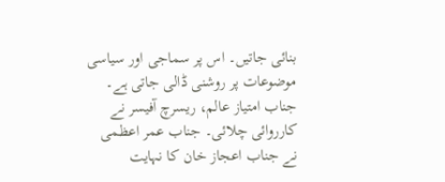بنائی جاتیں۔ اس پر سماجی اور سیاسی موضوعات پر روشنی ڈالی جاتی ہے۔ جناب امتیاز عالم، ریسرچ آفیسر نے کارروائی چلائی۔ جناب عمر اعظمی نے جناب اعجاز خان کا نہایت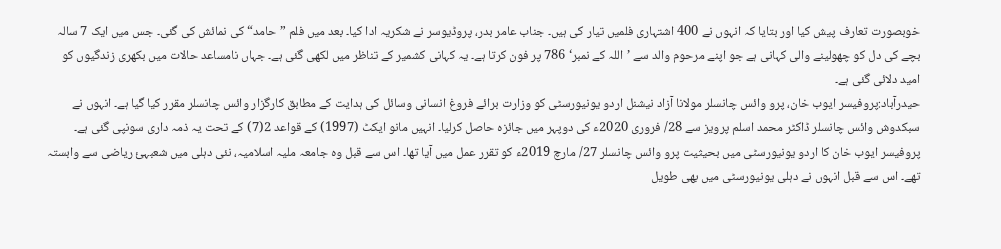خوبصورت تعارف پیش کیا اور بتایا کہ انہوں نے 400 اشتہاری فلمیں تیار کی ہیں۔ جناب عامر بدر، پروڈیوسر نے شکریہ ادا کیا۔ بعد میں فلم ”حامد“ کی نمائش کی گئی۔ جس میں ایک 7 سالہ بچے کی دل کو چھولینے والی کہانی ہے جو اپنے مرحوم والد سے ’اللہ کے نمبر‘ 786 پر فون کرتا ہے۔ یہ کہانی کشمیر کے تناظر میں لکھی گئی ہے۔ جہاں نامساعد حالات میں بکھری زندگیوں کو امید دلائی گئی ہے۔
حیدرآباد:پروفیسر ایوب خان، پرو وائس چانسلر مولانا آزاد نیشنل اردو یونیورسٹی کو وزارت برائے فروغ انسانی وسائل کی ہدایت کے مطابق کارگزار وائس چانسلر مقرر کیا گیا ہے۔ انہوں نے سبکدوش وائس چانسلر ڈاکٹر محمد اسلم پرویز سے 28/ فروری 2020ء کی دوپہر میں جائزہ حاصل کرلیا۔ انہیں مانو ایکٹ (1997) کے قواعد 2(7) کے تحت یہ ذمہ داری سونپی گئی ہے۔ پروفیسر ایوب خان کا اردو یونیورسٹی میں بحیثیت پرو وائس چانسلر 27/ مارچ 2019ء کو تقرر عمل میں آیا تھا۔ اس سے قبل وہ جامعہ ملیہ اسلامیہ، نئی دہلی میں شعبہئ ریاضی سے وابستہ تھے۔ اس سے قبل انہوں نے دہلی یونیورسٹی میں بھی طویل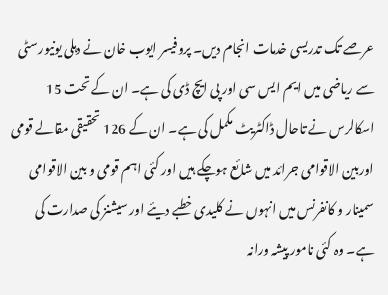عرصے تک تدریسی خدمات انجام دیں۔ پروفیسر ایوب خان نے دہلی یونیورسٹی سے ریاضی میں ایم ایس سی اور پی ایچ ڈی کی ہے۔ ان کے تحت 15 اسکالرس نے تاحال ڈاکٹریٹ مکمل کی ہے۔ ان کے 126 تحقیقی مقالے قومی اوربین الاقوامی جرائد میں شائع ہوچکے ہیں اور کئی اہم قومی و بین الاقوامی سمینار و کانفرنس میں انہوں نے کلیدی خطبے دیئے اور سیشنز کی صدارت کی ہے۔ وہ کئی نامور پیشہ ورانہ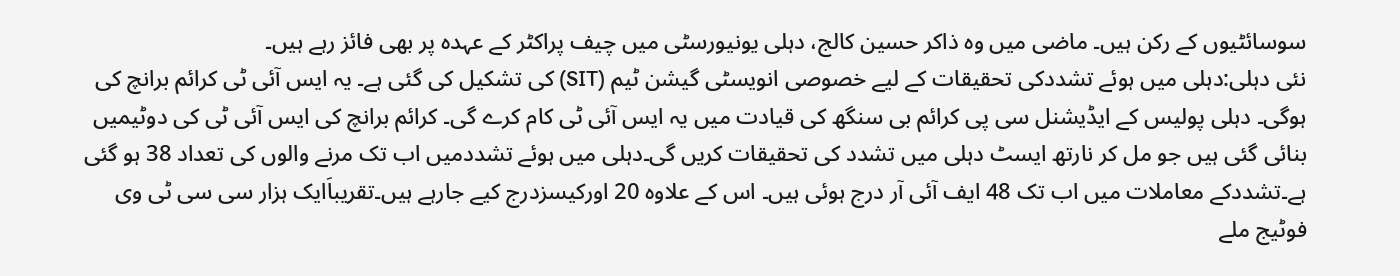سوسائٹیوں کے رکن ہیں۔ ماضی میں وہ ذاکر حسین کالج، دہلی یونیورسٹی میں چیف پراکٹر کے عہدہ پر بھی فائز رہے ہیں۔
نئی دہلی:دہلی میں ہوئے تشددکی تحقیقات کے لیے خصوصی انویسٹی گیشن ٹیم (SIT) کی تشکیل کی گئی ہے۔ یہ ایس آئی ٹی کرائم برانچ کی ہوگی۔ دہلی پولیس کے ایڈیشنل سی پی کرائم بی سنگھ کی قیادت میں یہ ایس آئی ٹی کام کرے گی۔ کرائم برانچ کی ایس آئی ٹی کی دوٹیمیں بنائی گئی ہیں جو مل کر نارتھ ایسٹ دہلی میں تشدد کی تحقیقات کریں گی۔دہلی میں ہوئے تشددمیں اب تک مرنے والوں کی تعداد 38 ہو گئی ہے۔تشددکے معاملات میں اب تک 48 ایف آئی آر درج ہوئی ہیں۔ اس کے علاوہ 20 اورکیسزدرج کیے جارہے ہیں۔تقریباَایک ہزار سی سی ٹی وی فوٹیج ملے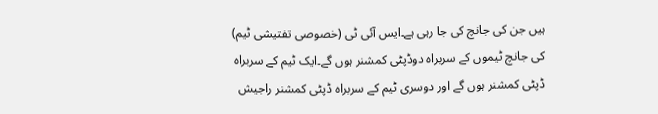ہیں جن کی جانچ کی جا رہی ہے۔ایس آئی ٹی (خصوصی تفتیشی ٹیم) کی جانچ ٹیموں کے سربراہ دوڈپٹی کمشنر ہوں گے۔ایک ٹیم کے سربراہ ڈپٹی کمشنر ہوں گے اور دوسری ٹیم کے سربراہ ڈپٹی کمشنر راجیش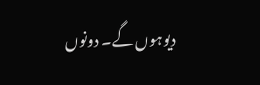دیوہوں گے۔ دونوں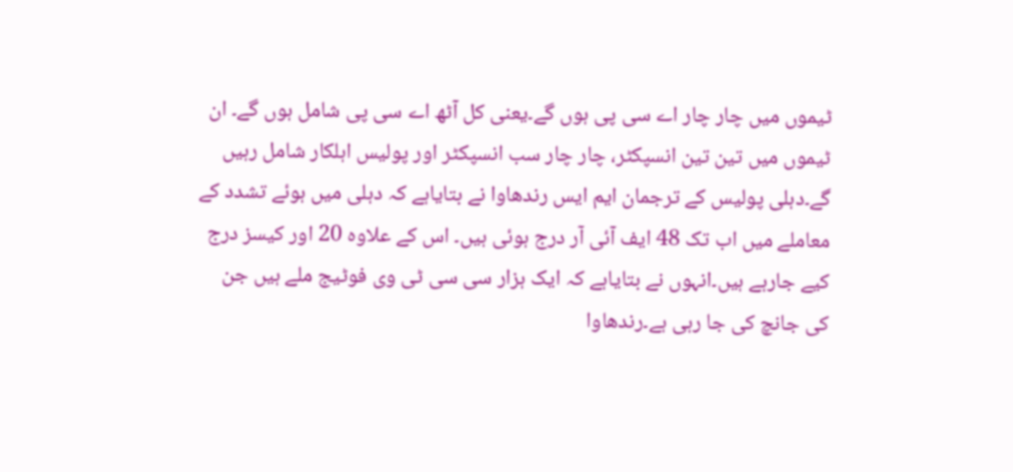ٹیموں میں چار چار اے سی پی ہوں گے۔یعنی کل آٹھ اے سی پی شامل ہوں گے۔ ان ٹیموں میں تین تین انسپکٹر، چار چار سب انسپکٹر اور پولیس اہلکار شامل رہیں گے۔دہلی پولیس کے ترجمان ایم ایس رندھاوا نے بتایاہے کہ دہلی میں ہوئے تشدد کے معاملے میں اب تک 48 ایف آئی آر درج ہوئی ہیں۔ اس کے علاوہ 20 اور کیسز درج کیے جارہے ہیں۔انہوں نے بتایاہے کہ ایک ہزار سی سی ٹی وی فوٹیج ملے ہیں جن کی جانچ کی جا رہی ہے۔رندھاوا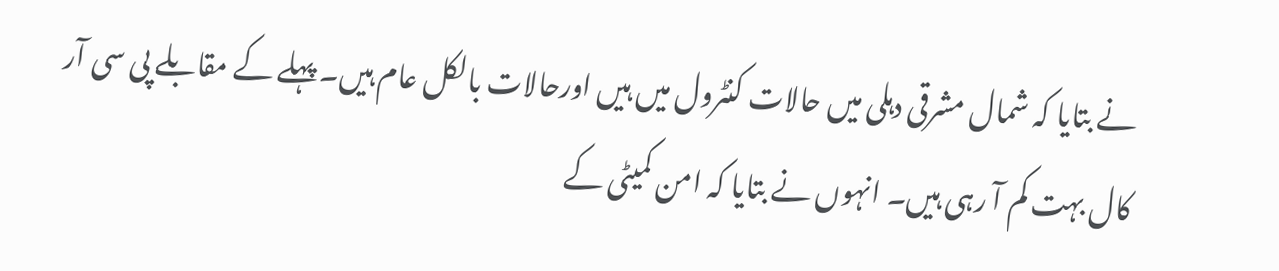نے بتایا کہ شمال مشرقی دہلی میں حالات کنٹرول میں ہیں اورحالات بالکل عام ہیں۔ پہلے کے مقابلے پی سی آر کال بہت کم آ رہی ہیں۔ انہوں نے بتایا کہ امن کمیٹی کے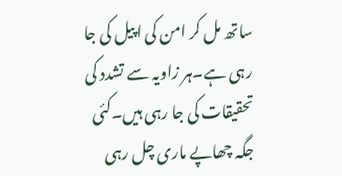ساتھ مل کر امن کی اپیل کی جا رہی ہے۔ہر زاویہ سے تشدد کی تحقیقات کی جا رہی ہیں۔کئی جگہ چھاپے ماری چل رہی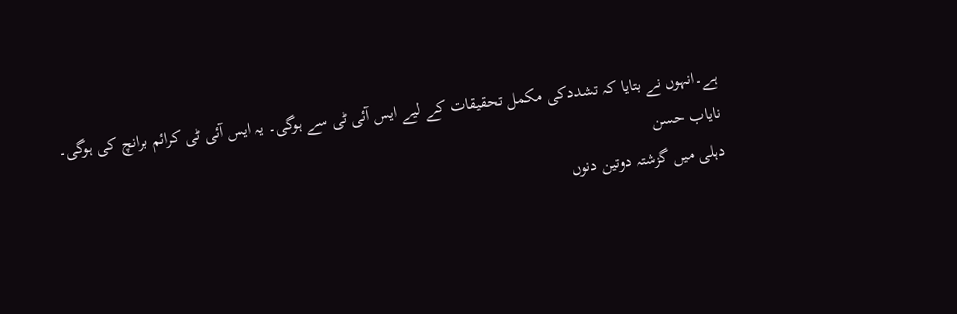ہے۔انہوں نے بتایا کہ تشددکی مکمل تحقیقات کے لیے ایس آئی ٹی سے ہوگی۔ یہ ایس آئی ٹی کرائم برانچ کی ہوگی۔
نایاب حسن
دہلی میں گزشتہ دوتین دنوں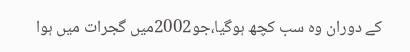کے دوران وہ سب کچھ ہوگیا،جو2002میں گجرات میں ہوا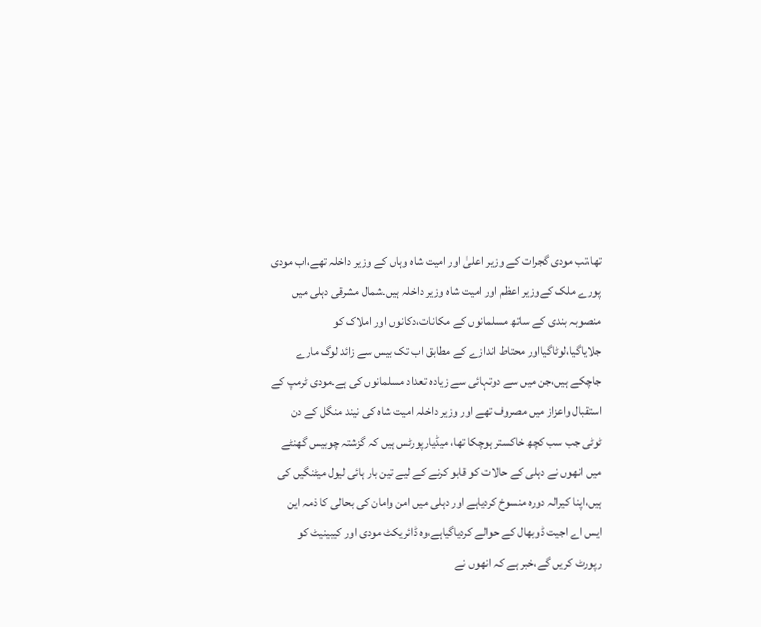تھا،تب مودی گجرات کے وزیر اعلیٰ اور امیت شاہ وہاں کے وزیر داخلہ تھے،اب مودی پورے ملک کےوزیر اعظم اور امیت شاہ وزیر داخلہ ہیں۔شمال مشرقی دہلی میں منصوبہ بندی کے ساتھ مسلمانوں کے مکانات،دکانوں اور املاک کو جلایاگیا،لوٹاگیااور محتاط اندازے کے مطابق اب تک بیس سے زائد لوگ مارے جاچکے ہیں،جن میں سے دوتہائی سے زیادہ تعداد مسلمانوں کی ہے۔مودی ٹرمپ کے استقبال واعزاز میں مصروف تھے اور وزیر داخلہ امیت شاہ کی نیند منگل کے دن ٹوٹی جب سب کچھ خاکستر ہوچکا تھا، میڈیارپورٹس ہیں کہ گزشتہ چوبیس گھنٹے میں انھوں نے دہلی کے حالات کو قابو کرنے کے لیے تین بار ہائی لیول میٹنگیں کی ہیں،اپنا کیرالہ دورہ منسوخ کردیاہے اور دہلی میں امن وامان کی بحالی کا ذمہ این ایس اے اجیت ڈوبھال کے حوالے کردیاگیاہے،وہ ڈائریکٹ مودی اور کیبینیٹ کو رپورٹ کریں گے،خبر ہے کہ انھوں نے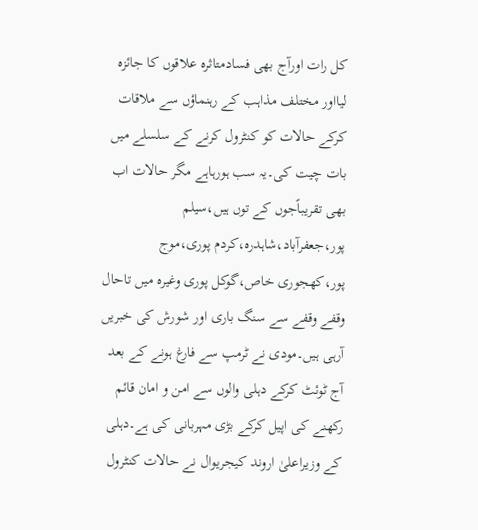کل رات اورآج بھی فسادمتاثرہ علاقوں کا جائزہ لیااور مختلف مذاہب کے رہنماؤں سے ملاقات کرکے حالات کو کنٹرول کرنے کے سلسلے میں بات چیت کی۔یہ سب ہورہاہے مگر حالات اب بھی تقریباًجوں کے توں ہیں،سیلم پور،جعفرآباد،شاہدرہ،کردم پوری،موج پور،کھجوری خاص،گوکل پوری وغیرہ میں تاحال وقفے وقفے سے سنگ باری اور شورش کی خبریں آرہی ہیں۔مودی نے ٹرمپ سے فارغ ہونے کے بعد آج ٹوئٹ کرکے دہلی والوں سے امن و امان قائم رکھنے کی اپیل کرکے بڑی مہربانی کی ہے۔دہلی کے وزیراعلیٰ اروند کیجریوال نے حالات کنٹرول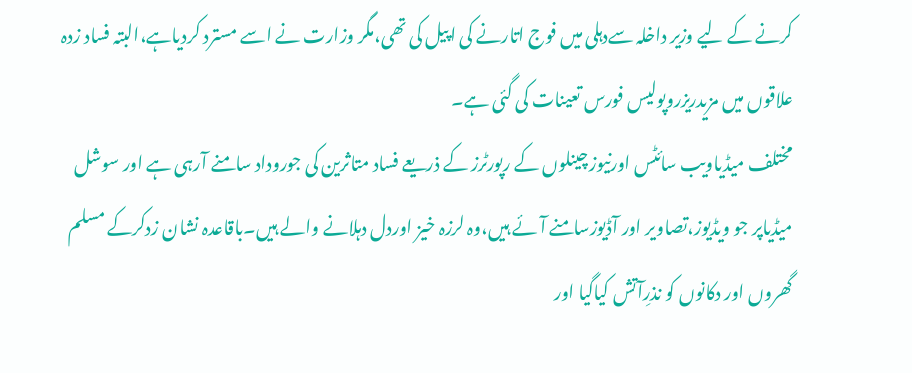کرنے کے لیے وزیر داخلہ سےدہلی میں فوج اتارنے کی اپیل کی تھی،مگر وزارت نے اسے مسترد کردیاہے،البتہ فساد زدہ علاقوں میں مزیدریزروپولیس فورس تعینات کی گئی ہے۔
مختلف میڈیاویب سائٹس اورنیوزچینلوں کے رپورٹرز کے ذریعے فساد متاثرین کی جوروداد سامنے آرہی ہے اور سوشل میڈیاپر جو ویڈیوز،تصاویر اور آڈیوزسامنے آئے ہیں،وہ لرزہ خیز اوردل دہلانے والے ہیں۔باقاعدہ نشان زدکرکے مسلم گھروں اور دکانوں کو نذرِآتش کیاگیا اور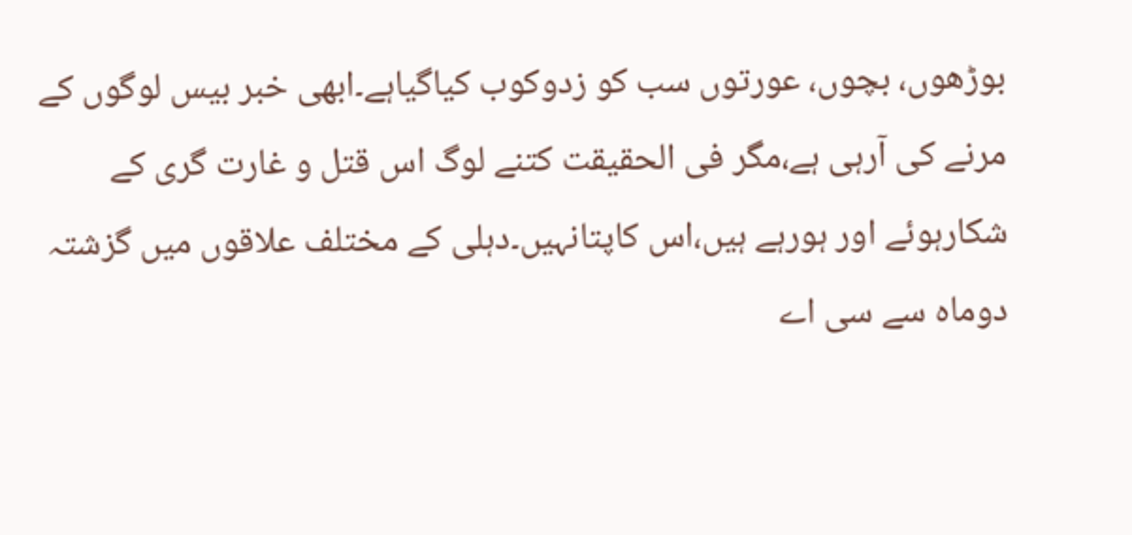بوڑھوں، بچوں، عورتوں سب کو زدوکوب کیاگیاہے۔ابھی خبر بیس لوگوں کے مرنے کی آرہی ہے،مگر فی الحقیقت کتنے لوگ اس قتل و غارت گری کے شکارہوئے اور ہورہے ہیں،اس کاپتانہیں۔دہلی کے مختلف علاقوں میں گزشتہ دوماہ سے سی اے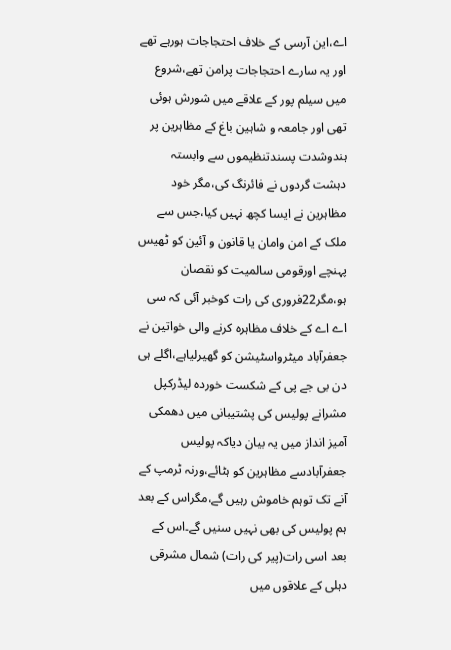اے،این آرسی کے خلاف احتجاجات ہورہے تھے اور یہ سارے احتجاجات پرامن تھے،شروع میں سیلم پور کے علاقے میں شورش ہوئی تھی اور جامعہ و شاہین باغ کے مظاہرین پر ہندوشدت پسندتنظیموں سے وابستہ دہشت گردوں نے فائرنگ کی،مگر خود مظاہرین نے ایسا کچھ نہیں کیا،جس سے ملک کے امن وامان یا قانون و آئین کو ٹھیس پہنچے اورقومی سالمیت کو نقصان ہو،مگر22فروری کی رات کوخبر آئی کہ سی اے اے کے خلاف مظاہرہ کرنے والی خواتین نے جعفرآباد میٹرواسٹیشن کو گھیرلیاہے،اگلے ہی دن بی جے پی کے شکست خوردہ لیڈرکپل مشرانے پولیس کی پشتیبانی میں دھمکی آمیز انداز میں یہ بیان دیاکہ پولیس جعفرآبادسے مظاہرین کو ہٹائے،ورنہ ٹرمپ کے آنے تک توہم خاموش رہیں گے،مگراس کے بعد ہم پولیس کی بھی نہیں سنیں گے۔اس کے بعد اسی رات(پیر کی رات) شمال مشرقی دہلی کے علاقوں میں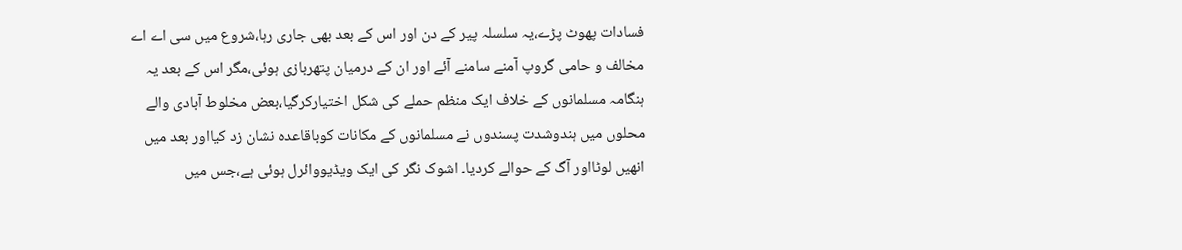فسادات پھوٹ پڑے،یہ سلسلہ پیر کے دن اور اس کے بعد بھی جاری رہا،شروع میں سی اے اے مخالف و حامی گروپ آمنے سامنے آئے اور ان کے درمیان پتھربازی ہوئی،مگر اس کے بعد یہ ہنگامہ مسلمانوں کے خلاف ایک منظم حملے کی شکل اختیارکرگیا،بعض مخلوط آبادی والے محلوں میں ہندوشدت پسندوں نے مسلمانوں کے مکانات کوباقاعدہ نشان زد کیااور بعد میں انھیں لوٹااور آگ کے حوالے کردیا۔ اشوک نگر کی ایک ویڈیووائرل ہوئی ہے،جس میں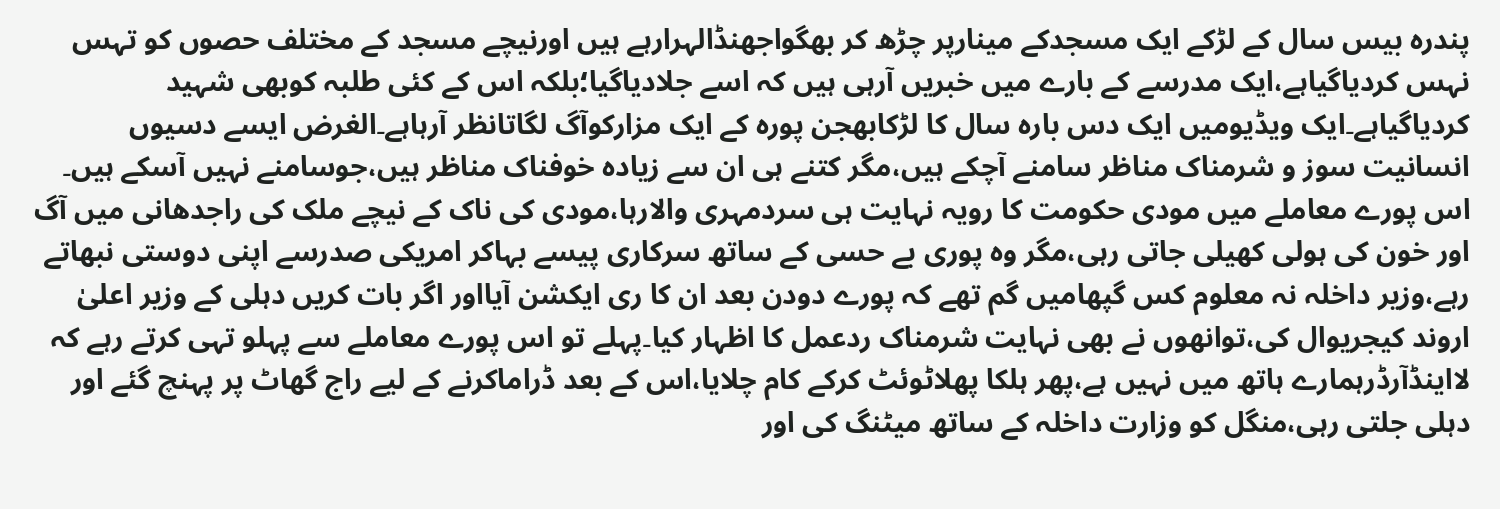پندرہ بیس سال کے لڑکے ایک مسجدکے مینارپر چڑھ کر بھگواجھنڈالہرارہے ہیں اورنیچے مسجد کے مختلف حصوں کو تہس نہس کردیاگیاہے،ایک مدرسے کے بارے میں خبریں آرہی ہیں کہ اسے جلادیاگیا؛بلکہ اس کے کئی طلبہ کوبھی شہید کردیاگیاہے۔ایک ویڈیومیں ایک دس بارہ سال کا لڑکابھجن پورہ کے ایک مزارکوآگ لگاتانظر آرہاہے۔الغرض ایسے دسیوں انسانیت سوز و شرمناک مناظر سامنے آچکے ہیں،مگر کتنے ہی ان سے زیادہ خوفناک مناظر ہیں،جوسامنے نہیں آسکے ہیں۔
اس پورے معاملے میں مودی حکومت کا رویہ نہایت ہی سردمہری والارہا،مودی کی ناک کے نیچے ملک کی راجدھانی میں آگ اور خون کی ہولی کھیلی جاتی رہی،مگر وہ پوری بے حسی کے ساتھ سرکاری پیسے بہاکر امریکی صدرسے اپنی دوستی نبھاتے رہے،وزیر داخلہ نہ معلوم کس گپھامیں گم تھے کہ پورے دودن بعد ان کا ری ایکشن آیااور اگر بات کریں دہلی کے وزیر اعلیٰ اروند کیجریوال کی،توانھوں نے بھی نہایت شرمناک ردعمل کا اظہار کیا۔پہلے تو اس پورے معاملے سے پہلو تہی کرتے رہے کہ لااینڈآرڈرہمارے ہاتھ میں نہیں ہے،پھر ہلکا پھلاٹوئٹ کرکے کام چلایا،اس کے بعد ڈراماکرنے کے لیے راج گھاٹ پر پہنچ گئے اور دہلی جلتی رہی،منگل کو وزارت داخلہ کے ساتھ میٹنگ کی اور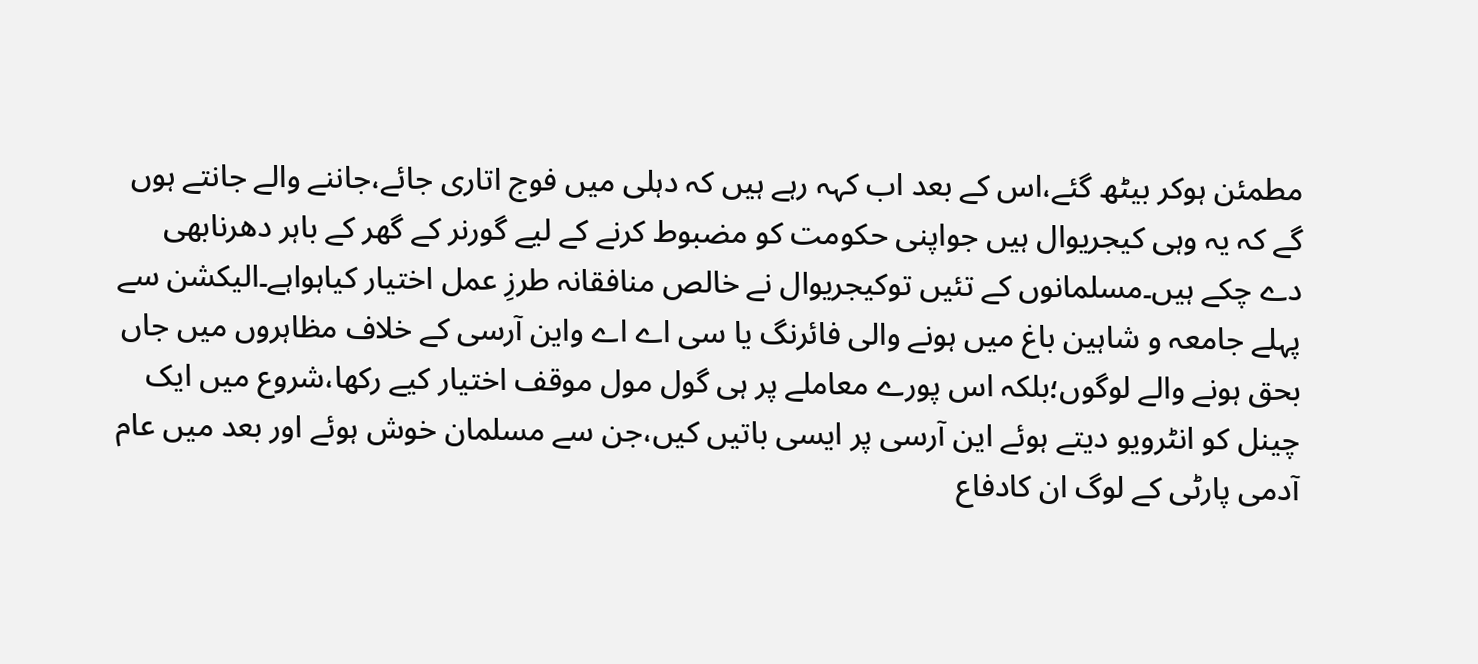مطمئن ہوکر بیٹھ گئے،اس کے بعد اب کہہ رہے ہیں کہ دہلی میں فوج اتاری جائے،جاننے والے جانتے ہوں گے کہ یہ وہی کیجریوال ہیں جواپنی حکومت کو مضبوط کرنے کے لیے گورنر کے گھر کے باہر دھرنابھی دے چکے ہیں۔مسلمانوں کے تئیں توکیجریوال نے خالص منافقانہ طرزِ عمل اختیار کیاہواہے۔الیکشن سے پہلے جامعہ و شاہین باغ میں ہونے والی فائرنگ یا سی اے اے واین آرسی کے خلاف مظاہروں میں جاں بحق ہونے والے لوگوں؛بلکہ اس پورے معاملے پر ہی گول مول موقف اختیار کیے رکھا،شروع میں ایک چینل کو انٹرویو دیتے ہوئے این آرسی پر ایسی باتیں کیں،جن سے مسلمان خوش ہوئے اور بعد میں عام آدمی پارٹی کے لوگ ان کادفاع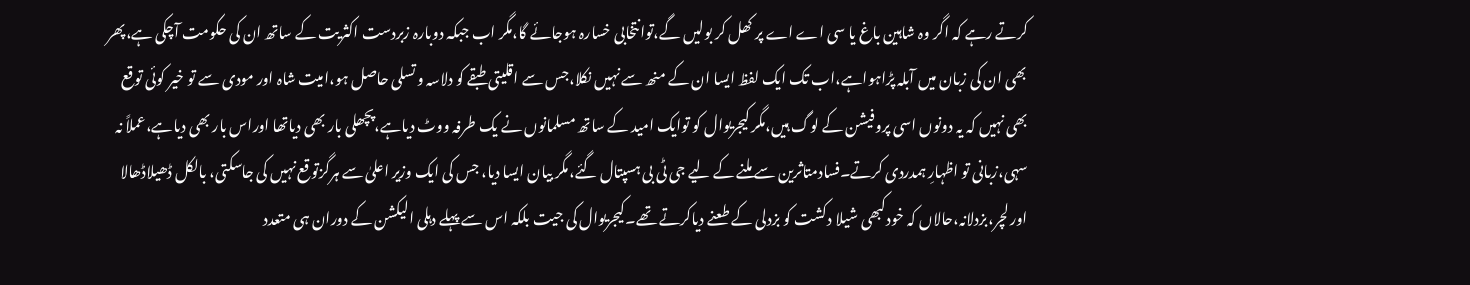کرتے رہے کہ اگر وہ شاہین باغ یا سی اے اے پر کھل کر بولیں گے،توانتخابی خسارہ ہوجائے گا،مگر اب جبکہ دوبارہ زبردست اکثریت کے ساتھ ان کی حکومت آچکی ہے،پھر بھی ان کی زبان میں آبلہ پڑاہواہے،اب تک ایک لفظ ایسا ان کے منھ سے نہیں نکلا،جس سے اقلیتی طبقے کو دلاسہ و تسلی حاصل ہو،امیت شاہ اور مودی سے تو خیر کوئی توقع بھی نہیں کہ یہ دونوں اسی پروفیشن کے لوگ ہیں،مگر کیجریوال کو توایک امید کے ساتھ مسلمانوں نے یک طرفہ ووٹ دیاہے،پچھلی بار بھی دیاتھا اوراس بار بھی دیاہے،عملاً نہ سہی،زبانی تو اظہارِ ہمدردی کرتے۔فسادمتاثرین سے ملنے کے لیے جی ٹی بی ہسپتال گئے،مگر بیان ایسا دیا، جس کی ایک وزیر اعلیٰ سے ہرگزتوقع نہیں کی جاسکتی، بالکل ڈھیلاڈھالا اور لچر،بزدلانہ،حالاں کہ خودکبھی شیلا دکشت کو بزدلی کے طعنے دیاکرتے تھے۔کیجریوال کی جیت بلکہ اس سے پہلے دہلی الیکشن کے دوران ہی متعدد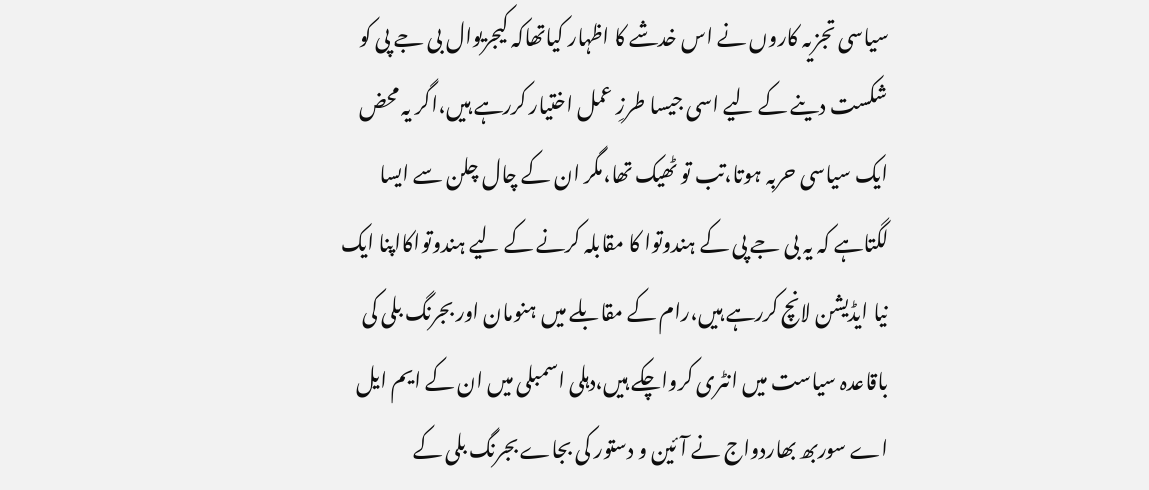سیاسی تجزیہ کاروں نے اس خدشے کا اظہار کیاتھاکہ کیجریوال بی جے پی کو شکست دینے کے لیے اسی جیسا طرزِ عمل اختیار کررہے ہیں،اگر یہ محض ایک سیاسی حربہ ہوتا،تب تو ٹھیک تھا،مگر ان کے چال چلن سے ایسا لگتاہے کہ یہ بی جے پی کے ہندوتوا کا مقابلہ کرنے کے لیے ہندوتواکااپنا ایک نیا ایڈیشن لانچ کررہے ہیں،رام کے مقابلے میں ہنومان اور بجرنگ بلی کی باقاعدہ سیاست میں انٹری کرواچکے ہیں،دہلی اسمبلی میں ان کے ایم ایل اے سوربھ بھاردواج نے آئین و دستور کی بجاے بجرنگ بلی کے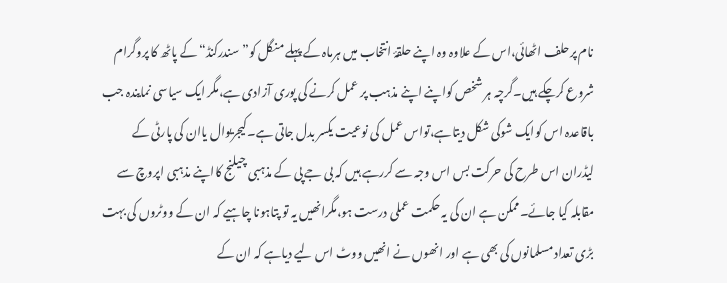نام پرحلف اٹھائی،اس کے علاوہ وہ اپنے حلقۂ انتخاب میں ہرماہ کے پہلے منگل کو”سندرکنڈ“کے پاٹھ کا پروگرام شروع کرچکے ہیں۔گرچہ ہر شخص کواپنے اپنے مذہب پر عمل کرنے کی پوری آزادی ہے،مگر ایک سیاسی نمایندہ جب باقاعدہ اس کوایک شوکی شکل دیتاہے،تواس عمل کی نوعیت یکسر بدل جاتی ہے۔کیجریوال یاان کی پارٹی کے لیڈران اس طرح کی حرکت بس اس وجہ سے کررہے ہیں کہ بی جے پی کے مذہبی چیلنج کااپنے مذہبی اپروچ سے مقابلہ کیا جائے۔ممکن ہے ان کی یہ حکمت عملی درست ہو،مگرانھیں یہ تو پتاہونا چاہیے کہ ان کے ووٹروں کی بہت بڑی تعداد مسلمانوں کی بھی ہے اور انھوں نے انھیں ووٹ اس لیے دیاہے کہ ان کے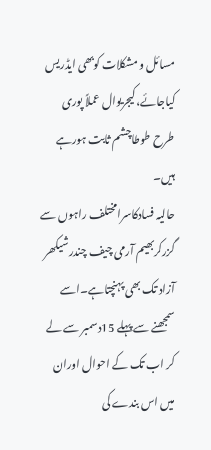مسائل و مشکلات کوبھی ایڈریس کیاجائے،کیجریوال عملاً پوری طرح طوطاچشم ثابت ہورہے ہیں۔
حالیہ فسادکاسرامختلف راہوں سے گزرکربھیم آرمی چیف چندرشیکھر آزاد تک بھی پہنچتاہے۔اسے سمجھنے سے پہلے 15دسمبر سے لے کر اب تک کے احوال اوران میں اس بندے کی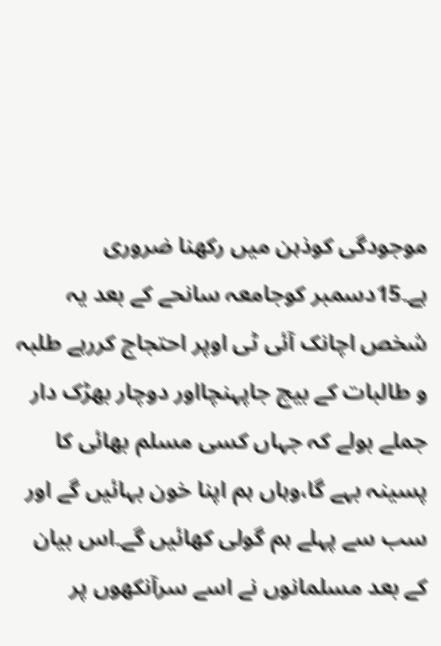موجودگی کوذہن میں رکھنا ضروری ہے۔15دسمبر کوجامعہ سانحے کے بعد یہ شخص اچانک آئی ٹی اوپر احتجاج کررہے طلبہ و طالبات کے بیچ جاپہنچااور دوچار بھڑک دار جملے بولے کہ جہاں کسی مسلم بھائی کا پسینہ بہے گا،وہاں ہم اپنا خون بہائیں گے اور سب سے پہلے ہم گولی کھائیں گے۔اس بیان کے بعد مسلمانوں نے اسے سرآنکھوں پر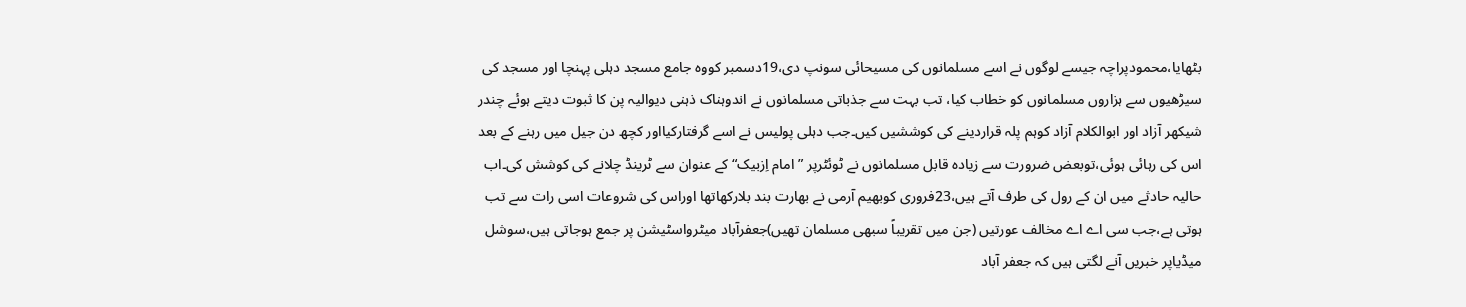بٹھایا،محمودپراچہ جیسے لوگوں نے اسے مسلمانوں کی مسیحائی سونپ دی،19دسمبر کووہ جامع مسجد دہلی پہنچا اور مسجد کی سیڑھیوں سے ہزاروں مسلمانوں کو خطاب کیا، تب بہت سے جذباتی مسلمانوں نے اندوہناک ذہنی دیوالیہ پن کا ثبوت دیتے ہوئے چندر شیکھر آزاد اور ابوالکلام آزاد کوہم پلہ قراردینے کی کوششیں کیں۔جب دہلی پولیس نے اسے گرفتارکیااور کچھ دن جیل میں رہنے کے بعد اس کی رہائی ہوئی،توبعض ضرورت سے زیادہ قابل مسلمانوں نے ٹوئٹرپر ”امام اِزبیک“کے عنوان سے ٹرینڈ چلانے کی کوشش کی۔اب حالیہ حادثے میں ان کے رول کی طرف آتے ہیں،23فروری کوبھیم آرمی نے بھارت بند بلارکھاتھا اوراس کی شروعات اسی رات سے تب ہوتی ہے،جب سی اے اے مخالف عورتیں (جن میں تقریباً سبھی مسلمان تھیں)جعفرآباد میٹرواسٹیشن پر جمع ہوجاتی ہیں،سوشل میڈیاپر خبریں آنے لگتی ہیں کہ جعفر آباد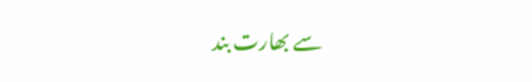سے بھارت بند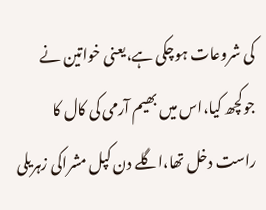کی شروعات ہوچکی ہے،یعنی خواتین نے جوکچھ کیا،اس میں بھیم آرمی کی کال کا راست دخل تھا،اگلے دن کپل مشراکی زہریلی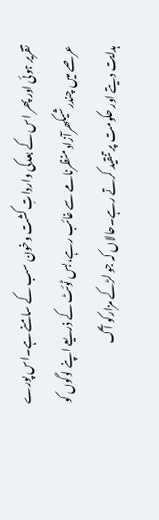تقریر ہوئی اور پھر اس کے بعدکی وارداتِ کشت وخون سب کے سامنے ہے۔اس پورے عرصے میں چندرشیکھرآزاد منظرنامے سے غائب رہے،بس ٹوئٹ کے ذریعے اپنے لوگوں کو ہدایت دیتے اور حکومت پر تنقید کرتے رہے۔حالاں کہ جو لڑکے مزارکو آگ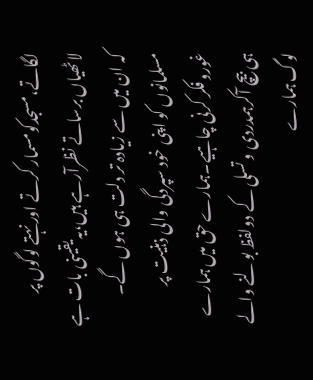لگاتے،مسجدکومسمار کرتے اور نہتے لوگوں پر لاٹھیاں برساتے نظرآرہے ہیں،یہ یقینی بات ہے کہ ان میں سے زیادہ تر دلت ہی ہوں گے۔
مسلمانوں کو اپنی خود سپردگی والی ذہنیت پر غوروفکر کرنی چاہیے۔ہمارے حق میں ہمارے ہی بیچ آکرہمدردی و تسلی کے دولفظ بولنے والے لوگ ہمارے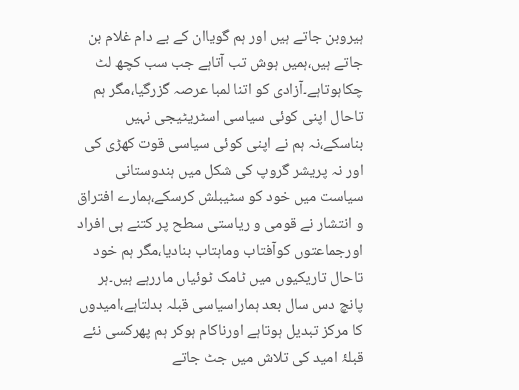ہیروبن جاتے ہیں اور ہم گویاان کے بے دام غلام بن جاتے ہیں،ہمیں ہوش تب آتاہے جب سب کچھ لٹ چکاہوتاہے۔آزادی کو اتنا لمبا عرصہ گزرگیا،مگر ہم تاحال اپنی کوئی سیاسی اسٹریٹیجی نہیں بناسکے،نہ ہم نے اپنی کوئی سیاسی قوت کھڑی کی اور نہ پریشر گروپ کی شکل میں ہندوستانی سیاست میں خود کو سٹیبلش کرسکے،ہمارے افتراق و انتشار نے قومی و ریاستی سطح پر کتنے ہی افراد اورجماعتوں کوآفتاب وماہتاب بنادیا،مگر ہم خود تاحال تاریکیوں میں ٹامک ٹوئیاں ماررہے ہیں۔ہر پانچ دس سال بعد ہماراسیاسی قبلہ بدلتاہے،امیدوں کا مرکز تبدیل ہوتاہے اورناکام ہوکر ہم پھرکسی نئے قبلۂ امید کی تلاش میں جٹ جاتے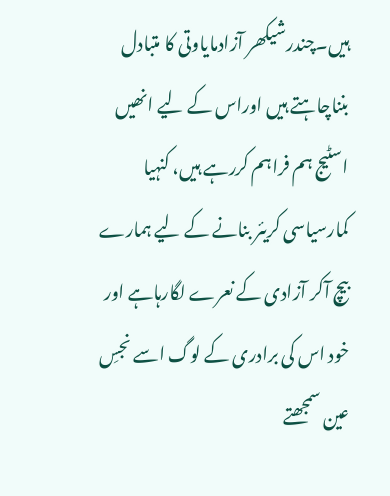ہیں۔چندرشیکھر آزادمایاوتی کا متبادل بنناچاہتے ہیں اوراس کے لیے انھیں اسٹیج ہم فراہم کررہے ہیں، کنہیا کمارسیاسی کریئر بنانے کے لیے ہمارے بیچ آکر آزادی کے نعرے لگارہاہے اور خود اس کی برادری کے لوگ اسے نجسِ عین سمجھتے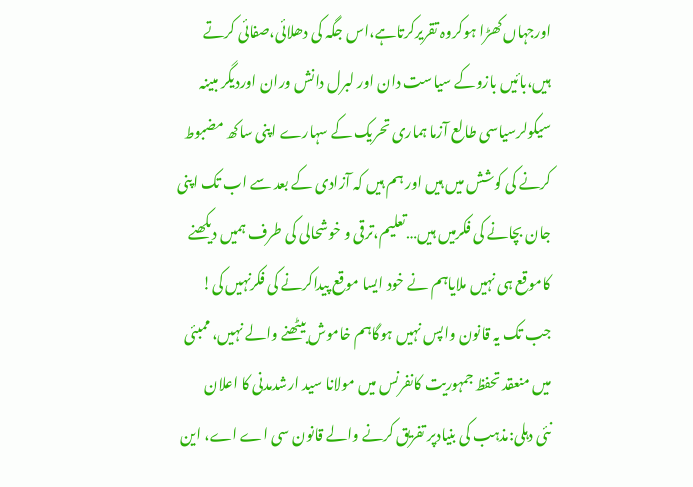اورجہاں کھڑا ہوکروہ تقریرکرتاہے،اس جگہ کی دھلائی،صفائی کرتے ہیں،بائیں بازوکے سیاست دان اور لبرل دانش وران اوردیگر مبینہ سیکولرسیاسی طالع آزما ہماری تحریک کے سہارے اپنی ساکھ مضبوط کرنے کی کوشش میں ہیں اور ہم ہیں کہ آزادی کے بعد سے اب تک اپنی جان بچانے کی فکرمیں ہیں…تعلیم،ترقی و خوشحالی کی طرف ہمیں دیکھنے کاموقع ہی نہیں ملایاہم نے خود ایسا موقع پیداکرنے کی فکرنہیں کی!
جب تک یہ قانون واپس نہیں ہوگاہم خاموش بیٹھنے والے نہیں، ممبئی میں منعقد تحفظ جمہوریت کانفرنس میں مولانا سید ارشدمدنی کا اعلان
نئی دہلی:مذہب کی بنیادپر تفریق کرنے والے قانون سی اے اے، این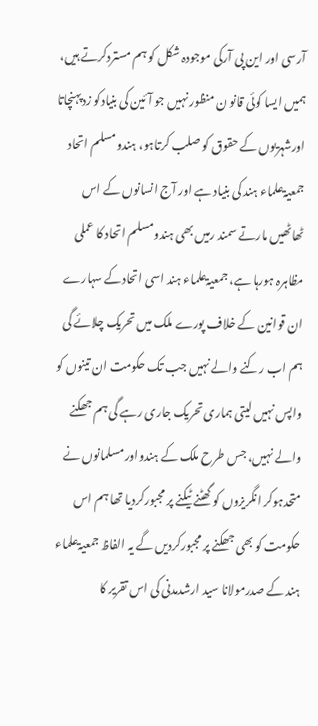آرسی اور این پی آرکی موجودہ شکل کو ہم مستردکرتے ہیں، ہمیں ایسا کوئی قانو ن منظور نہیں جو آئین کی بنیادکو زدپہنچاتا اورشہریوں کے حقوق کو صلب کرتاہو، ہندومسلم اتحاد جمعیۃعلماء ہند کی بنیاد ہے اور آج انسانوں کے اس ٹھاٹھیں مارتے سمند رمیں بھی ہندومسلم اتحاد کا عملی مظاہرہ ہورہا ہے، جمعیۃعلماء ہند اسی اتحادکے سہارے ان قوانین کے خلاف پورے ملک میں تحریک چلائے گی ہم اب رکنے والے نہیں جب تک حکومت ان تینوں کو واپس نہیں لیتی ہماری تحریک جاری رہے گی ہم جھکنے والے نہیں، جس طرح ملک کے ہندواور مسلمانوں نے متحدہوکر انگریزوں کو گھٹنے ٹیکنے پر مجبورکردیا تھا ہم اس حکومت کو بھی جھکنے پر مجبورکردیں گے یہ الفاظ جمعیۃعلماء ہند کے صدرمولانا سید ارشدمدنی کی اس تقریر کا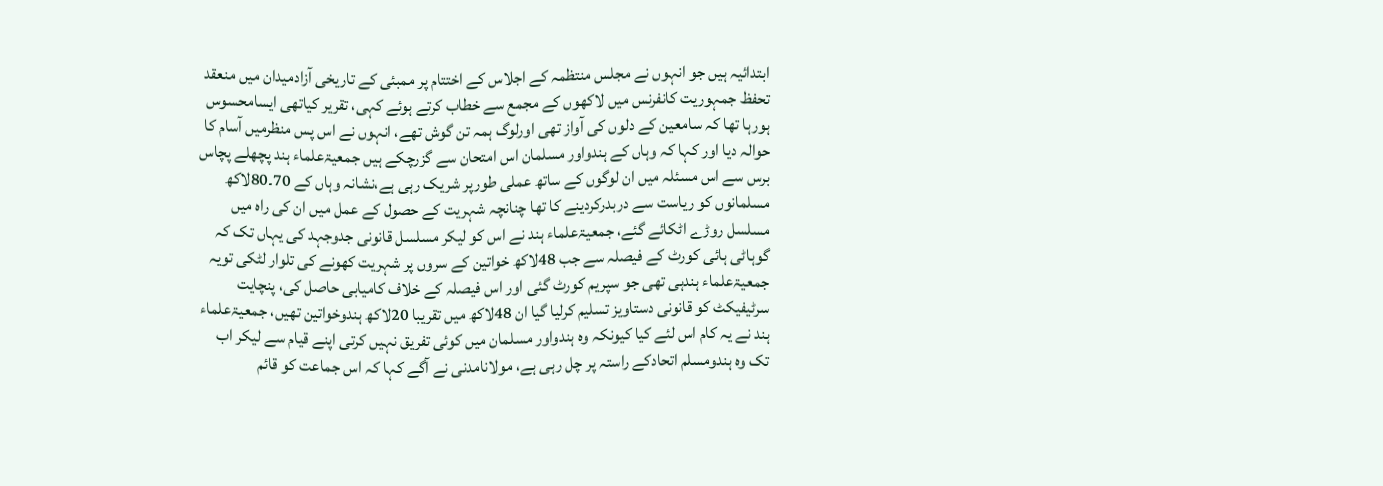ابتدائیہ ہیں جو انہوں نے مجلس منتظمہ کے اجلاس کے اختتام پر ممبئی کے تاریخی آزادمیدان میں منعقد تحفظ جمہوریت کانفرنس میں لاکھوں کے مجمع سے خطاب کرتے ہوئے کہی، تقریر کیاتھی ایسامحسوس ہورہا تھا کہ سامعین کے دلوں کی آواز تھی اورلوگ ہمہ تن گوش تھے، انہوں نے اس پس منظرمیں آسام کا حوالہ دیا اور کہا کہ وہاں کے ہندواور مسلمان اس امتحان سے گزرچکے ہیں جمعیۃعلماء ہند پچھلے پچاس برس سے اس مسئلہ میں ان لوگوں کے ساتھ عملی طورپر شریک رہی ہے،نشانہ وہاں کے 70۔80لاکھ مسلمانوں کو ریاست سے دربدرکردینے کا تھا چنانچہ شہریت کے حصول کے عمل میں ان کی راہ میں مسلسل روڑے اٹکائے گئے، جمعیۃعلماء ہند نے اس کو لیکر مسلسل قانونی جدوجہد کی یہاں تک کہ گوہاٹی ہائی کورٹ کے فیصلہ سے جب 48لاکھ خواتین کے سروں پر شہریت کھونے کی تلوار لٹکی تویہ جمعیۃعلماء ہندہی تھی جو سپریم کورٹ گئی اور اس فیصلہ کے خلاف کامیابی حاصل کی، پنچایت سرٹیفیکٹ کو قانونی دستاویز تسلیم کرلیا گیا ان 48لاکھ میں تقریبا 20لاکھ ہندوخواتین تھیں، جمعیۃعلماء ہند نے یہ کام اس لئے کیا کیونکہ وہ ہندواور مسلمان میں کوئی تفریق نہیں کرتی اپنے قیام سے لیکر اب تک وہ ہندومسلم اتحادکے راستہ پر چل رہی ہے، مولانامدنی نے آگے کہا کہ اس جماعت کو قائم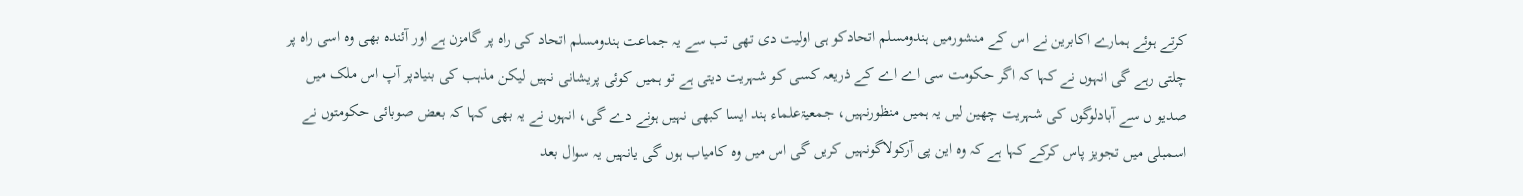کرتے ہوئے ہمارے اکابرین نے اس کے منشورمیں ہندومسلم اتحادکو ہی اولیت دی تھی تب سے یہ جماعت ہندومسلم اتحاد کی راہ پر گامزن ہے اور آئندہ بھی وہ اسی راہ پر چلتی رہے گی انہوں نے کہا کہ اگر حکومت سی اے اے کے ذریعہ کسی کو شہریت دیتی ہے تو ہمیں کوئی پریشانی نہیں لیکن مذہب کی بنیادپر آپ اس ملک میں صدیو ں سے آبادلوگوں کی شہریت چھین لیں یہ ہمیں منظورنہیں، جمعیۃعلماء ہند ایسا کبھی نہیں ہونے دے گی، انہوں نے یہ بھی کہا کہ بعض صوبائی حکومتوں نے اسمبلی میں تجویز پاس کرکے کہا ہے کہ وہ این پی آرکولاگونہیں کریں گی اس میں وہ کامیاب ہوں گی یانہیں یہ سوال بعد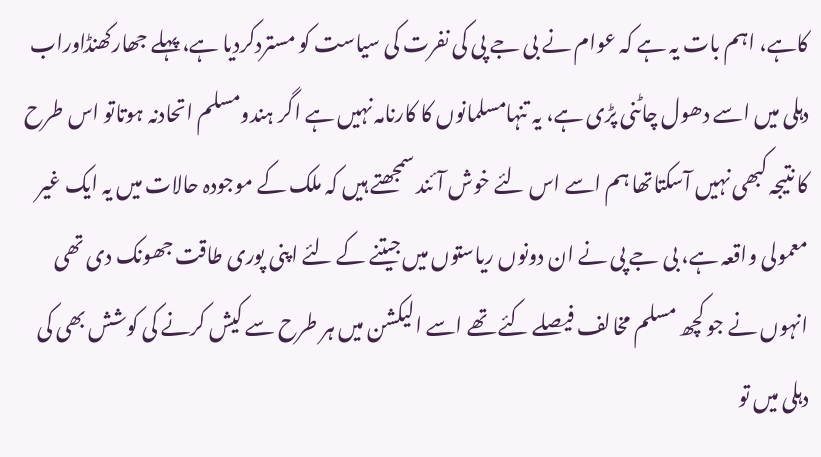کاہے، اہم بات یہ ہے کہ عوام نے بی جے پی کی نفرت کی سیاست کو مستردکردیا ہے، پہلے جھارکھنڈاوراب دہلی میں اسے دھول چاٹنی پڑی ہے، یہ تنہامسلمانوں کا کارنامہ نہیں ہے اگر ہندومسلم اتحادنہ ہوتاتو اس طرح کا نتیجہ کبھی نہیں آسکتاتھا ہم اسے اس لئے خوش آئند سمجھتے ہیں کہ ملک کے موجودہ حالات میں یہ ایک غیر معمولی واقعہ ہے، بی جے پی نے ان دونوں ریاستوں میں جیتنے کے لئے اپنی پوری طاقت جھونک دی تھی انہوں نے جو کچھ مسلم مخالف فیصلے کئے تھے اسے الیکشن میں ہر طرح سے کیش کرنے کی کوشش بھی کی دہلی میں تو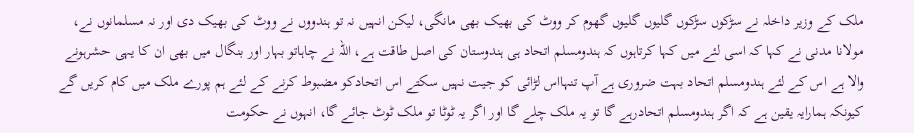ملک کے وزیر داخلہ نے سڑکوں سڑکوں گلیوں گلیوں گھوم کر ووٹ کی بھیک بھی مانگی، لیکن انہیں نہ تو ہندووں نے ووٹ کی بھیک دی اور نہ مسلمانوں نے، مولانا مدنی نے کہا کہ اسی لئے میں کہا کرتاہوں کہ ہندومسلم اتحاد ہی ہندوستان کی اصل طاقت ہے، اللہ نے چاہاتو بہار اور بنگال میں بھی ان کا یہی حشرہونے والا ہے اس کے لئے ہندومسلم اتحاد بہت ضروری ہے آپ تنہااس لڑائی کو جیت نہیں سکتے اس اتحادکو مضبوط کرنے کے لئے ہم پورے ملک میں کام کریں گے کیونکہ ہمارایہ یقین ہے کہ اگر ہندومسلم اتحادرہے گا تو یہ ملک چلے گا اور اگر یہ ٹوٹا تو ملک ٹوٹ جائے گا، انہوں نے حکومت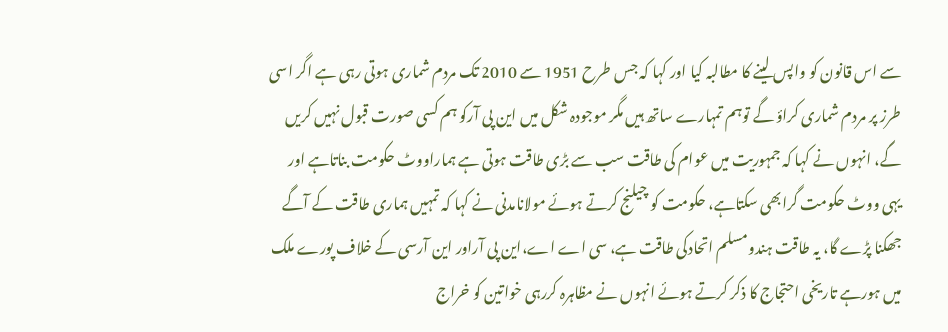سے اس قانون کو واپس لینے کا مطالبہ کیا اور کہا کہ جس طرح 1951 سے 2010 تک مردم شماری ہوتی رہی ہے اگر اسی طرز پر مردم شماری کراؤ گے توہم تمہارے ساتھ ہیں مگر موجودہ شکل میں این پی آرکو ہم کسی صورت قبول نہیں کریں گے، انہوں نے کہا کہ جمہوریت میں عوام کی طاقت سب سے بڑی طاقت ہوتی ہے ہماراووٹ حکومت بناتاہے اور یہی ووٹ حکومت گرابھی سکتاہے، حکومت کو چیلنج کرتے ہوئے مولانامدنی نے کہا کہ تمہیں ہماری طاقت کے آگے جھکنا پڑے گا، یہ طاقت ہندومسلم اتحادکی طاقت ہے، سی اے اے،این پی آراور این آرسی کے خلاف پورے ملک میں ہورہے تاریخی احتجاج کا ذکر کرتے ہوئے انہوں نے مظاہرہ کررہی خواتین کو خراج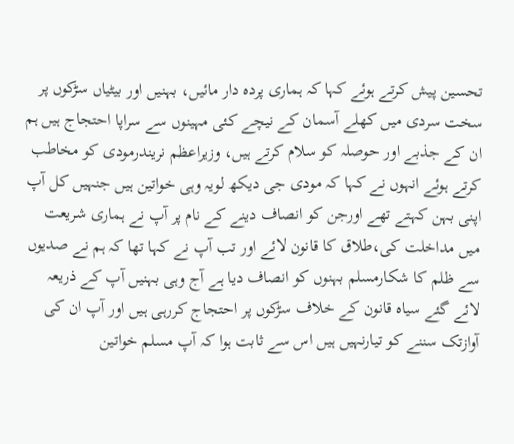تحسین پیش کرتے ہوئے کہا کہ ہماری پردہ دار مائیں، بہنیں اور بیٹیاں سڑکوں پر سخت سردی میں کھلے آسمان کے نیچے کئی مہینوں سے سراپا احتجاج ہیں ہم ان کے جذبے اور حوصلہ کو سلام کرتے ہیں، وزیراعظم نریندرمودی کو مخاطب کرتے ہوئے انہوں نے کہا کہ مودی جی دیکھ لویہ وہی خواتین ہیں جنہیں کل آپ اپنی بہن کہتے تھے اورجن کو انصاف دینے کے نام پر آپ نے ہماری شریعت میں مداخلت کی،طلاق کا قانون لائے اور تب آپ نے کہا تھا کہ ہم نے صدیوں سے ظلم کا شکارمسلم بہنوں کو انصاف دیا ہے آج وہی بہنیں آپ کے ذریعہ لائے گئے سیاہ قانون کے خلاف سڑکوں پر احتجاج کررہی ہیں اور آپ ان کی آوازتک سننے کو تیارنہیں ہیں اس سے ثابت ہوا کہ آپ مسلم خواتین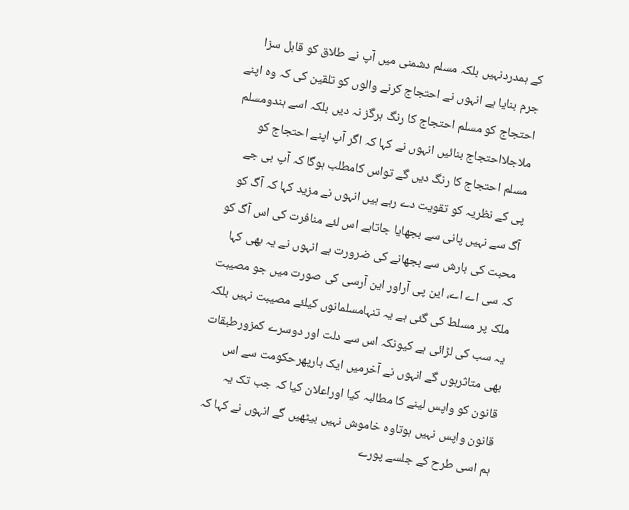کے ہمدردنہیں بلکہ مسلم دشمنی میں آپ نے طلاق کو قابل سزا جرم بنایا ہے انہوں نے احتجاج کرنے والوں کو تلقین کی کہ وہ اپنے احتجاج کو مسلم احتجاج کا رنگ ہرگز نہ دیں بلکہ اسے ہندومسلم ملاجلااحتجاج بنائیں انہوں نے کہا کہ اگر آپ اپنے احتجاج کو مسلم احتجاج کا رنگ دیں گے تواس کامطلب ہوگا کہ آپ بی جے پی کے نظریہ کو تقویت دے رہے ہیں انہوں نے مزید کہا کہ آگ کو آگ سے نہیں پانی سے بجھایا جاتاہے اس لئے منافرت کی اس آگ کو محبت کی بارش سے بجھانے کی ضرورت ہے انہوں نے یہ بھی کہا کہ سی اے اے، این پی آراور این آرسی کی صورت میں جو مصیبت ملک پر مسلط کی گئی ہے یہ تنہامسلمانوں کیلئے مصیبت نہیں بلکہ یہ سب کی لڑائی ہے کیونکہ اس سے دلت اور دوسرے کمزورطبقات بھی متاثرہوں گے انہوں نے آخرمیں ایک بارپھرحکومت سے اس قانون کو واپس لینے کا مطالبہ کیا اوراعلان کیا کہ جب تک یہ قانون واپس نہیں ہوتاوہ خاموش نہیں بیٹھیں گے انہوں نے کہا کہ ہم اسی طرح کے جلسے پورے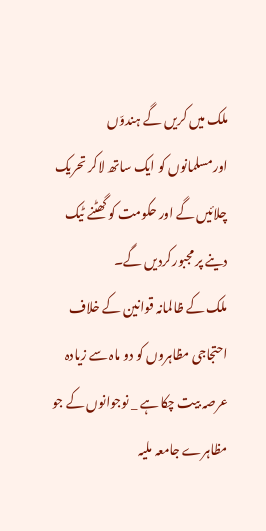ملک میں کریں گے ہندوّں اورمسلمانوں کو ایک ساتھ لاکر تحریک چلائیں گے اور حکومت کو گھٹنے ٹیک دینے پر مجبورکردیں گے۔
ملک کے ظالمانہ قوانین کے خلاف احتجاجی مظاہروں کو دو ماہ سے زیادہ عرصہ بیت چکا ہے _ نوجوانوں کے جو مظاہرے جامعہ ملیہ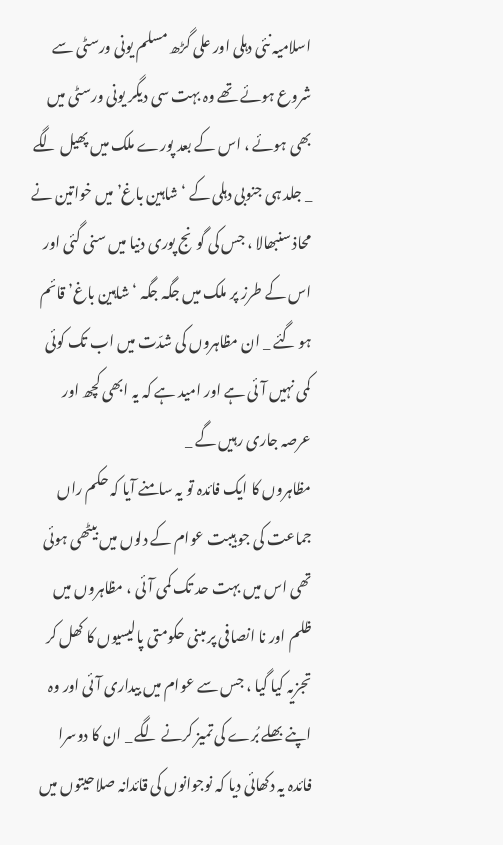اسلامیہ نئی دہلی اور علی گڑھ مسلم یونی ورسٹی سے شروع ہوئے تھے وہ بہت سی دیگر یونی ورسٹی میں بھی ہوئے ، اس کے بعد پورے ملک میں پھیل لگے _ جلد ہی جنوبی دہلی کے ‘شاہین باغ’ میں خواتین نے محاذ سنبھالا ، جس کی گونج پوری دنیا میں سنی گئی اور اس کے طرز پر ملک میں جگہ جگہ ‘شاہین باغ’ قائم ہو گئے _ ان مظاہروں کی شدّت میں اب تک کوئی کمی نہیں آئی ہے اور امید ہے کہ یہ ابھی کچھ اور عرصہ جاری رہیں گے _
مظاہروں کا ایک فائدہ تو یہ سامنے آیا کہ حکم راں جماعت کی جو ہیبت عوام کے دلوں میں بیٹھی ہوئی تھی اس میں بہت حد تک کمی آئی ، مظاہروں میں ظلم اور نا انصافی پر مبنی حکومتی پالیسیوں کا کھل کر تجزیہ کیا گیا ، جس سے عوام میں بیداری آئی اور وہ اپنے بھلے بُرے کی تمیز کرنے لگے _ ان کا دوسرا فائدہ یہ دکھائی دیا کہ نوجوانوں کی قائدانہ صلاحیتوں میں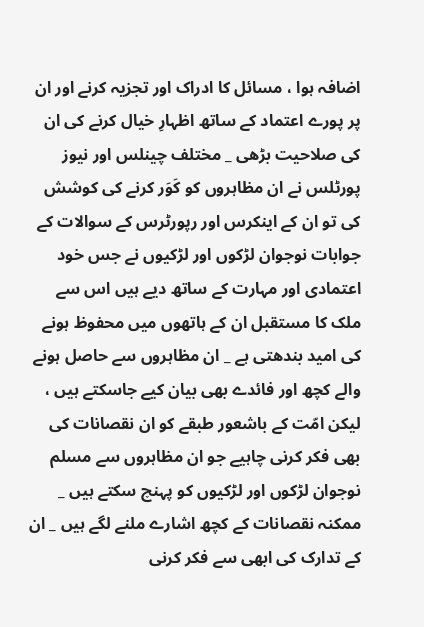اضافہ ہوا ، مسائل کا ادراک اور تجزیہ کرنے اور ان پر پورے اعتماد کے ساتھ اظہارِ خیال کرنے کی ان کی صلاحیت بڑھی _ مختلف چینلس اور نیوز پورٹلس نے ان مظاہروں کو کَوَر کرنے کی کوشش کی تو ان کے اینکرس اور رپورٹرس کے سوالات کے جوابات نوجوان لڑکوں اور لڑکیوں نے جس خود اعتمادی اور مہارت کے ساتھ دیے ہیں اس سے ملک کا مستقبل ان کے ہاتھوں میں محفوظ ہونے کی امید بندھتی ہے _ ان مظاہروں سے حاصل ہونے والے کچھ اور فائدے بھی بیان کیے جاسکتے ہیں ، لیکن امّت کے باشعور طبقے کو ان نقصانات کی بھی فکر کرنی چاہیے جو ان مظاہروں سے مسلم نوجوان لڑکوں اور لڑکیوں کو پہنچ سکتے ہیں _ ممکنہ نقصانات کے کچھ اشارے ملنے لگے ہیں _ ان کے تدارک کی ابھی سے فکر کرنی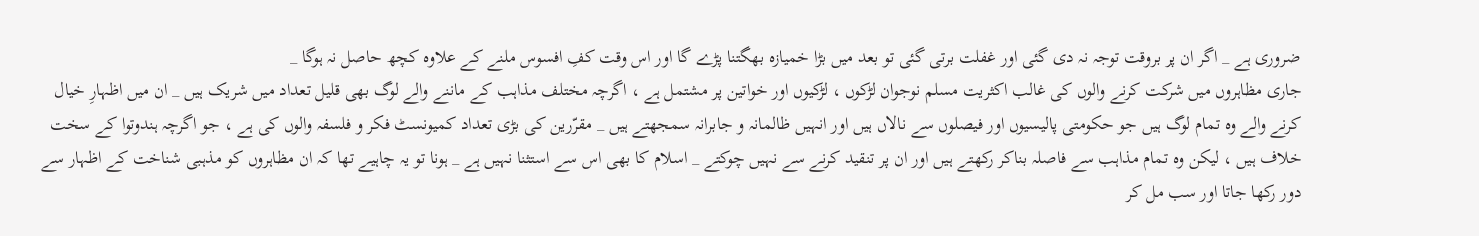ضروری ہے _ اگر ان پر بروقت توجہ نہ دی گئی اور غفلت برتی گئی تو بعد میں بڑا خمیازہ بھگتنا پڑے گا اور اس وقت کفِ افسوس ملنے کے علاوہ کچھ حاصل نہ ہوگا _
جاری مظاہروں میں شرکت کرنے والوں کی غالب اکثریت مسلم نوجوان لڑکوں ، لڑکیوں اور خواتین پر مشتمل ہے ، اگرچہ مختلف مذاہب کے ماننے والے لوگ بھی قلیل تعداد میں شریک ہیں _ ان میں اظہارِ خیال کرنے والے وہ تمام لوگ ہیں جو حکومتی پالیسیوں اور فیصلوں سے نالاں ہیں اور انہیں ظالمانہ و جابرانہ سمجھتے ہیں _ مقرّرین کی بڑی تعداد کمیونسٹ فکر و فلسفہ والوں کی ہے ، جو اگرچہ ہندوتوا کے سخت خلاف ہیں ، لیکن وہ تمام مذاہب سے فاصلہ بناکر رکھتے ہیں اور ان پر تنقید کرنے سے نہیں چوکتے _ اسلام کا بھی اس سے استثنا نہیں ہے _ ہونا تو یہ چاہیے تھا کہ ان مظاہروں کو مذہبی شناخت کے اظہار سے دور رکھا جاتا اور سب مل کر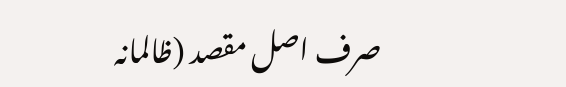صرف اصل مقصد (ظالمانہ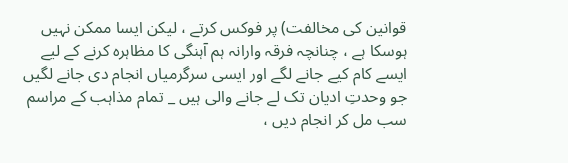قوانین کی مخالفت) پر فوکس کرتے ، لیکن ایسا ممکن نہیں ہوسکا ہے ، چنانچہ فرقہ وارانہ ہم آہنگی کا مظاہرہ کرنے کے لیے ایسے کام کیے جانے لگے اور ایسی سرگرمیاں انجام دی جانے لگیں جو وحدتِ ادیان تک لے جانے والی ہیں _ تمام مذاہب کے مراسم سب مل کر انجام دیں ،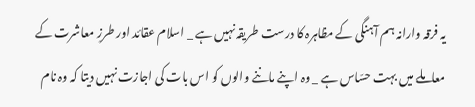یہ فرقہ وارانہ ہم آہنگی کے مظاہرہ کا درست طریقہ نہیں ہے _ اسلام عقائد اور طرزِ معاشرت کے معاملے میں بہت حسّاس ہے _ وہ اپنے ماننے والوں کو اس بات کی اجازت نہیں دیتا کہ وہ نام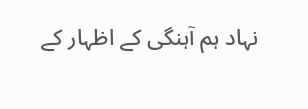نہاد ہم آہنگی کے اظہار کے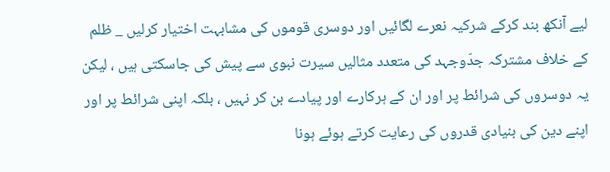لیے آنکھ بند کرکے شرکیہ نعرے لگائیں اور دوسری قوموں کی مشابہت اختیار کرلیں _ ظلم کے خلاف مشترکہ جدّوجہد کی متعدد مثالیں سیرت نبوی سے پیش کی جاسکتی ہیں ، لیکن یہ دوسروں کی شرائط پر اور ان کے ہرکارے اور پیادے بن کر نہیں ، بلکہ اپنی شرائط پر اور اپنے دین کی بنیادی قدروں کی رعایت کرتے ہوئے ہونا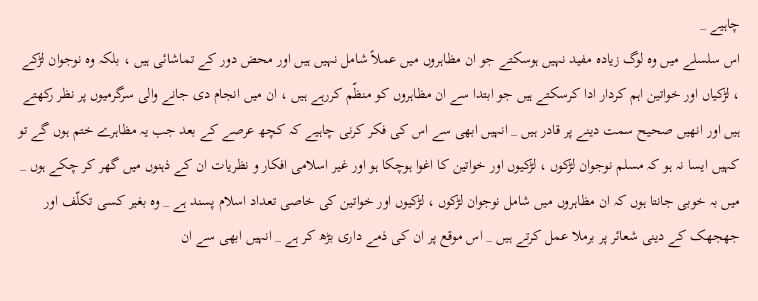چاہیے _
اس سلسلے میں وہ لوگ زیادہ مفید نہیں ہوسکتے جو ان مظاہروں میں عملاً شامل نہیں ہیں اور محض دور کے تماشائی ہیں ، بلکہ وہ نوجوان لڑکے ، لڑکیاں اور خواتین اہم کردار ادا کرسکتے ہیں جو ابتدا سے ان مظاہروں کو منظّم کررہے ہیں ، ان میں انجام دی جانے والی سرگرمیوں پر نظر رکھتے ہیں اور انھیں صحیح سمت دینے پر قادر ہیں _ انہیں ابھی سے اس کی فکر کرنی چاہیے کہ کچھ عرصے کے بعد جب یہ مظاہرے ختم ہوں گے تو کہیں ایسا نہ ہو کہ مسلم نوجوان لڑکوں ، لڑکیوں اور خواتین کا اغوا ہوچکا ہو اور غیر اسلامی افکار و نظریات ان کے ذہنوں میں گھر کر چکے ہوں _
میں بہ خوبی جانتا ہوں کہ ان مظاہروں میں شامل نوجوان لڑکوں ، لڑکیوں اور خواتین کی خاصی تعداد اسلام پسند ہے _ وہ بغیر کسی تکلّف اور جھجھک کے دینی شعائر پر برملا عمل کرتے ہیں _ اس موقع پر ان کی ذمے داری بڑھ کر ہے _ انہیں ابھی سے ان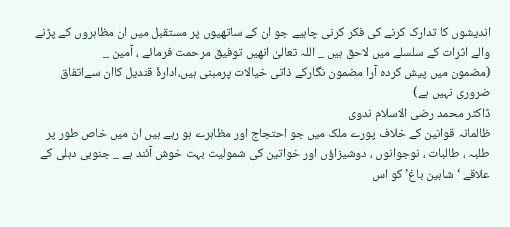اندیشوں کا تدارک کرنے کی فکر کرنی چاہیے جو ان کے ساتھیوں پر مستقبل میں ان مظاہروں کے پڑنے والے اثرات کے سلسلے میں لاحق ہیں _ اللہ تعالیٰ انھیں توفیق مرحمت فرمائے ، آمین _
(مضمون میں پیش کردہ آرا مضمون نگارکے ذاتی خیالات پرمبنی ہیں،ادارۂ قندیل کاان سےاتفاق ضروری نہیں ہے)
ڈاکٹر محمد رضی الاسلام ندوی
ظالمانہ قوانین کے خلاف پورے ملک میں جو احتجاج اور مظاہرے ہو رہے ہیں ان میں خاص طور پر طلبہ ، طالبات ، نوجوانوں ، دوشیزاؤں اور خواتین کی شمولیت بہت خوش آئند ہے _ جنوبی دہلی کے علاقے ‘شاہین باغ’ کو اس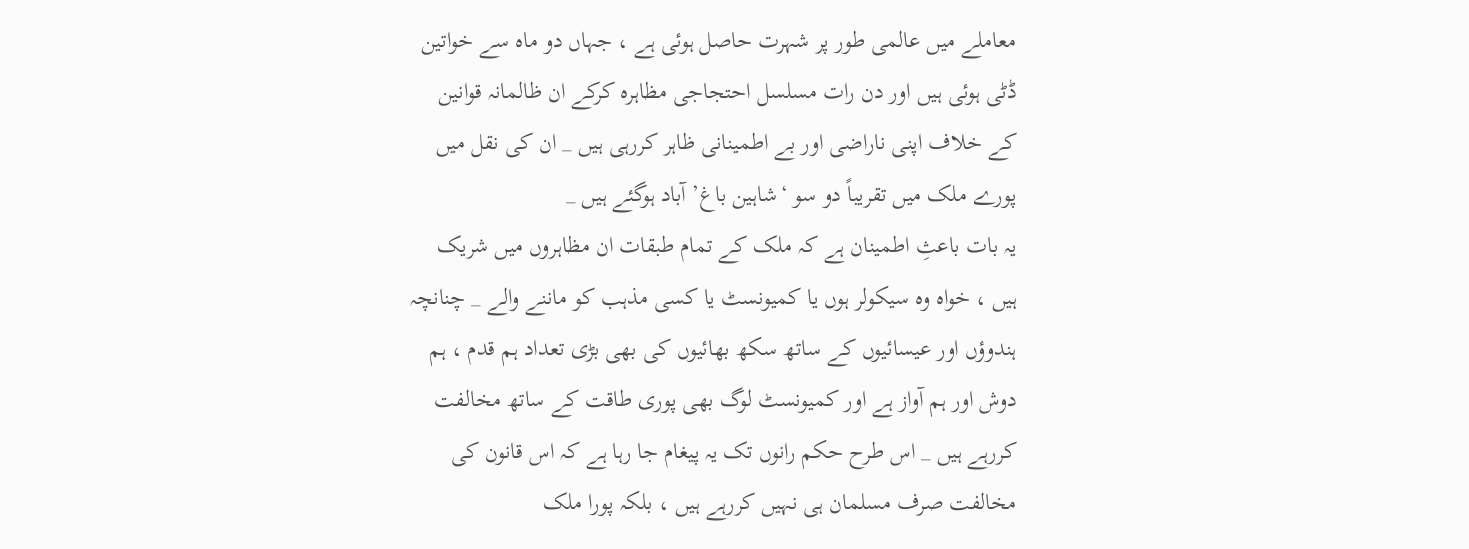معاملے میں عالمی طور پر شہرت حاصل ہوئی ہے ، جہاں دو ماہ سے خواتین ڈٹی ہوئی ہیں اور دن رات مسلسل احتجاجی مظاہرہ کرکے ان ظالمانہ قوانین کے خلاف اپنی ناراضی اور بے اطمینانی ظاہر کررہی ہیں _ ان کی نقل میں پورے ملک میں تقریباً دو سو ‘شاہین باغ’ آباد ہوگئے ہیں _
یہ بات باعثِ اطمینان ہے کہ ملک کے تمام طبقات ان مظاہروں میں شریک ہیں ، خواہ وہ سیکولر ہوں یا کمیونسٹ یا کسی مذہب کو ماننے والے _ چنانچہ ہندوؤں اور عیسائیوں کے ساتھ سکھ بھائیوں کی بھی بڑی تعداد ہم قدم ، ہم دوش اور ہم آواز ہے اور کمیونسٹ لوگ بھی پوری طاقت کے ساتھ مخالفت کررہے ہیں _ اس طرح حکم رانوں تک یہ پیغام جا رہا ہے کہ اس قانون کی مخالفت صرف مسلمان ہی نہیں کررہے ہیں ، بلکہ پورا ملک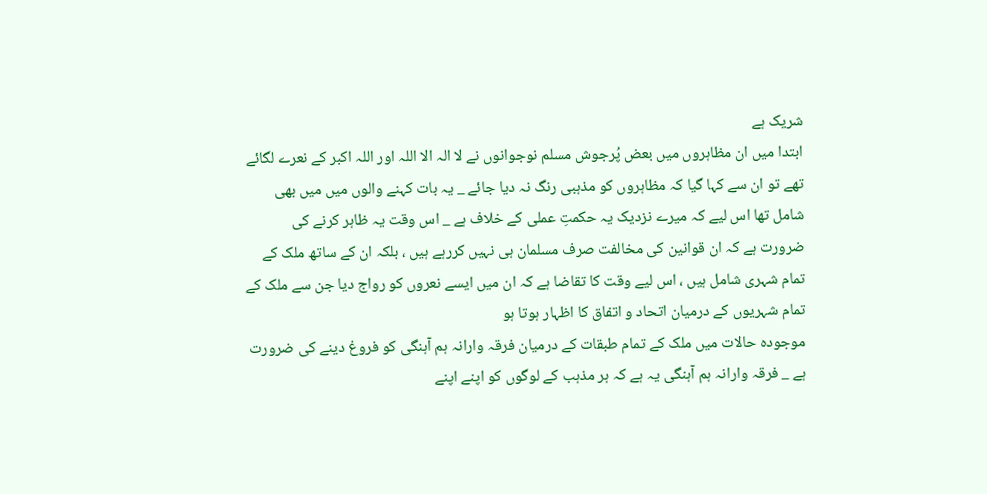شریک ہے
ابتدا میں ان مظاہروں میں بعض پُرجوش مسلم نوجوانوں نے لا الہ الا اللہ اور اللہ اکبر کے نعرے لگائے تھے تو ان سے کہا گیا کہ مظاہروں کو مذہبی رنگ نہ دیا جائے _ یہ بات کہنے والوں میں میں بھی شامل تھا اس لیے کہ میرے نزدیک یہ حکمتِ عملی کے خلاف ہے _ اس وقت یہ ظاہر کرنے کی ضرورت ہے کہ ان قوانین کی مخالفت صرف مسلمان ہی نہیں کررہے ہیں ، بلکہ ان کے ساتھ ملک کے تمام شہری شامل ہیں ، اس لیے وقت کا تقاضا ہے کہ ان میں ایسے نعروں کو رواج دیا جن سے ملک کے تمام شہریوں کے درمیان اتحاد و اتفاق کا اظہار ہوتا ہو
موجودہ حالات میں ملک کے تمام طبقات کے درمیان فرقہ وارانہ ہم آہنگی کو فروغ دینے کی ضرورت ہے _ فرقہ وارانہ ہم آہنگی یہ ہے کہ ہر مذہب کے لوگوں کو اپنے اپنے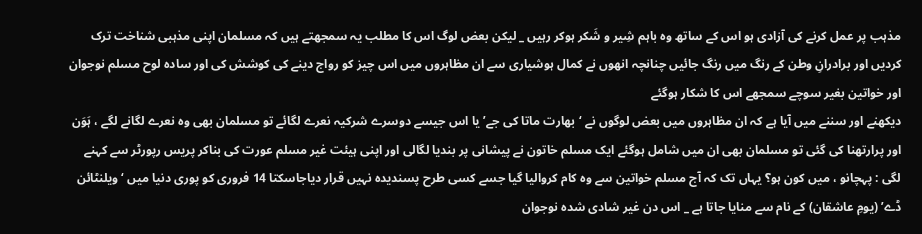مذہب پر عمل کرنے کی آزادی ہو اس کے ساتھ وہ باہم شِیر و شَکر ہوکر رہیں _ لیکن بعض لوگ اس کا مطلب یہ سمجھتے ہیں کہ مسلمان اپنی مذہبی شناخت ترک کردیں اور برادرانِ وطن کے رنگ میں رنگ جائیں چنانچہ انھوں نے کمال ہوشیاری سے ان مظاہروں میں اس چیز کو رواج دینے کی کوشش کی اور سادہ لوح مسلم نوجوان اور خواتین بغیر سوچے سمجھے اس کا شکار ہوگئے
دیکھنے اور سننے میں آیا ہے کہ ان مظاہروں میں بعض لوگوں نے ‘بھارت ماتا کی جے’ یا اس جیسے دوسرے شرکیہ نعرے لگائے تو مسلمان بھی وہ نعرے لگانے لگے ، ہَوَن اور پرارتھنا کی گئی تو مسلمان بھی ان میں شامل ہوگئے ایک مسلم خاتون نے پیشانی پر بندیا لگالی اور اپنی ہیئت غیر مسلم عورت کی بناکر پریس رپورٹر سے کہنے لگی : پہچانو ، میں کون ہو؟ یہاں تک کہ آج مسلم خواتین سے وہ کام کروالیا گیا جسے کسی طرح پسندیدہ نہیں قرار دیاجاسکتا 14 فروری کو پوری دنیا میں ‘ویلنٹائن ڈے’ (یومِ عاشقان) کے نام سے منایا جاتا ہے _ اس دن غیر شادی شدہ نوجوان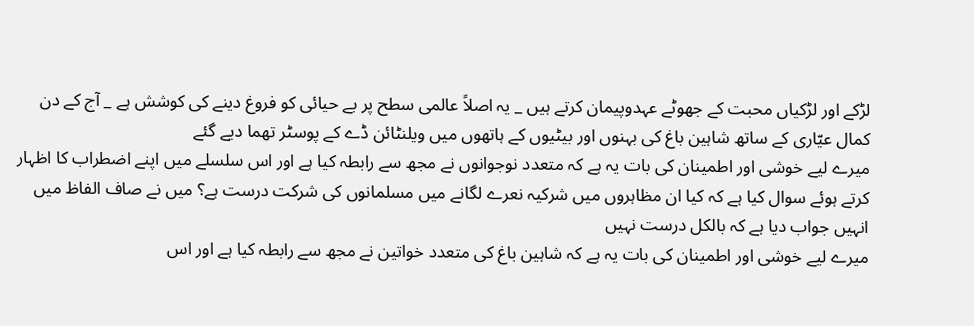لڑکے اور لڑکیاں محبت کے جھوٹے عہدوپیمان کرتے ہیں _ یہ اصلاً عالمی سطح پر بے حیائی کو فروغ دینے کی کوشش ہے _ آج کے دن کمال عیّاری کے ساتھ شاہین باغ کی بہنوں اور بیٹیوں کے ہاتھوں میں ویلنٹائن ڈے کے پوسٹر تھما دیے گئے
میرے لیے خوشی اور اطمینان کی بات یہ ہے کہ متعدد نوجوانوں نے مجھ سے رابطہ کیا ہے اور اس سلسلے میں اپنے اضطراب کا اظہار کرتے ہوئے سوال کیا ہے کہ کیا ان مظاہروں میں شرکیہ نعرے لگانے میں مسلمانوں کی شرکت درست ہے؟ میں نے صاف الفاظ میں انہیں جواب دیا ہے کہ بالکل درست نہیں
میرے لیے خوشی اور اطمینان کی بات یہ ہے کہ شاہین باغ کی متعدد خواتین نے مجھ سے رابطہ کیا ہے اور اس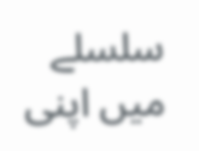سلسلے میں اپنی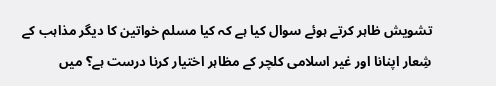تشویش ظاہر کرتے ہوئے سوال کیا ہے کہ کیا مسلم خواتین کا دیگر مذاہب کے شِعار اپنانا اور غیر اسلامی کلچر کے مظاہر اختیار کرنا درست ہے؟ میں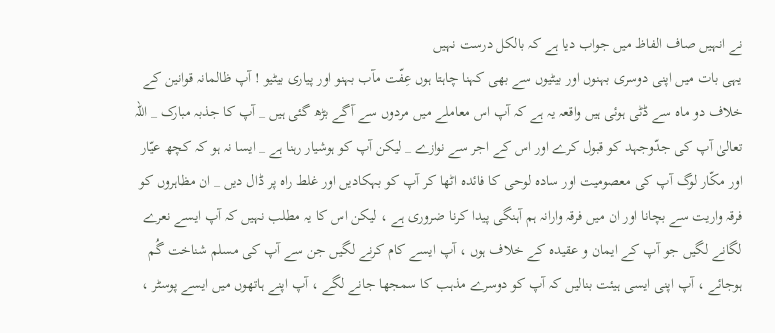نے انہیں صاف الفاظ میں جواب دیا ہے کہ بالکل درست نہیں
یہی بات میں اپنی دوسری بہنوں اور بیٹیوں سے بھی کہنا چاہتا ہوں عِفّت مآب بہنو اور پیاری بیٹیو ! آپ ظالمانہ قوانین کے خلاف دو ماہ سے ڈٹی ہوئی ہیں واقعہ یہ ہے کہ آپ اس معاملے میں مردوں سے آگے بڑھ گئی ہیں _ آپ کا جذبہ مبارک _ اللہ تعالیٰ آپ کی جدّوجہد کو قبول کرے اور اس کے اجر سے نوازے _ لیکن آپ کو ہوشیار رہنا ہے _ ایسا نہ ہو کہ کچھ عیّار اور مکّار لوگ آپ کی معصومیت اور سادہ لوحی کا فائدہ اٹھا کر آپ کو بہکادیں اور غلط راہ پر ڈال دیں _ ان مظاہروں کو فرقہ واریت سے بچانا اور ان میں فرقہ وارانہ ہم آہنگی پیدا کرنا ضروری ہے ، لیکن اس کا یہ مطلب نہیں کہ آپ ایسے نعرے لگانے لگیں جو آپ کے ایمان و عقیدہ کے خلاف ہوں ، آپ ایسے کام کرنے لگیں جن سے آپ کی مسلم شناخت گُم ہوجائے ، آپ اپنی ایسی ہیئت بنالیں کہ آپ کو دوسرے مذہب کا سمجھا جانے لگے ، آپ اپنے ہاتھوں میں ایسے پوسٹر ،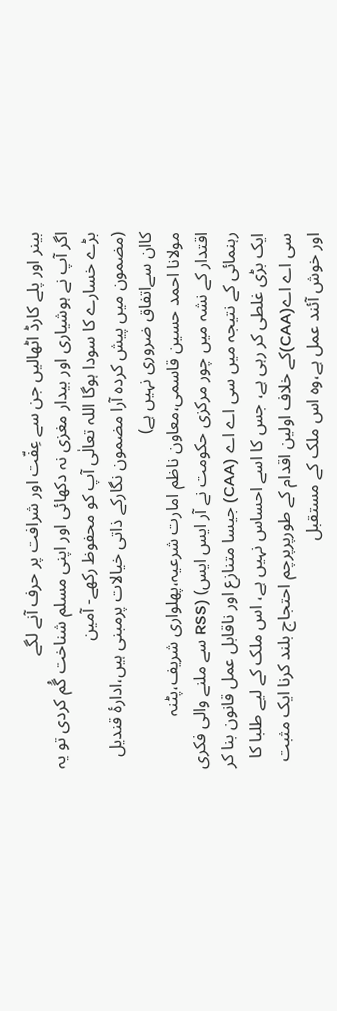بینر اور پلے کارڈ اٹھالیں جن سے عِفّت اور شرافت پر حرف آنے لگے
اگر آپ نے ہوشیاری اور بیدار مغزی نہ دکھائی اور اپنی مسلم شناخت گُم کردی تو یہ بڑے خسارے کا سودا ہوگا اللہ تعالٰی آپ کو محفوظ رکھے- آمین
(مضمون میں پیش کردہ آرا مضمون نگارکے ذاتی خیالات پرمبنی ہیں،ادارۂ قندیل کاان سےاتفاق ضروری نہیں ہے)
مولانا احمد حسین قاسمی،معاون ناظم امارت شرعیہ،پھلواری شریف،پٹنہ
اقتدار کے نشہ میں چور مرکزی حکومت نے آر ایس ایس) (RSS سے ملنے والی فکری رہنمائی کے نتیجہ میں سی اے اے (CAA) جیسا متنازع اور ناقابل عمل قانون بنا کر ایک بڑی غلطی کر رہی ہے، جس کا اسے احساس نہیں ہے، اس ملک کے لیے طلبا کا سی اے اے(CAA)کے خلاف اولین اقدام کے طورپرپرچم احتجاج بلند کرنا ایک مثبت اور خوش آئند عمل ہے،وہ اس ملک کے مستقبل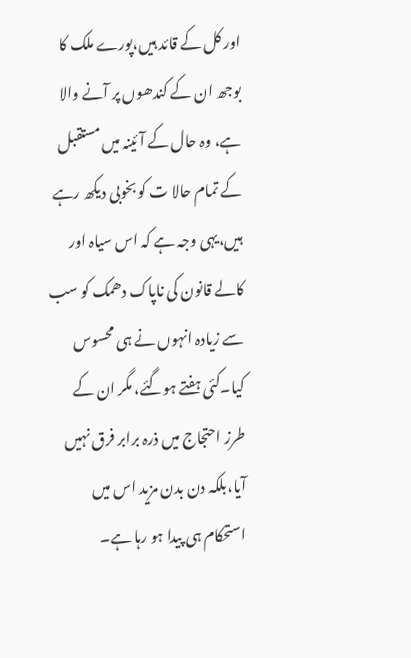اور کل کے قائد ہیں،پورے ملک کا بوجھ ان کے کندھوں پر آنے والا ہے، وہ حال کے آئینہ میں مستقبل کے تمام حالا ت کو بخوبی دیکھ رہے ہیں،یہی وجہ ہے کہ اس سیاہ اور کالے قانون کی ناپاک دھمک کو سب سے زیادہ انہوں نے ہی محسوس کیا۔کئی ہفتے ہوگئے، مگر ان کے طرز احتجاج میں ذرہ برابر فرق نہیں آیا،بلکہ دن بدن مزید اس میں استحکام ہی پیدا ہو رہا ہے۔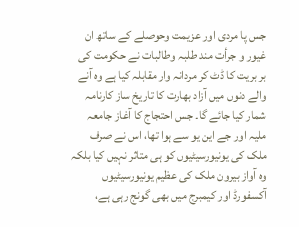جس پا مردی اور عزیمت وحوصلے کے ساتھ ان غیور و جرأت مند طلبہ وطالبات نے حکومت کی بر بریت کا ڈٹ کر مردانہ وار مقابلہ کیا ہے وہ آنے والے دنوں میں آزاد بھارت کا تاریخ ساز کارنامہ شمار کیا جائے گا۔ جس احتجاج کا آغاز جامعہ ملیہ اور جے این یو سے ہوا تھا، اس نے صرف ملک کی یونیورسیٹیوں کو ہی متاثر نہیں کیا بلکہ وہ آواز بیرون ملک کی عظیم یونیورسیٹیوں آکسفورڈ اور کیمبرج میں بھی گونج رہی ہے،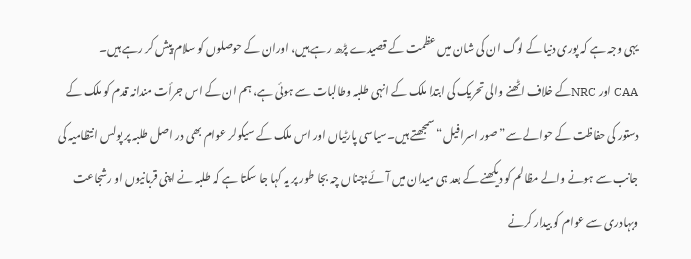یہی وجہ ہے کہ پوری دنیا کے لوگ ان کی شان میں عظمت کے قصیدے پڑھ رہے ہیں، اوران کے حوصلوں کو سلام پیش کر رہے ہیں۔
CAA اور NRCکے خلاف اٹھنے والی تحریک کی ابتدا ملک کے انہی طلبہ وطالبات سے ہوئی ہے، ہم ان کے اس جرأت مندانہ قدم کو ملک کے دستور کی حفاظت کے حوالے سے”صور اسرافیل“ سمجھتے ہیں۔سیاسی پارٹیاں اور اس ملک کے سیکولر عوام بھی در اصل طلبہ پر پولس انتظامیہ کی جانب سے ہونے والے مظالم کو دیکھنے کے بعد ہی میدان میں آئے؛چناں چہ بجا طور پر یہ کہا جا سکتا ہے کہ طلبہ نے اپنی قربانیوں او رشجاعت وبہادری سے عوام کو بیدار کرنے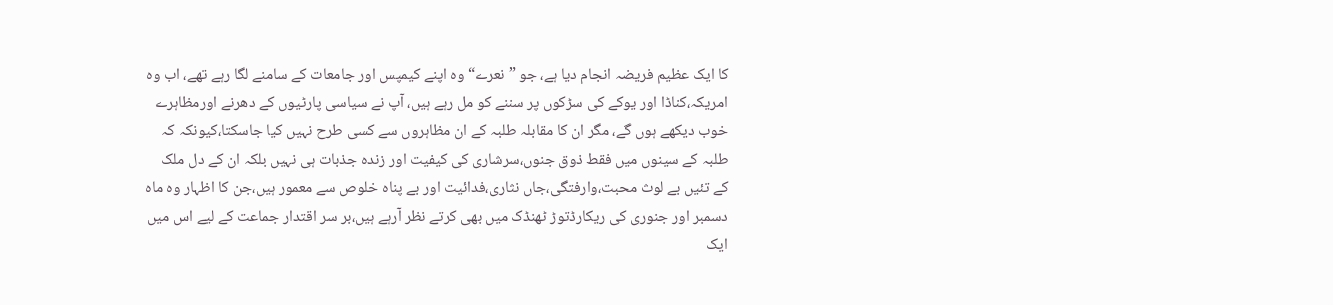کا ایک عظیم فریضہ انجام دیا ہے، جو ”نعرے“ وہ اپنے کیمپس اور جامعات کے سامنے لگا رہے تھے، اب وہ امریکہ،کناڈا اور یوکے کی سڑکوں پر سننے کو مل رہے ہیں، آپ نے سیاسی پارٹیوں کے دھرنے اورمظاہرے خوب دیکھے ہوں گے، مگر ان کا مقابلہ طلبہ کے ان مظاہروں سے کسی طرح نہیں کیا جاسکتا،کیونکہ کہ طلبہ کے سینوں میں فقط ذوق جنوں،سرشاری کی کیفیت اور زندہ جذبات ہی نہیں بلکہ ان کے دل ملک کے تئیں بے لوث محبت،وارفتگی،جاں نثاری،فدائیت اور بے پناہ خلوص سے معمور ہیں،جن کا اظہار وہ ماہ دسمبر اور جنوری کی ریکارڈتوڑ ٹھنڈک میں بھی کرتے نظر آرہے ہیں،بر سر اقتدار جماعت کے لیے اس میں ایک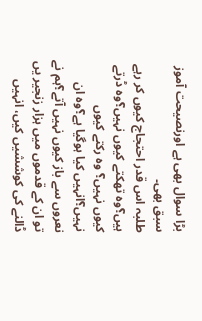بڑا سوال بھی ہے اورنصیحت آموز سبق بھی۔
طلبہ اس قدر احتجاج کیوں کر رہے ہیں؟وہ تھکتے کیوں نہیں؟وہ ڈرتے کیوں نہیں؟ وہ رکتے کیوں نہیں؟انہیں کیا ہوگیا ہے؟وہ ان نعروں سے باز کیوں نہیں آتے؟ہم نے تو ان کے قدموں میں ہزار زنجیر یں ڈالنے کی کوششیں کیں، انہیں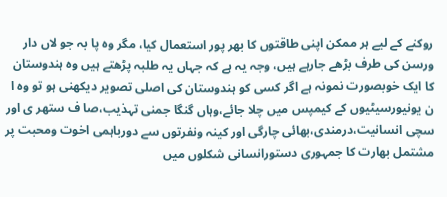روکنے کے لیے ہر ممکن اپنی طاقتوں کا بھر پور استعمال کیا، مگر وہ پا بہ جو لاں دار ورسن کی طرف بڑھے جارہے ہیں، وجہ یہ ہے کہ جہاں یہ طلبہ پڑھتے ہیں وہ ہندوستان کا ایک خوبصورت نمونہ ہے اگر کسی کو ہندوستان کی اصلی تصویر دیکھنی ہو تو وہ ا ن یونیورسیٹیوں کے کیمپس میں چلا جائے،وہاں گنگا جمنی تہذیب،صا ف ستھر ی اور سچی انسانیت،درمندی،بھائی چارگی اور کینہ ونفرتوں سے دورباہمی اخوت ومحبت پر مشتمل بھارت کا جمہوری دستورانسانی شکلوں میں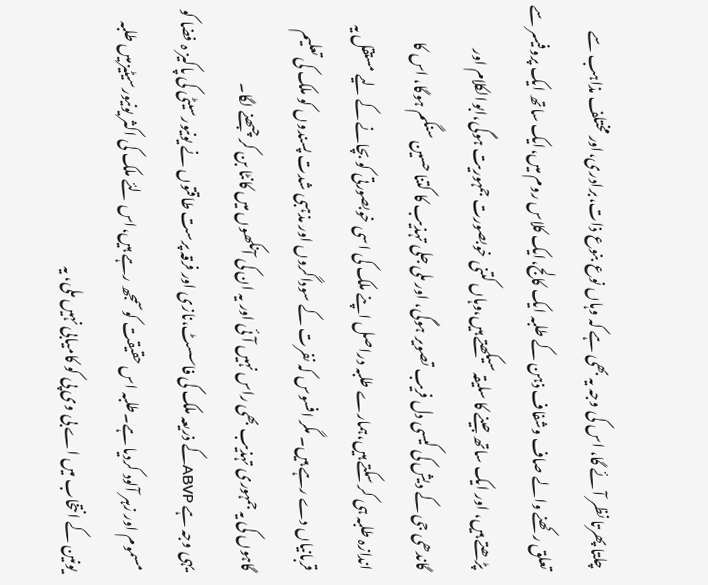چلتا پھرتا نظر آئے گا، اس کی وجہ یہ بھی ہے کہ وہاں نوع بنوع ذات،برادری،اور مختلف مذاہب سے تعلق رکھنے والے صاف وشفاف ذہن کے طلبہ ایک کالج،ایک کلاس روم میں،ایک ساتھ ایک پروفیسر سے پڑھتے ہیں، اور ایک ساتھ جینے کا سلیقہ سیکھتے ہیں،وہاں کتنی خوبصورت جمہوریت ہوگی،ابوالکلام اور گاندھی جی کے دیش کی کیسی دل فریب تصویر ہوگی، اور ملی جلی تہذیب کا کتنا حسین سنگم ہوگا، اس کا اندازہ طلبہ ہی کر سکتے ہیں،ہمارے طلبہ دراصل اپنے ملک کی اسی خوبصورتی کو بچانے کے لیے مستقل یہ قربانیاں دے رہے ہیں۔ مگر افسوس کہ نفرت کے سوداگروں اور مذہبی شدت پسندوں کو ملک کی تعلیم گاہوں کی یہ جمہوری تہذیب بھی راس نہیں آئی اور یہ ان کی آنکھوں میں کانٹا بن کر چبھنے لگا۔
یہی وجہ ہے ABVPکے ذریعہ ملک کی فاسسٹ،نازی اور فرقہ پرست طاقتوں نے یونیورسیٹی کی پاکیز ہ فضا کو مسموم اور زہر آلود کردیا ہے۔طلبہ اس حقیقت کوسمجھ رہے ہیں،اس لئے ملک کی اکثر یونیورسیٹیزمیں طلبہ یونین کے انتخاب میں اے بی وی پی کو کامیابی نہیں ملی، یہ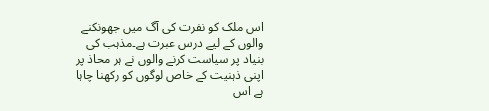اس ملک کو نفرت کی آگ میں جھونکنے والوں کے لیے درس عبرت ہے۔مذہب کی بنیاد پر سیاست کرنے والوں نے ہر محاذ پر اپنی ذہنیت کے خاص لوگوں کو رکھنا چاہا ہے اس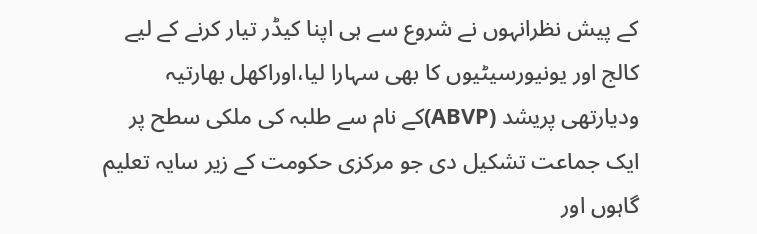کے پیش نظرانہوں نے شروع سے ہی اپنا کیڈر تیار کرنے کے لیے کالج اور یونیورسیٹیوں کا بھی سہارا لیا،اوراکھل بھارتیہ ودیارتھی پریشد (ABVP)کے نام سے طلبہ کی ملکی سطح پر ایک جماعت تشکیل دی جو مرکزی حکومت کے زیر سایہ تعلیم گاہوں اور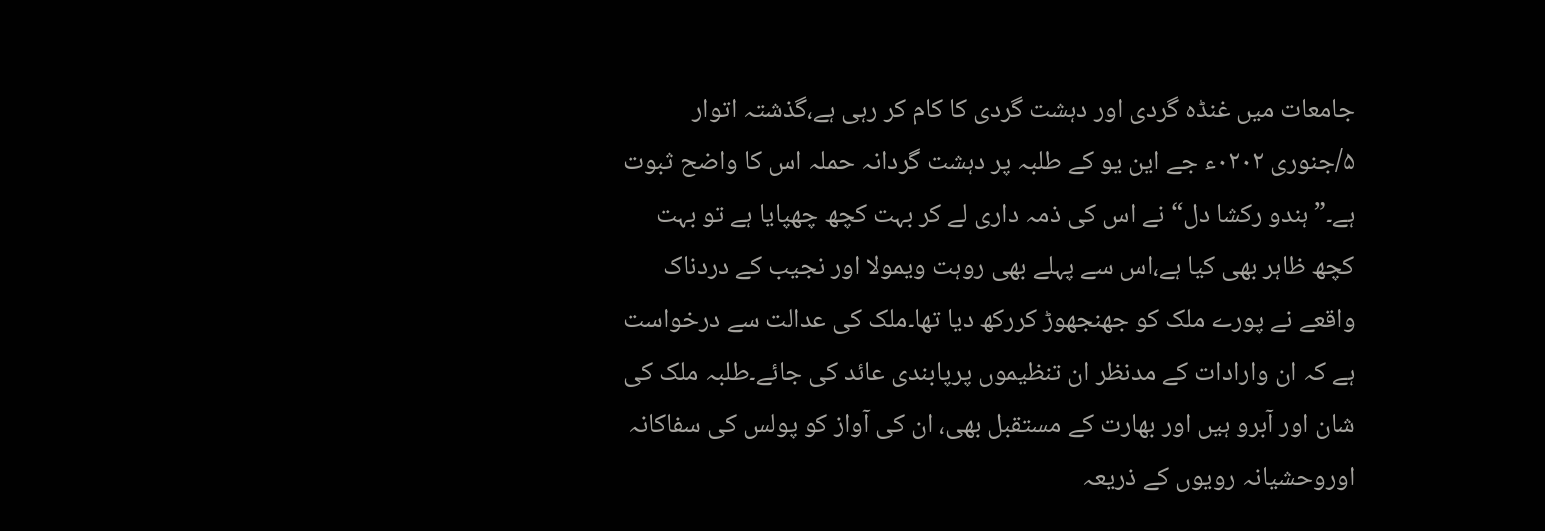جامعات میں غنڈہ گردی اور دہشت گردی کا کام کر رہی ہے،گذشتہ اتوار ۵/جنوری ۰۲۰۲ء جے این یو کے طلبہ پر دہشت گردانہ حملہ اس کا واضح ثبوت ہے۔”ہندو رکشا دل“ نے اس کی ذمہ داری لے کر بہت کچھ چھپایا ہے تو بہت کچھ ظاہر بھی کیا ہے،اس سے پہلے بھی روہت ویمولا اور نجیب کے دردناک واقعے نے پورے ملک کو جھنجھوڑ کررکھ دیا تھا۔ملک کی عدالت سے درخواست ہے کہ ان وارادات کے مدنظر ان تنظیموں پرپابندی عائد کی جائے۔طلبہ ملک کی شان اور آبرو ہیں اور بھارت کے مستقبل بھی، ان کی آواز کو پولس کی سفاکانہ اوروحشیانہ رویوں کے ذریعہ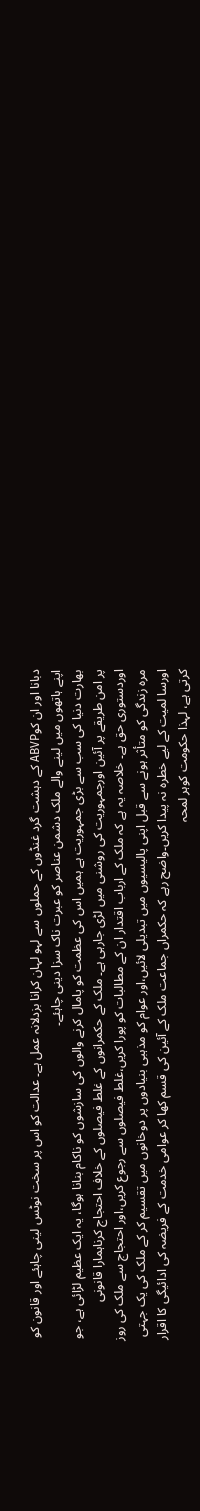دبانا اور ان کوABVP کے دہشت گرد غنڈوں کے حملوں سے لہو لہان کرانا بزدلانہ عمل ہے۔ عدالت کو اس پر سخت نوٹس لینی چاہئے اور قانون کو اپنے ہاتھوں میں لینے والے ملک دشمن عناصر کو عبرت ناک سزا دینی چاہئے۔
بھارت دنیا کی سب سے بڑی جمہوریت ہے ہمیں اس کی عظمت کو پامال کرنے والوں کی سازشوں کو ناکام بنانا ہوگا، یہ ایک عظیم لڑائی ہے، جو پر امن طریقے پر آئین اورجمہوریت کی روشنی میں لڑی جارہی ہے۔ ملک کے حکمرانوں کے غلط فیصلوں کے خلاف احتجاج کرناہمارا قانونی اوردستوری حق ہے۔ خلاصہ یہ ہے کہ ملک کے ارباب اقتدار ان کے مطالبات کو پورا کریں،غلط فیصلوں سے رجوع کریں،اور احتجاج سے ملک کی روز مرہ زندگی کو متأثر ہونے سے قبل اپنی پالیسیوں میں تبدیلی لائیں،اور عوام کو مذہبی بنیادوں پر دوخانوں میں تقسیم کر کے ملک کی یک جہتی اورسا لمیت کے لیے خطرہ نہ پیدا کریں۔واضح رہے کہ حکمراں جماعت ملک کے آئین کی قسم کھا کر عوامی خدمت کے فریضہ کی ادائیگی کا اقرار کرتی ہے، لہذا حکومت کوہر لمحہ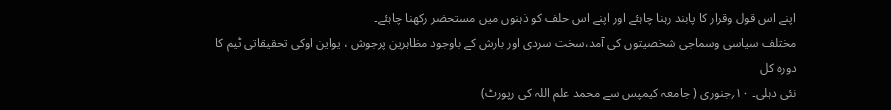اپنے اس قول وقرار کا پابند رہنا چاہئے اور اپنے اس حلف کو ذہنوں میں مستحضر رکھنا چاہئے۔
مختلف سیاسی وسماجی شخصیتوں کی آمد،سخت سردی اور بارش کے باوجود مظاہرین پرجوش ، یواین اوکی تحقیقاتی ٹیم کا دورہ کل
نئی دہلی۔ ۱۰؍جنوری ( جامعہ کیمپس سے محمد علم اللہ کی رپورٹ)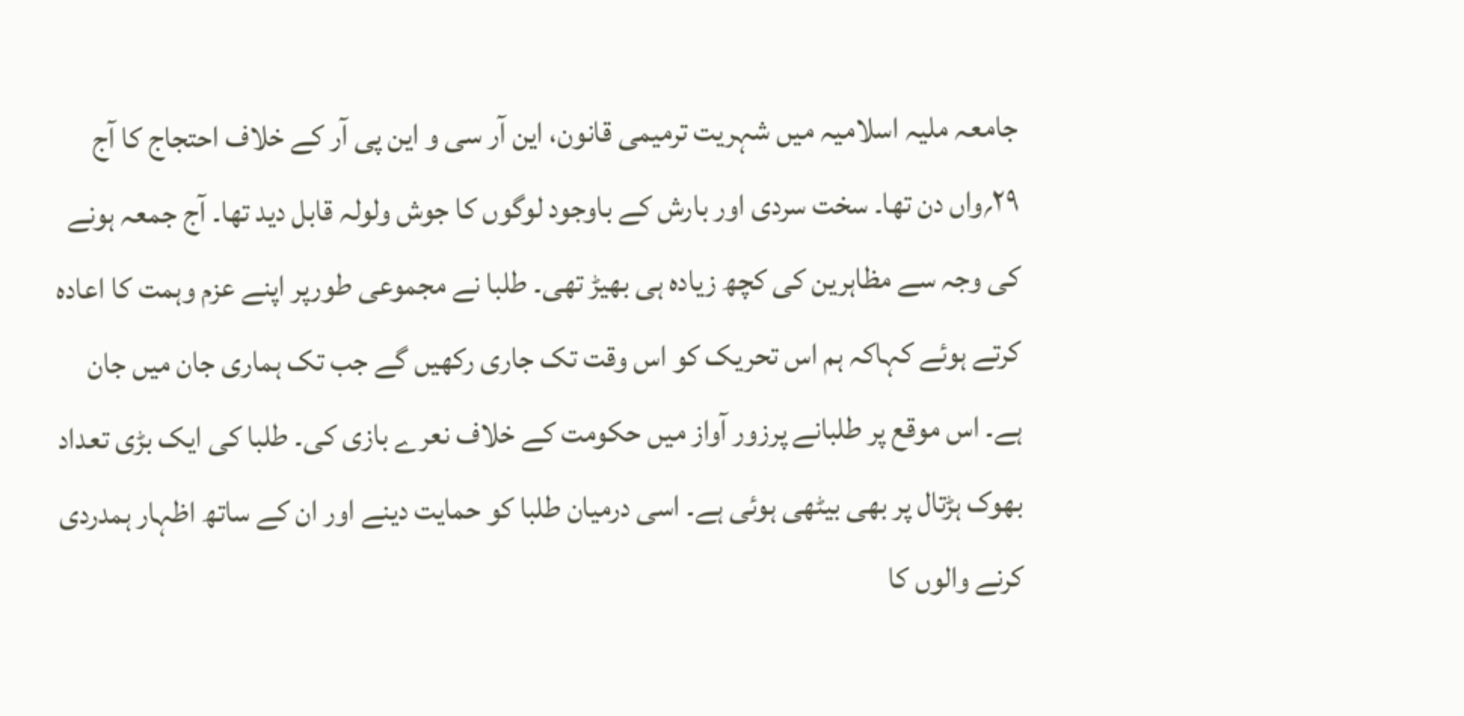جامعہ ملیہ اسلامیہ میں شہریت ترمیمی قانون، این آر سی و این پی آر کے خلاف احتجاج کا آج ۲۹؍واں دن تھا۔ سخت سردی اور بارش کے باوجود لوگوں کا جوش ولولہ قابل دید تھا۔ آج جمعہ ہونے کی وجہ سے مظاہرین کی کچھ زیادہ ہی بھیڑ تھی۔ طلبا نے مجموعی طورپر اپنے عزم وہمت کا اعادہ کرتے ہوئے کہاکہ ہم اس تحریک کو اس وقت تک جاری رکھیں گے جب تک ہماری جان میں جان ہے۔ اس موقع پر طلبانے پرزور آواز میں حکومت کے خلاف نعرے بازی کی۔ طلبا کی ایک بڑی تعداد بھوک ہڑتال پر بھی بیٹھی ہوئی ہے۔ اسی درمیان طلبا کو حمایت دینے اور ان کے ساتھ اظہار ہمدردی کرنے والوں کا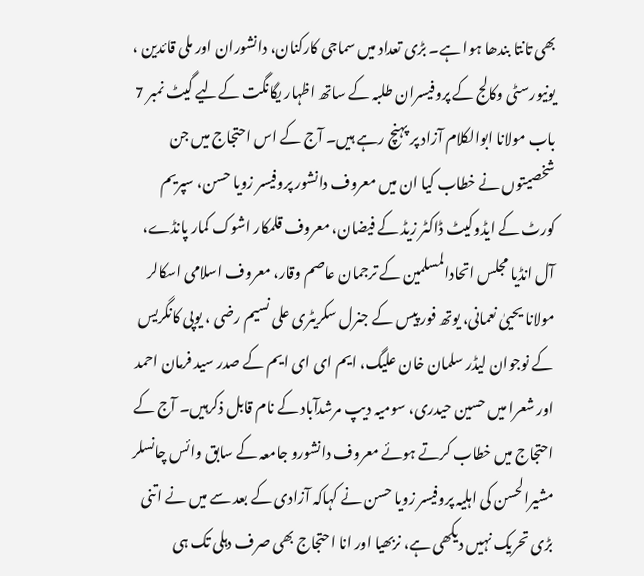بھی تانتا بندھا ہوا ہے۔ بڑی تعداد میں سماجی کارکنان، دانشوران اور ملی قائدین ، یونیورسٹی وکالج کے پروفیسران طلبہ کے ساتھ اظہار یگانگت کےلیے گیٹ نمبر 7 باب مولانا ابوالکلام آزاد پر پہنچ رہے ہیں۔ آج کے اس احتجاج میں جن شخصیتوں نے خطاب کیا ان میں معروف دانشور پروفیسر زویا حسن، سپریم کورٹ کے ایڈوکیٹ ڈاکٹر زیڈ کے فیضان، معروف قلمکار اشوک کمار پانڈے، آل انڈیا مجلس اتحادالمسلمین کے ترجمان عاصم وقار، معروف اسلامی اسکالر مولانا یحییٰ نعمانی، یوتھ فور پیس کے جنرل سکریٹری علی نسیم رضی ، یوپی کانگریس کے نوجوان لیڈر سلمان خان علیگ، ایم ای ای ایم کے صدر سید فرمان احمد اور شعرا میں حسین حیدری، سومیہ دیپ مرشدآباد کے نام قابل ذکرہیں۔ آج کے احتجاج میں خطاب کرتے ہوئے معروف دانشورو جامعہ کے سابق وائس چانسلر مشیرالحسن کی اہلیہ پروفیسر زویا حسن نے کہاکہ آزادی کے بعد سے میں نے اتنی بڑی تحریک نہیں دیکھی ہے، نربھیا اور انا احتجاج بھی صرف دہلی تک ہی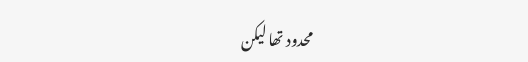محدود تھا لیکن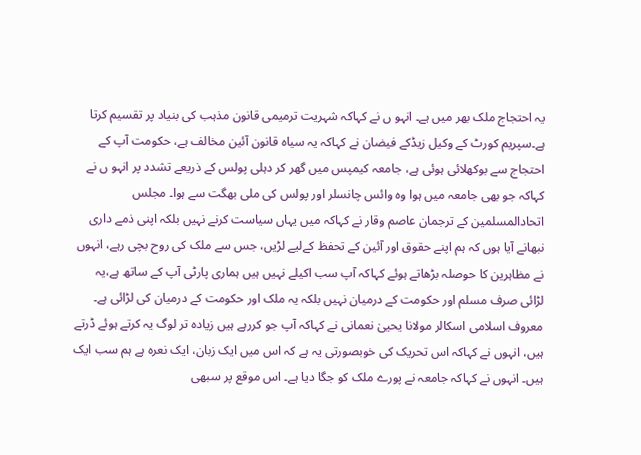یہ احتجاج ملک بھر میں ہے۔ انہو ں نے کہاکہ شہریت ترمیمی قانون مذہب کی بنیاد پر تقسیم کرتا ہے۔سپریم کورٹ کے وکیل زیڈکے فیضان نے کہاکہ یہ سیاہ قانون آئین مخالف ہے، حکومت آپ کے احتجاج سے بوکھلائی ہوئی ہے، جامعہ کیمپس میں گھر کر دہلی پولس کے ذریعے تشدد پر انہو ں نے کہاکہ جو بھی جامعہ میں ہوا وہ وائس چانسلر اور پولس کی ملی بھگت سے ہوا۔ مجلس اتحادالمسلمین کے ترجمان عاصم وقار نے کہاکہ میں یہاں سیاست کرنے نہیں بلکہ اپنی ذمے داری نبھانے آیا ہوں کہ ہم اپنے حقوق اور آئین کے تحفظ کےلیے لڑیں، جس سے ملک کی روح بچی رہے، انہوں نے مظاہرین کا حوصلہ بڑھاتے ہوئے کہاکہ آپ سب اکیلے نہیں ہیں ہماری پارٹی آپ کے ساتھ ہے،یہ لڑائی صرف مسلم اور حکومت کے درمیان نہیں بلکہ یہ ملک اور حکومت کے درمیان کی لڑائی ہے۔ معروف اسلامی اسکالر مولانا یحییٰ نعمانی نے کہاکہ آپ جو کررہے ہیں زیادہ تر لوگ یہ کرتے ہوئے ڈرتے ہیں، انہوں نے کہاکہ اس تحریک کی خوبصورتی یہ ہے کہ اس میں ایک زبان، ایک نعرہ ہے ہم سب ایک ہیں۔ انہوں نے کہاکہ جامعہ نے پورے ملک کو جگا دیا ہے۔ اس موقع پر سبھی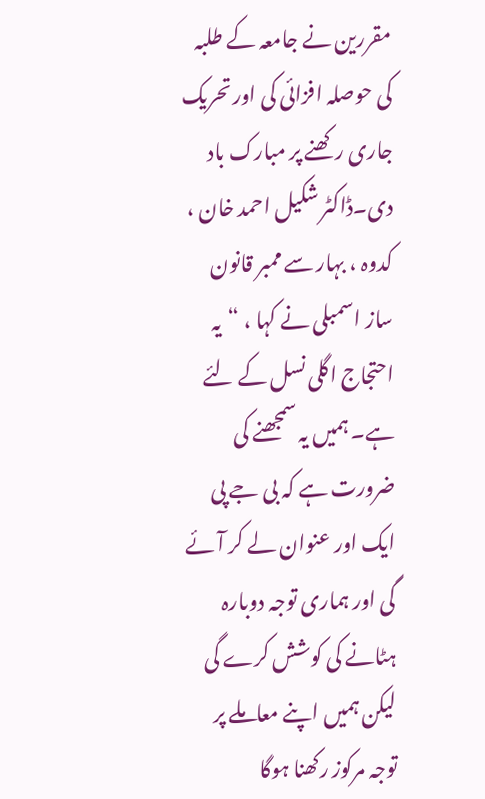مقررین نے جامعہ کے طلبہ کی حوصلہ افزائی کی اور تحریک جاری رکھنے پر مبارک باد دی۔ڈاکٹر شکیل احمد خان ، کدوہ ، بہار سے ممبر قانون ساز اسمبلی نے کہا ، “یہ احتجاج اگلی نسل کے لئے ہے۔ ہمیں یہ سمجھنے کی ضرورت ہے کہ بی جے پی ایک اور عنوان لے کر آئے گی اور ہماری توجہ دوبارہ ہٹانے کی کوشش کرے گی لیکن ہمیں اپنے معاملے پر توجہ مرکوز رکھنا ہوگا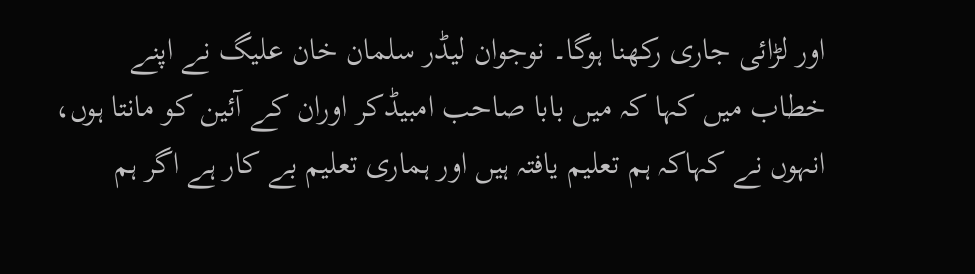اور لڑائی جاری رکھنا ہوگا۔ نوجوان لیڈر سلمان خان علیگ نے اپنے خطاب میں کہا کہ میں بابا صاحب امبیڈکر اوران کے آئین کو مانتا ہوں، انہوں نے کہاکہ ہم تعلیم یافتہ ہیں اور ہماری تعلیم بے کار ہے اگر ہم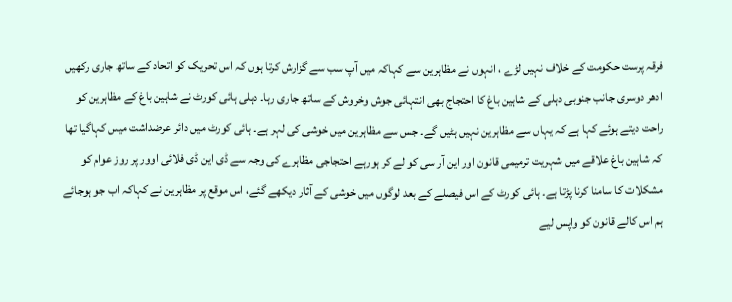فرقہ پرست حکومت کے خلاف نہیں لڑے ، انہوں نے مظاہرین سے کہاکہ میں آپ سب سے گزارش کرتا ہوں کہ اس تحریک کو اتحاد کے ساتھ جاری رکھیں ادھر دوسری جانب جنوبی دہلی کے شاہین باغ کا احتجاج بھی انتہائی جوش وخروش کے ساتھ جاری رہا۔ دہلی ہائی کورٹ نے شاہین باغ کے مظاہرین کو راحت دیتے ہوئے کہا ہے کہ یہاں سے مظاہرین نہیں ہٹیں گے۔ جس سے مظاہرین میں خوشی کی لہر ہے۔ ہائی کورٹ میں دائر عرضداشت میںں کہاگیا تھا کہ شاہین باغ علاقے میں شہریت ترمیمی قانون اور این آر سی کو لے کر ہورہے احتجاجی مظاہرے کی وجہ سے ڈی این ڈی فلائی اوور پر روز عوام کو مشکلات کا سامنا کرنا پڑتا ہے۔ ہائی کورٹ کے اس فیصلے کے بعد لوگوں میں خوشی کے آثار دیکھے گئے، اس موقع پر مظاہرین نے کہاکہ اب جو ہوجائے ہم اس کالے قانون کو واپس لیے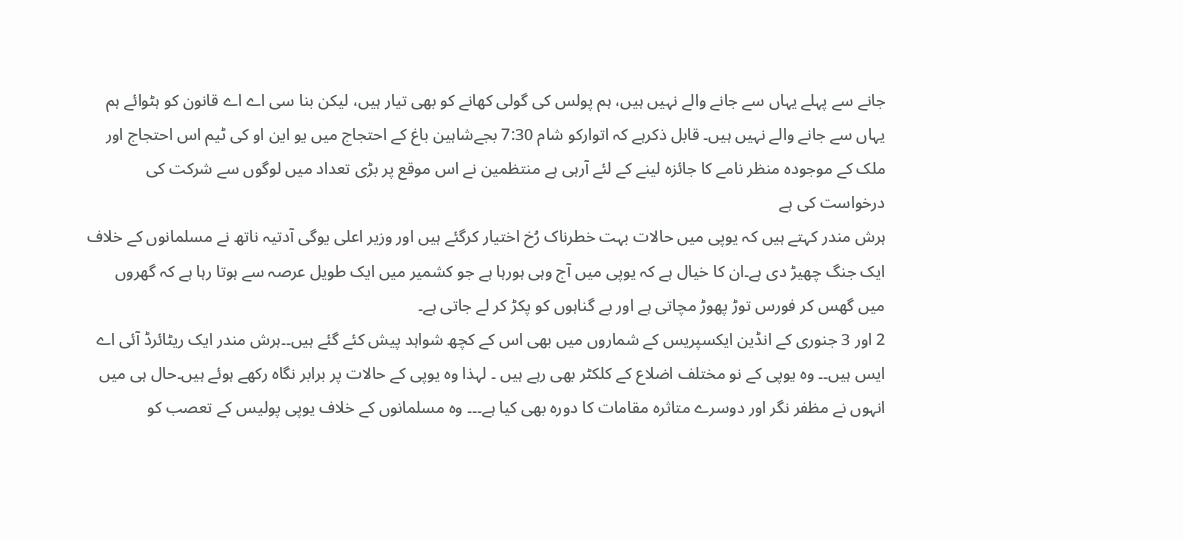جانے سے پہلے یہاں سے جانے والے نہیں ہیں، ہم پولس کی گولی کھانے کو بھی تیار ہیں، لیکن بنا سی اے اے قانون کو ہٹوائے ہم یہاں سے جانے والے نہیں ہیں۔ قابل ذکرہے کہ اتوارکو شام 7:30 بجےشاہین باغ کے احتجاج میں یو این او کی ٹیم اس احتجاج اور ملک کے موجودہ منظر نامے کا جائزہ لینے کے لئے آرہی ہے منتظمین نے اس موقع پر بڑی تعداد میں لوگوں سے شرکت کی درخواست کی ہے
ہرش مندر کہتے ہیں کہ یوپی میں حالات بہت خطرناک رُخ اختیار کرگئے ہیں اور وزیر اعلی یوگی آدتیہ ناتھ نے مسلمانوں کے خلاف ایک جنگ چھیڑ دی ہے۔ان کا خیال ہے کہ یوپی میں آج وہی ہورہا ہے جو کشمیر میں ایک طویل عرصہ سے ہوتا رہا ہے کہ گھروں میں گھس کر فورس توڑ پھوڑ مچاتی ہے اور بے گناہوں کو پکڑ کر لے جاتی ہے۔
2 اور 3 جنوری کے انڈین ایکسپریس کے شماروں میں بھی اس کے کچھ شواہد پیش کئے گئے ہیں۔۔ہرش مندر ایک ریٹائرڈ آئی اے ایس ہیں۔۔ وہ یوپی کے نو مختلف اضلاع کے کلکٹر بھی رہے ہیں ۔ لہذا وہ یوپی کے حالات پر برابر نگاہ رکھے ہوئے ہیں۔حال ہی میں انہوں نے مظفر نگر اور دوسرے متاثرہ مقامات کا دورہ بھی کیا ہے۔۔۔ وہ مسلمانوں کے خلاف یوپی پولیس کے تعصب کو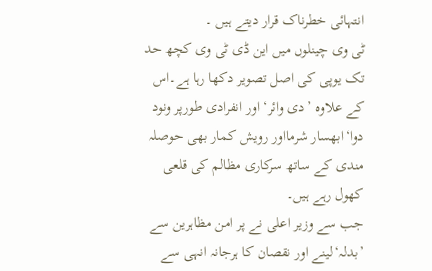انتہائی خطرناک قرار دیتے ہیں ۔
ٹی وی چینلوں میں این ڈی ٹی وی کچھ حد تک یوپی کی اصل تصویر دکھا رہا ہے۔اس کے علاوہ ’دی وائر‘ اور انفرادی طورپر ونود دوا‘ابھسار شرمااور رویش کمار بھی حوصلہ مندی کے ساتھ سرکاری مظالم کی قلعی کھول رہے ہیں۔
جب سے وزیر اعلی نے پر امن مظاہرین سے ’بدلہ‘لینے اور نقصان کا ہرجانہ انہی سے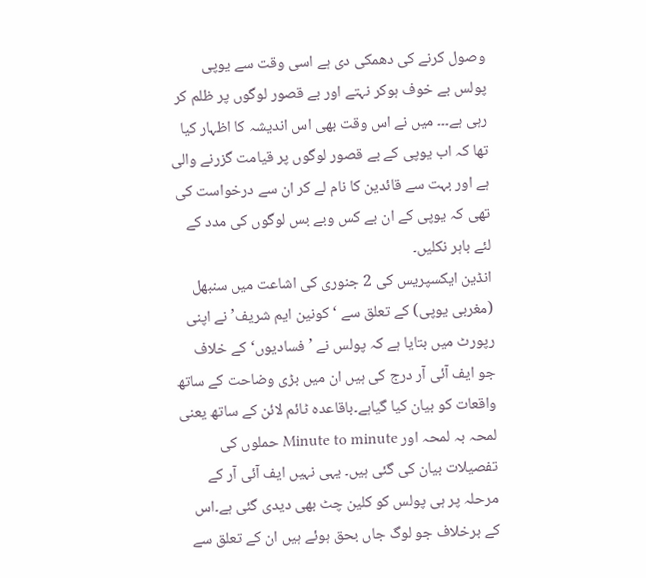وصول کرنے کی دھمکی دی ہے اسی وقت سے یوپی پولس بے خوف ہوکر نہتے اور بے قصور لوگوں پر ظلم کر رہی ہے۔۔۔ میں نے اس وقت بھی اس اندیشہ کا اظہار کیا تھا کہ اب یوپی کے بے قصور لوگوں پر قیامت گزرنے والی ہے اور بہت سے قائدین کا نام لے کر ان سے درخواست کی تھی کہ یوپی کے ان بے کس وبے بس لوگوں کی مدد کے لئے باہر نکلیں۔
انڈین ایکسپریس کی 2 جنوری کی اشاعت میں سنبھل (مغربی یوپی) کے تعلق سے ‘کونین ایم شریف’ نے اپنی رپورٹ میں بتایا ہے کہ پولس نے ’فسادیوں‘کے خلاف جو ایف آئی آر درج کی ہیں ان میں بڑی وضاحت کے ساتھ واقعات کو بیان کیا گیاہے۔باقاعدہ ٹائم لائن کے ساتھ یعنی لمحہ بہ لمحہ اور Minute to minute حملوں کی تفصیلات بیان کی گئی ہیں۔ یہی نہیں ایف آئی آر کے مرحلہ پر ہی پولس کو کلین چٹ بھی دیدی گئی ہے۔اس کے برخلاف جو لوگ جاں بحق ہوئے ہیں ان کے تعلق سے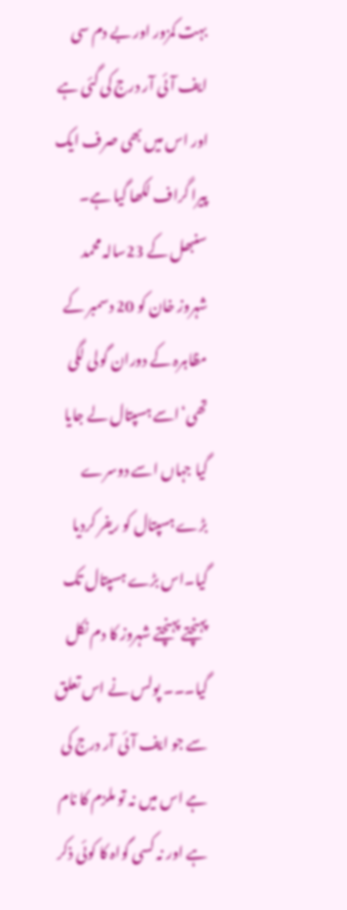بہت کمزور اور بے دم سی ایف آئی آر درج کی گئی ہے اور اس میں بھی صرف ایک پیرا گراف لکھا گیا ہے۔
سنبھل کے 23سالہ محمد شہروز خان کو 20 دسمبر کے مظاہرہ کے دوران گولی لگی تھی‘اسے ہسپتال لے جایا گیا جہاں اسے دوسرے بڑے ہسپتال کو ریفر کردیا گیا۔اس بڑے ہسپتال تک پہنچتے پہنچتے شہروز کا دم نکل گیا۔۔۔ پولس نے اس تعلق سے جو ایف آئی آر درج کی ہے اس میں نہ تو ملزم کا نام ہے اور نہ کسی گواہ کا کوئی ذکر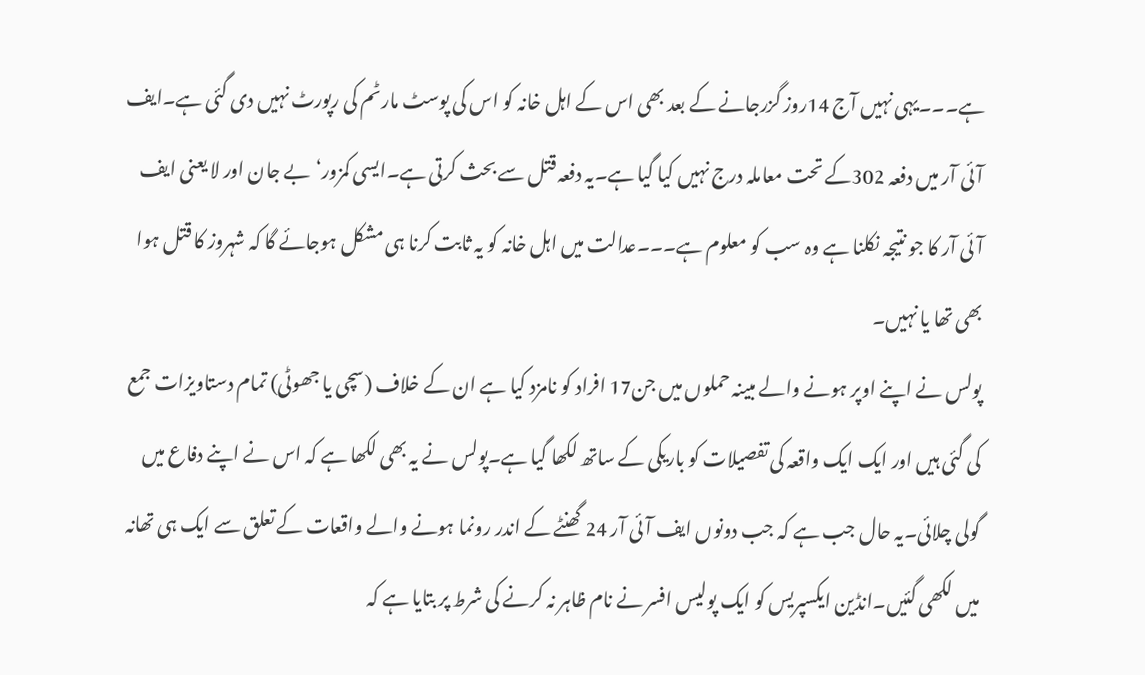ہے۔۔۔یہی نہیں آج 14روز گزرجانے کے بعد بھی اس کے اہل خانہ کو اس کی پوسٹ مارٹم کی رپورٹ نہیں دی گئی ہے۔ایف آئی آر میں دفعہ 302کے تحت معاملہ درج نہیں کیا گیا ہے۔یہ دفعہ قتل سے بحث کرتی ہے۔ایسی کمزور‘بے جان اور لا یعنی ایف آئی آر کا جو نتیجہ نکلنا ہے وہ سب کو معلوم ہے۔۔۔عدالت میں اہل خانہ کو یہ ثابت کرنا ہی مشکل ہوجائے گا کہ شہروز کا قتل ہوا بھی تھا یا نہیں۔
پولس نے اپنے اوپر ہونے والے مبینہ حملوں میں جن17 افراد کو نامزد کیا ہے ان کے خلاف (سچی یا جھوٹی) تمام دستاویزات جمع کی گئی ہیں اور ایک ایک واقعہ کی تفصیلات کو باریکی کے ساتھ لکھا گیا ہے۔پولس نے یہ بھی لکھا ہے کہ اس نے اپنے دفاع میں گولی چلائی۔یہ حال جب ہے کہ جب دونوں ایف آئی آر 24 گھنٹے کے اندر رونما ہونے والے واقعات کے تعلق سے ایک ہی تھانہ میں لکھی گئیں۔انڈین ایکسپریس کو ایک پولیس افسر نے نام ظاہر نہ کرنے کی شرط پر بتایا ہے کہ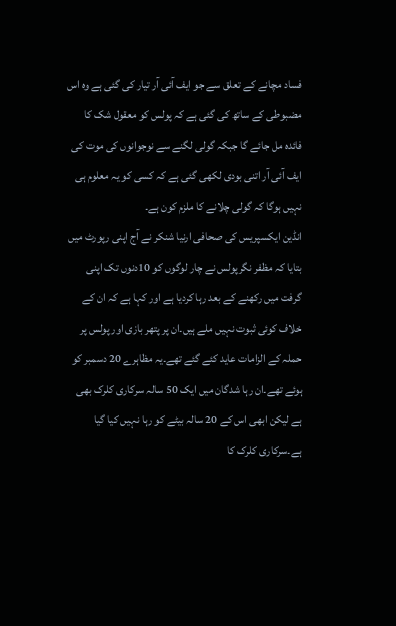فساد مچانے کے تعلق سے جو ایف آئی آر تیار کی گئی ہے وہ اس مضبوطی کے ساتھ کی گئی ہے کہ پولس کو معقول شک کا فائدہ مل جائے گا جبکہ گولی لگنے سے نوجوانوں کی موت کی ایف آئی آر اتنی بودی لکھی گئی ہے کہ کسی کو یہ معلوم ہی نہیں ہوگا کہ گولی چلانے کا ملزم کون ہے۔
انڈین ایکسپریس کی صحافی ارنیا شنکر نے آج اپنی رپورٹ میں بتایا کہ مظفر نگرپولس نے چار لوگوں کو 10دنوں تک اپنی گرفت میں رکھنے کے بعد رہا کردیا ہے اور کہا ہے کہ ان کے خلاف کوئی ثبوت نہیں ملے ہیں۔ان پر پتھر بازی اور پولس پر حملہ کے الزامات عاید کئے گئے تھے۔یہ مظاہرے 20 دسمبر کو ہوئے تھے۔ان رہا شدگان میں ایک 50 سالہ سرکاری کلرک بھی ہے لیکن ابھی اس کے 20 سالہ بیٹے کو رہا نہیں کیا گیا ہے۔سرکاری کلرک کا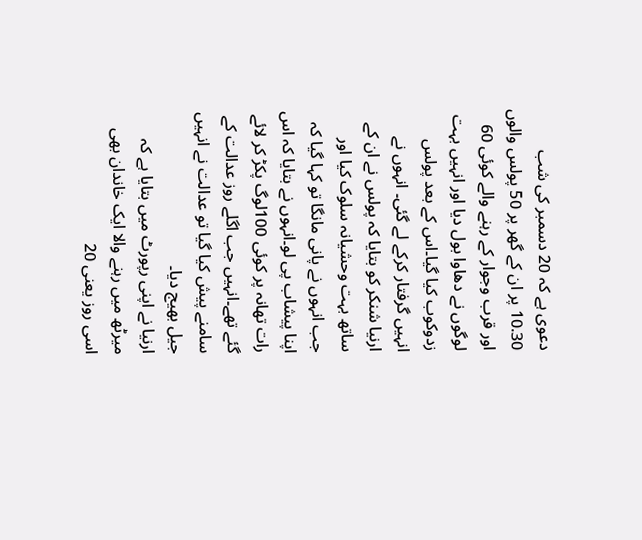دعوی ہے کہ 20 دسمبر کی شب 10.30 پر ان کے گھر پر 50 پولس والوں اور قرب وجوار کے رہنے والے کوئی 60 لوگوں نے دھاوا بول دیا اور انہیں بہت زدوکوب کیا گیا۔اس کے بعد پولس انہیں گرفتار کرکے لے گئی۔ انہوں نے ارنیا شنکر کو بتایا کہ پولس نے ان کے ساتھ بہت وحشیانہ سلوک کیا اور جب انہوں نے پانی مانگا تو کہا گیا کہ اپنا پیشاب پی لو۔انہوں نے بتایا کہ اس رات تھانہ پر کوئی 100لوگ پکڑ کر لائے گئے تھے۔انہیں جب اگلے روز عدالت کے سامنے پیش کیا گیا تو عدالت نے انہیں جیل بھیج دیا۔
ارنیا نے اپنی رپورٹ میں بتایا ہے کہ میرٹھ میں رہنے والا ایک خاندان بھی اسی روز یعنی 20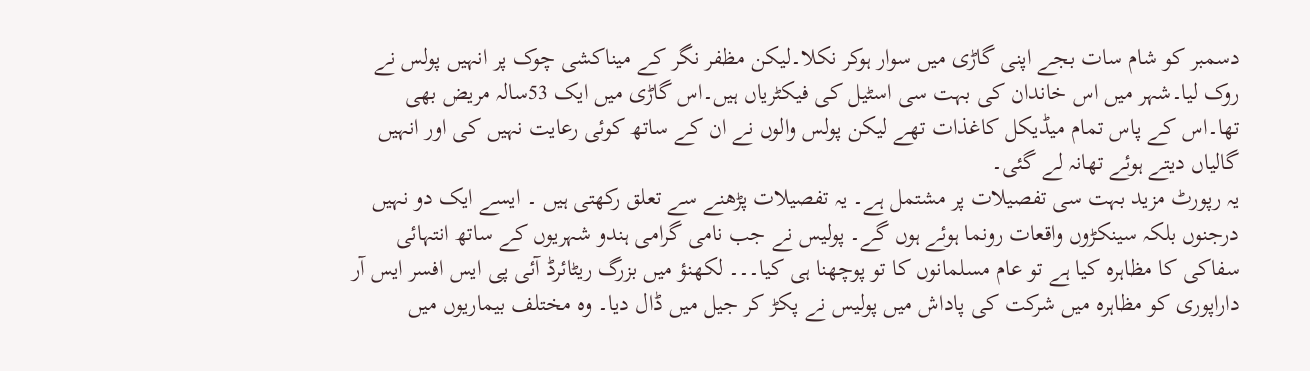دسمبر کو شام سات بجے اپنی گاڑی میں سوار ہوکر نکلا۔لیکن مظفر نگر کے میناکشی چوک پر انہیں پولس نے روک لیا۔شہر میں اس خاندان کی بہت سی اسٹیل کی فیکٹریاں ہیں۔اس گاڑی میں ایک 53سالہ مریض بھی تھا۔اس کے پاس تمام میڈیکل کاغذات تھے لیکن پولس والوں نے ان کے ساتھ کوئی رعایت نہیں کی اور انہیں گالیاں دیتے ہوئے تھانہ لے گئی۔
یہ رپورٹ مزید بہت سی تفصیلات پر مشتمل ہے۔ یہ تفصیلات پڑھنے سے تعلق رکھتی ہیں ۔ ایسے ایک دو نہیں درجنوں بلکہ سینکڑوں واقعات رونما ہوئے ہوں گے۔ پولیس نے جب نامی گرامی ہندو شہریوں کے ساتھ انتہائی سفاکی کا مظاہرہ کیا ہے تو عام مسلمانوں کا تو پوچھنا ہی کیا۔۔۔ لکھنؤ میں بزرگ ریٹائرڈ آئی پی ایس افسر ایس آر داراپوری کو مظاہرہ میں شرکت کی پاداش میں پولیس نے پکڑ کر جیل میں ڈال دیا۔ وہ مختلف بیماریوں میں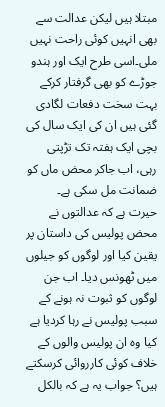مبتلا ہیں لیکن عدالت سے بھی انہیں کوئی راحت نہیں ملی۔اسی طرح ایک اور ہندو جوڑے کو بھی گرفتار کرکے بہت سخت دفعات لگادی گئی ہیں ان کی ایک سال کی بچی ایک ہفتہ تک تڑپتی رہی، اب جاکر محض ماں کو ضمانت مل سکی ہے۔
حیرت ہے کہ عدالتوں نے محض پولیس کی داستان پر یقین کیا اور لوگوں کو جیلوں میں ٹھونس دیا۔ اب جن لوگوں کو ثبوت نہ ہونے کے سبب پولیس نے رہا کردیا ہے کیا وہ ان پولیس والوں کے خلاف کوئی کارروائی کرسکتے ہیں؟ جواب یہ ہے کہ بالکل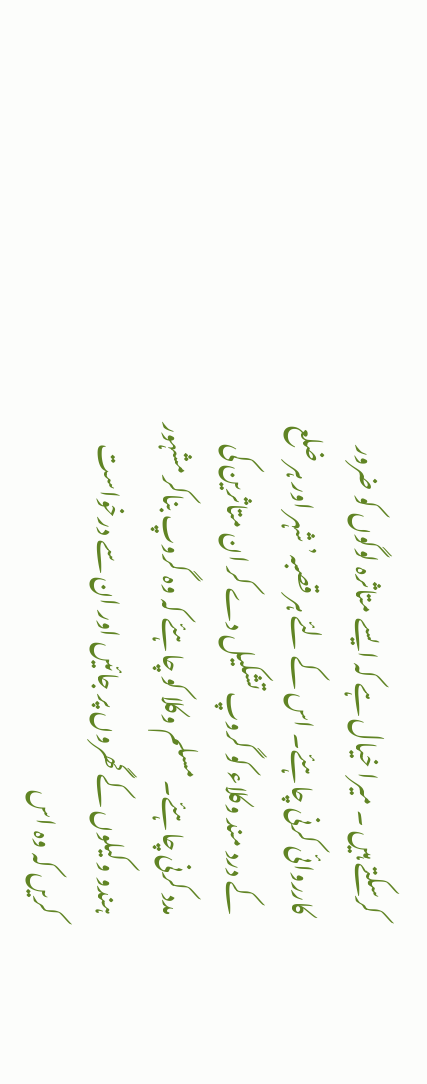کرسکتے ہیں ۔ میرا خیال ہے کہ ایسے متاثرہ لوگوں کو ضرور کارروائی کرنی چاہئے۔ اس کے لئے ہر قصبہ’ شہر اور ہر ضلع کے درد مند وکلاء کو گروپ تشکیل دے کر ان متاثرین کی مدد کرنی چاہئے۔ مسلم وکلا کو چاہئے کہ وہ گروپ بناکر مشہور ہندو وکیلوں کے گھروں پر جائیں اور ان سے درخواست کریں کہ وہ اس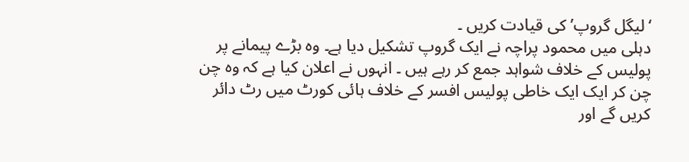‘لیگل گروپ’ کی قیادت کریں ۔
دہلی میں محمود پراچہ نے ایک گروپ تشکیل دیا ہے۔ وہ بڑے پیمانے پر پولیس کے خلاف شواہد جمع کر رہے ہیں ۔ انہوں نے اعلان کیا ہے کہ وہ چن چن کر ایک ایک خاطی پولیس افسر کے خلاف ہائی کورٹ میں رٹ دائر کریں گے اور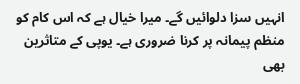انہیں سزا دلوائیں گے۔ میرا خیال ہے کہ اس کام کو منظم پیمانہ پر کرنا ضروری ہے۔ یوپی کے متاثرین بھی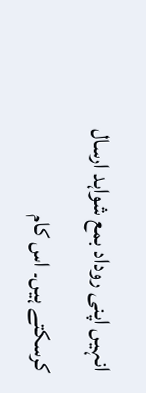انہیں اپنی روداد بمع شواہد ارسال کرسکتے ہیں۔ اس کام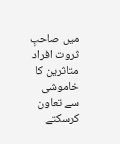میں صاحبِ ثروت افراد متاثرین کا خاموشی سے تعاون کرسکتے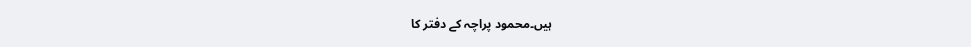ہیں۔محمود پراچہ کے دفتر کا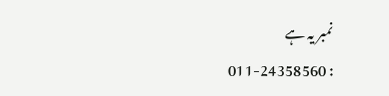نمبر یہ ہے
: 011-24358560